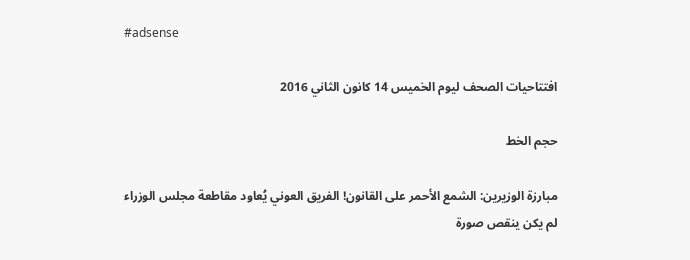#adsense

افتتاحيات الصحف ليوم الخميس 14 كانون الثاني 2016

حجم الخط

مبارزة الوزيرين: الشمع الأحمر على القانون! الفريق العوني يُعاود مقاطعة مجلس الوزراء
لم يكن ينقص صورة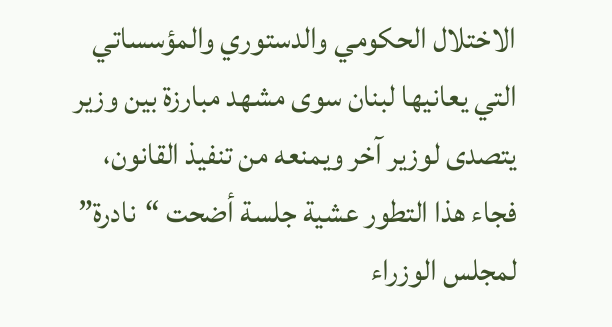الاختلال الحكومي والدستوري والمؤسساتي التي يعانيها لبنان سوى مشهد مبارزة بين وزير يتصدى لوزير آخر ويمنعه من تنفيذ القانون، فجاء هذا التطور عشية جلسة أضحت “نادرة” لمجلس الوزراء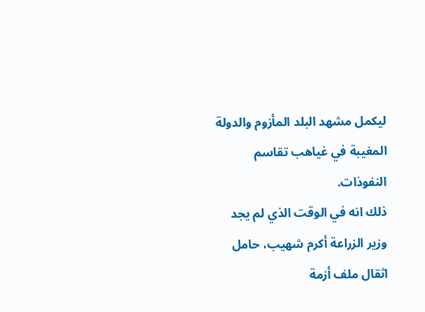ليكمل مشهد البلد المأزوم والدولة المغيبة في غياهب تقاسم النفوذات.
ذلك انه في الوقت الذي لم يجد وزير الزراعة أكرم شهيب، حامل اثقال ملف أزمة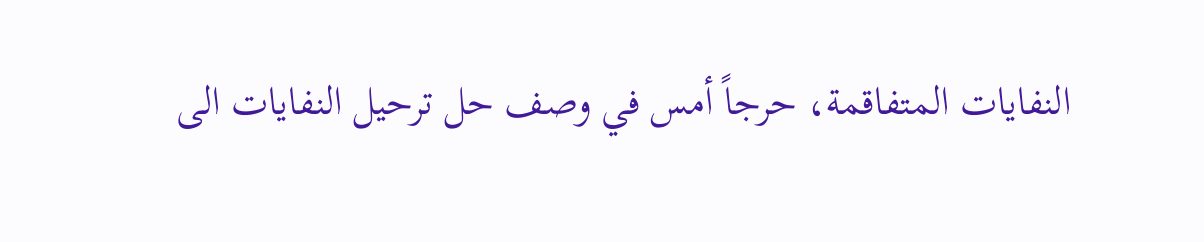النفايات المتفاقمة، حرجاً أمس في وصف حل ترحيل النفايات الى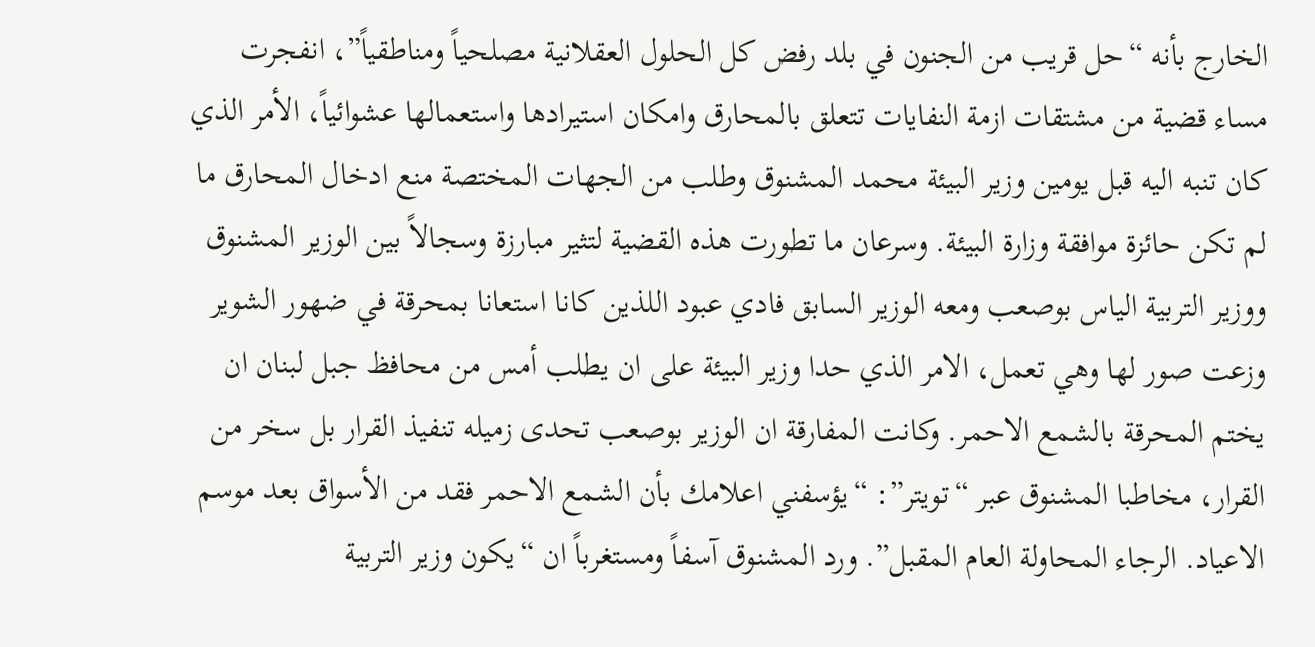الخارج بأنه “حل قريب من الجنون في بلد رفض كل الحلول العقلانية مصلحياً ومناطقياً”، انفجرت مساء قضية من مشتقات ازمة النفايات تتعلق بالمحارق وامكان استيرادها واستعمالها عشوائياً، الأمر الذي كان تنبه اليه قبل يومين وزير البيئة محمد المشنوق وطلب من الجهات المختصة منع ادخال المحارق ما لم تكن حائزة موافقة وزارة البيئة. وسرعان ما تطورت هذه القضية لتثير مبارزة وسجالاً بين الوزير المشنوق ووزير التربية الياس بوصعب ومعه الوزير السابق فادي عبود اللذين كانا استعانا بمحرقة في ضهور الشوير وزعت صور لها وهي تعمل، الامر الذي حدا وزير البيئة على ان يطلب أمس من محافظ جبل لبنان ان يختم المحرقة بالشمع الاحمر. وكانت المفارقة ان الوزير بوصعب تحدى زميله تنفيذ القرار بل سخر من القرار، مخاطبا المشنوق عبر “تويتر”: “يؤسفني اعلامك بأن الشمع الاحمر فقد من الأسواق بعد موسم الاعياد. الرجاء المحاولة العام المقبل”. ورد المشنوق آسفاً ومستغرباً ان “يكون وزير التربية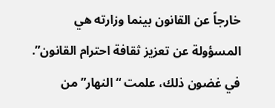خارجاً عن القانون بينما وزارته هي المسؤولة عن تعزيز ثقافة احترام القانون”.
في غضون ذلك، علمت “النهار” من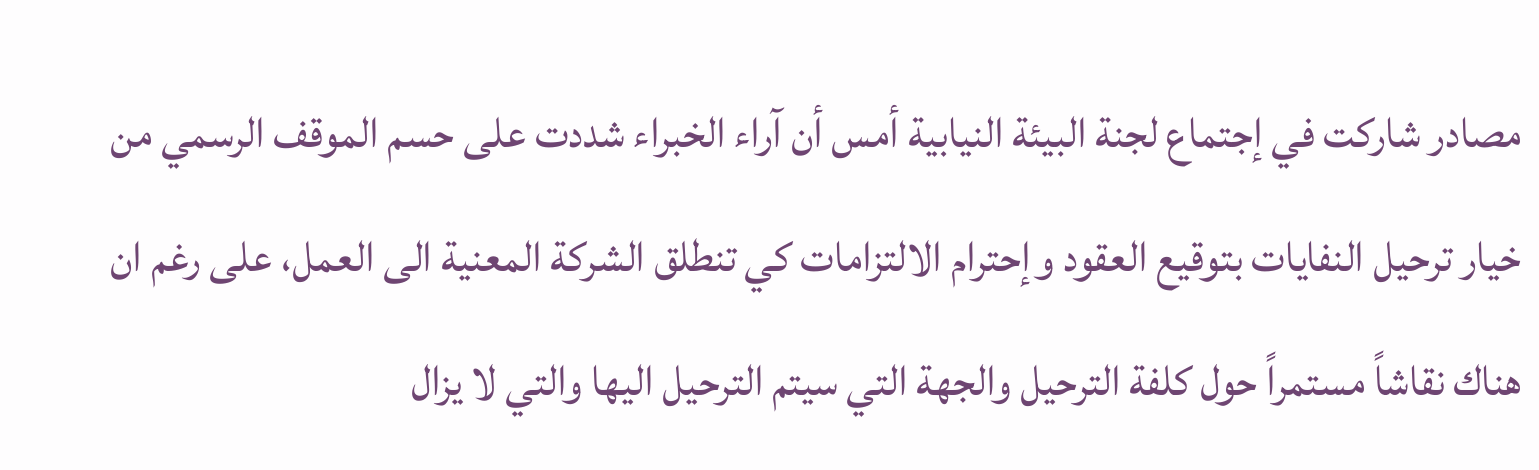مصادر شاركت في إجتماع لجنة البيئة النيابية أمس أن آراء الخبراء شددت على حسم الموقف الرسمي من خيار ترحيل النفايات بتوقيع العقود وإحترام الالتزامات كي تنطلق الشركة المعنية الى العمل، على رغم ان هناك نقاشاً مستمراً حول كلفة الترحيل والجهة التي سيتم الترحيل اليها والتي لا يزال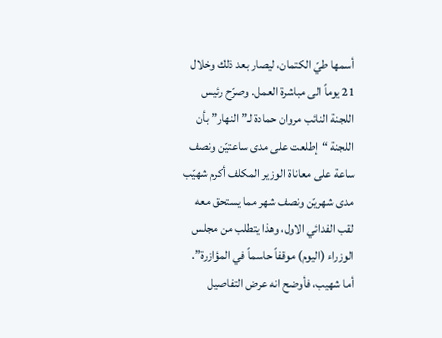أسمها طيّ الكتمان، ليصار بعد ذلك وخلال 21 يوماً الى مباشرة العمل. وصرّح رئيس اللجنة النائب مروان حمادة لـ”النهار” بأن اللجنة “إطلعت على مدى ساعتيّن ونصف ساعة على معاناة الوزير المكلف أكرم شهيّب مدى شهريّن ونصف شهر مما يستحق معه لقب الفدائي الاول، وهذا يتطلب من مجلس الوزراء (اليوم) موقفاً حاسماً في المؤازرة”.
أما شهيب، فأوضح انه عرض التفاصيل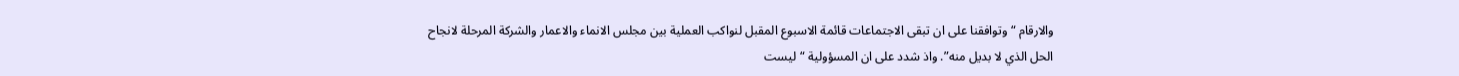والارقام “وتوافقنا على ان تبقى الاجتماعات قائمة الاسبوع المقبل لنواكب العملية بين مجلس الانماء والاعمار والشركة المرحلة لانجاح الحل الذي لا بديل منه”. واذ شدد على ان المسؤولية “ليست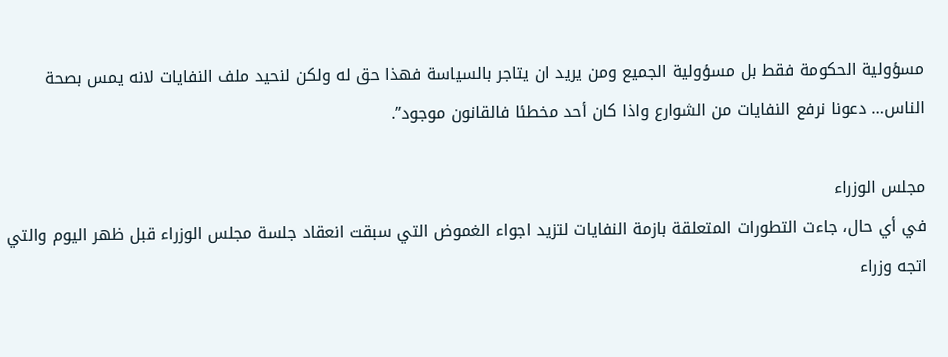مسؤولية الحكومة فقط بل مسؤولية الجميع ومن يريد ان يتاجر بالسياسة فهذا حق له ولكن لنحيد ملف النفايات لانه يمس بصحة الناس… دعونا نرفع النفايات من الشوارع واذا كان أحد مخطئا فالقانون موجود”.

مجلس الوزراء
في أي حال، جاءت التطورات المتعلقة بازمة النفايات لتزيد اجواء الغموض التي سبقت انعقاد جلسة مجلس الوزراء قبل ظهر اليوم والتي اتجه وزراء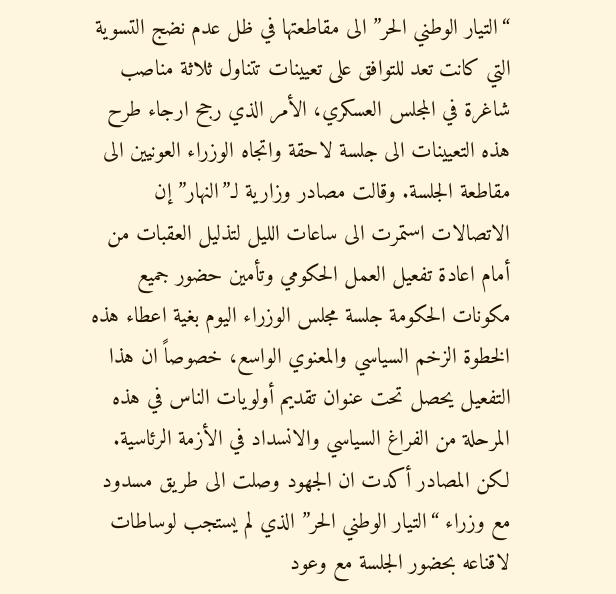“التيار الوطني الحر” الى مقاطعتها في ظل عدم نضج التسوية التي كانت تعد للتوافق على تعيينات تتناول ثلاثة مناصب شاغرة في المجلس العسكري، الأمر الذي رجح ارجاء طرح هذه التعيينات الى جلسة لاحقة واتجاه الوزراء العونيين الى مقاطعة الجلسة. وقالت مصادر وزارية لـ”النهار” إن الاتصالات استمرت الى ساعات الليل لتذليل العقبات من أمام اعادة تفعيل العمل الحكومي وتأمين حضور جميع مكونات الحكومة جلسة مجلس الوزراء اليوم بغية اعطاء هذه الخطوة الزخم السياسي والمعنوي الواسع، خصوصاً ان هذا التفعيل يحصل تحت عنوان تقديم أولويات الناس في هذه المرحلة من الفراغ السياسي والانسداد في الأزمة الرئاسية. لكن المصادر أكدت ان الجهود وصلت الى طريق مسدود مع وزراء “التيار الوطني الحر” الذي لم يستجب لوساطات لاقناعه بحضور الجلسة مع وعود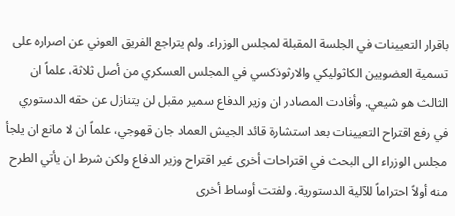باقرار التعيينات في الجلسة المقبلة لمجلس الوزراء. ولم يتراجع الفريق العوني عن اصراره على تسمية العضويين الكاثوليكي والارثوذكسي في المجلس العسكري من أصل ثلاثة، علماً ان الثالث هو شيعي. وأفادت المصادر ان وزير الدفاع سمير مقبل لن يتنازل عن حقه الدستوري في رفع اقتراح التعيينات بعد استشارة قائد الجيش العماد جان قهوجي، علماً ان لا مانع ان يلجأ مجلس الوزراء الى البحث في اقتراحات أخرى غير اقتراح وزير الدفاع ولكن شرط ان يأتي الطرح منه أولاً احتراماً للآلية الدستورية. ولفتت أوساط أخرى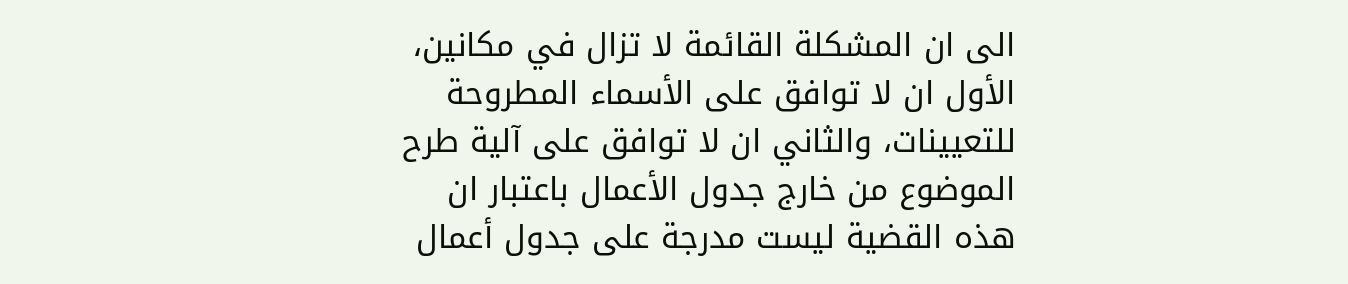الى ان المشكلة القائمة لا تزال في مكانين، الأول ان لا توافق على الأسماء المطروحة للتعيينات، والثاني ان لا توافق على آلية طرح الموضوع من خارج جدول الأعمال باعتبار ان هذه القضية ليست مدرجة على جدول أعمال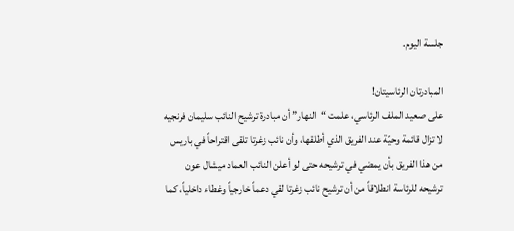جلسة اليوم.

المبادرتان الرئاسيتان!
على صعيد الملف الرئاسي، علمت “النهار” أن مبادرة ترشيح النائب سليمان فرنجيه لا تزال قائمة وحيّة عند الفريق الذي أطلقها، وأن نائب زغرتا تلقى اقتراحاً في باريس من هذا الفريق بأن يمضي في ترشيحه حتى لو أعلن النائب العماد ميشال عون ترشيحه للرئاسة انطلاقاً من أن ترشيح نائب زغرتا لقي دعماً خارجياً وغطاء داخلياً، كما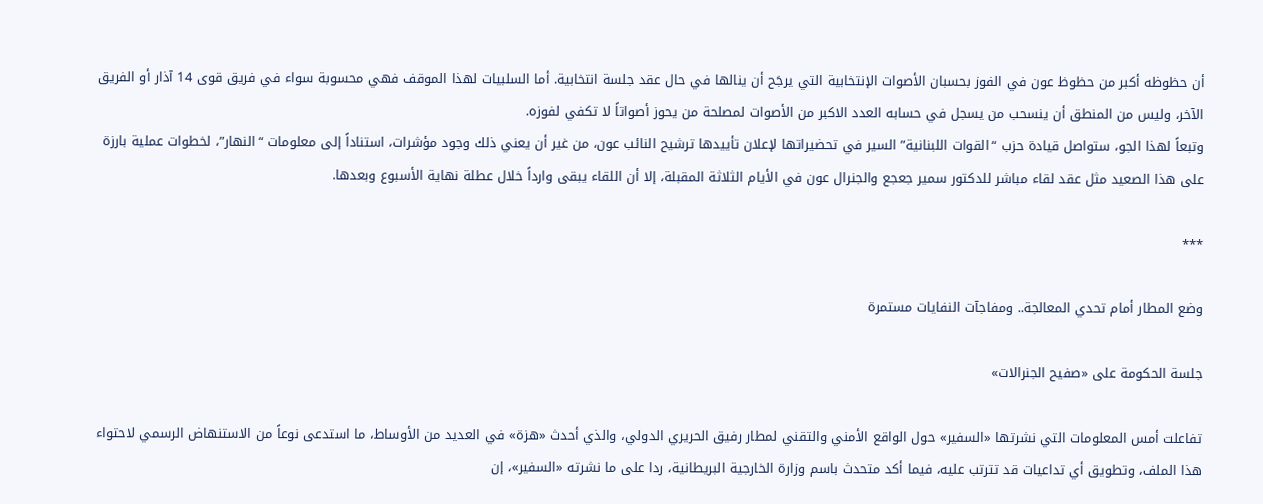أن حظوظه أكبر من حظوظ عون في الفوز بحسبان الأصوات الإنتخابية التي يرجَح أن ينالها في حال عقد جلسة انتخابية. أما السلبيات لهذا الموقف فهي محسوبة سواء في فريق قوى 14 آذار أو الفريق الآخر، وليس من المنطق أن ينسحب من يسجل في حسابه العدد الاكبر من الأصوات لمصلحة من يحوز أصواتاً لا تكفي لفوزه.
وتبعاً لهذا الجو، ستواصل قيادة حزب “القوات اللبنانية” السير في تحضيراتها لإعلان تأييدها ترشيح النائب عون، من غير أن يعني ذلك وجود مؤشرات، استناداً إلى معلومات “النهار”، لخطوات عملية بارزة على هذا الصعيد مثل عقد لقاء مباشر للدكتور سمير جعجع والجنرال عون في الأيام الثلاثة المقبلة، إلا أن اللقاء يبقى وارداً خلال عطلة نهاية الأسبوع وبعدها.

***

وضع المطار أمام تحدي المعالجة.. ومفاجآت النفايات مستمرة

جلسة الحكومة على «صفيح الجنرالات»

تفاعلت أمس المعلومات التي نشرتها «السفير» حول الواقع الأمني والتقني لمطار رفيق الحريري الدولي، والذي أحدث «هزة» في العديد من الأوساط، ما استدعى نوعاً من الاستنهاض الرسمي لاحتواء هذا الملف، وتطويق أي تداعيات قد تترتب عليه، فيما أكد متحدث باسم وزارة الخارجية البريطانية، ردا على ما نشرته «السفير»، إن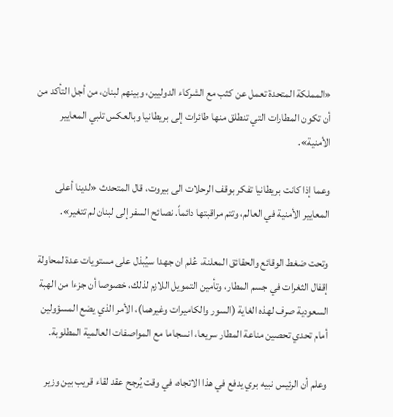«المملكة المتحدة تعمل عن كثب مع الشركاء الدوليين، وبينهم لبنان، من أجل التأكد من أن تكون المطارات التي تنطلق منها طائرات إلى بريطانيا وبالعكس تلبي المعايير الأمنية».

وعما إذا كانت بريطانيا تفكر بوقف الرحلات الى بيروت، قال المتحدث «لدينا أعلى المعايير الأمنية في العالم، وتتم مراقبتها دائماً. نصائح السفر إلى لبنان لم تتغير».

وتحت ضغط الوقائع والحقائق المعلنة، عُلم ان جهدا سيُبذل على مستويات عدة لمحاولة إقفال الثغرات في جسم المطار، وتأمين التمويل اللازم لذلك، خصوصا أن جزءا من الهبة السعودية صرف لهذه الغاية (السور والكاميرات وغيرهما)، الأمر الذي يضع المسؤولين أمام تحدي تحصين مناعة المطار سريعا، انسجاما مع المواصفات العالمية المطلوبة.

وعلم أن الرئيس نبيه بري يدفع في هذا الاتجاه، في وقت يُرجح عقد لقاء قريب بين وزير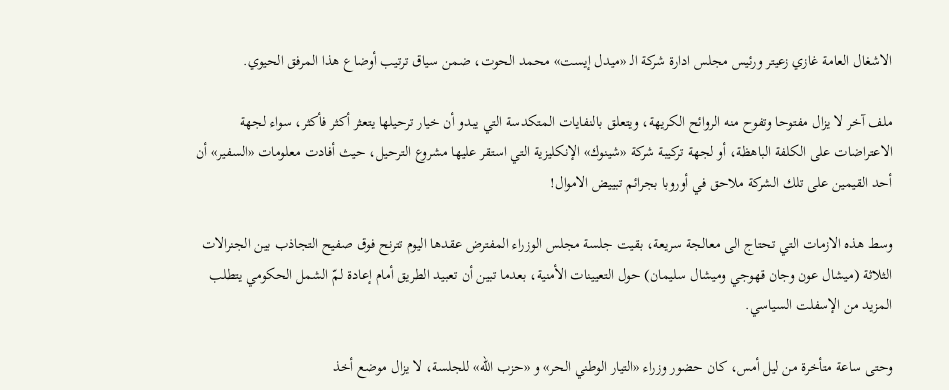الاشغال العامة غازي زعيتر ورئيس مجلس ادارة شركة الـ «ميدل إيست» محمد الحوت، ضمن سياق ترتيب أوضاع هذا المرفق الحيوي.

ملف آخر لا يزال مفتوحا وتفوح منه الروائح الكريهة، ويتعلق بالنفايات المتكدسة التي يبدو أن خيار ترحيلها يتعثر أكثر فأكثر، سواء لجهة الاعتراضات على الكلفة الباهظة، أو لجهة تركيبة شركة «شينوك» الإنكليزية التي استقر عليها مشروع الترحيل، حيث أفادت معلومات «السفير» أن أحد القيمين على تلك الشركة ملاحق في أوروبا بجرائم تبييض الاموال!

وسط هذه الازمات التي تحتاج الى معالجة سريعة، بقيت جلسة مجلس الوزراء المفترض عقدها اليوم تترنح فوق صفيح التجاذب بين الجنرالات الثلاثة (ميشال عون وجان قهوجي وميشال سليمان) حول التعيينات الأمنية، بعدما تبين أن تعبيد الطريق أمام إعادة لمّ الشمل الحكومي يتطلب المزيد من الإسفلت السياسي.

وحتى ساعة متأخرة من ليل أمس، كان حضور وزراء «التيار الوطني الحر» و «حزب الله» للجلسة، لا يزال موضع أخذ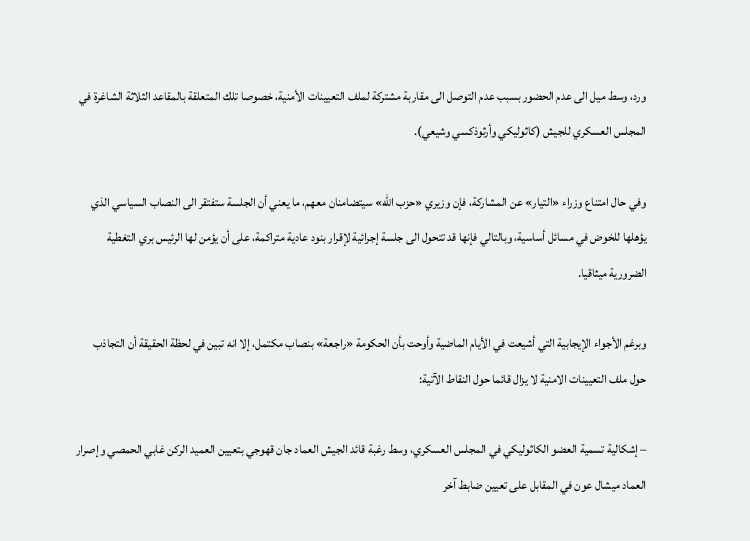ورد، وسط ميل الى عدم الحضور بسبب عدم التوصل الى مقاربة مشتركة لملف التعيينات الأمنية، خصوصا تلك المتعلقة بالمقاعد الثلاثة الشاغرة في المجلس العسكري للجيش (كاثوليكي وأرثوذكسي وشيعي).

وفي حال امتناع وزراء «التيار» عن المشاركة، فإن وزيري «حزب الله» سيتضامنان معهم، ما يعني أن الجلسة ستفتقر الى النصاب السياسي الذي يؤهلها للخوض في مسائل أساسية، وبالتالي فإنها قد تتحول الى جلسة إجرائية لإقرار بنود عادية متراكمة، على أن يؤمن لها الرئيس بري التغطية الضرورية ميثاقيا.

وبرغم الأجواء الإيجابية التي أشيعت في الأيام الماضية وأوحت بأن الحكومة «راجعة» بنصاب مكتمل، إلا انه تبين في لحظة الحقيقة أن التجاذب حول ملف التعيينات الامنية لا يزال قائما حول النقاط الآتية:

– إشكالية تسمية العضو الكاثوليكي في المجلس العسكري، وسط رغبة قائد الجيش العماد جان قهوجي بتعيين العميد الركن غابي الحمصي وإصرار العماد ميشال عون في المقابل على تعيين ضابط آخر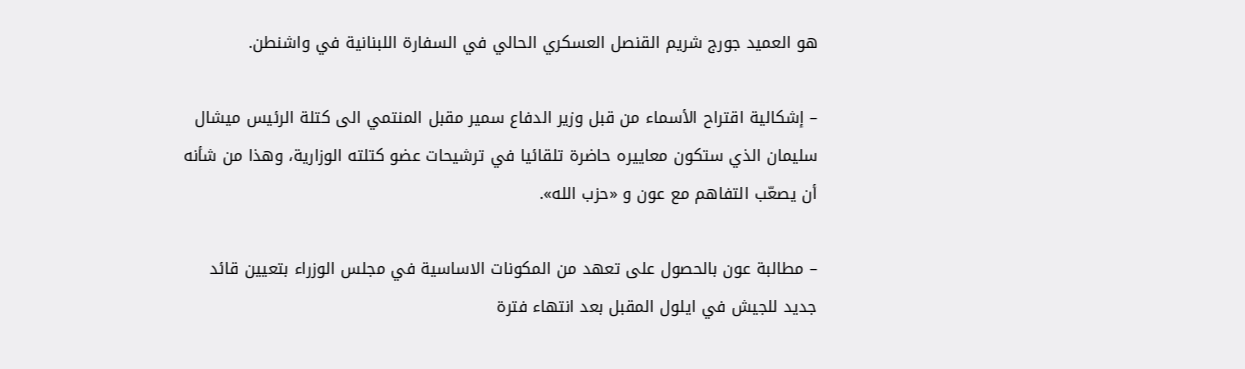هو العميد جورج شريم القنصل العسكري الحالي في السفارة اللبنانية في واشنطن.

– إشكالية اقتراح الأسماء من قبل وزير الدفاع سمير مقبل المنتمي الى كتلة الرئيس ميشال سليمان الذي ستكون معاييره حاضرة تلقائيا في ترشيحات عضو كتلته الوزارية، وهذا من شأنه أن يصعّب التفاهم مع عون و «حزب الله».

– مطالبة عون بالحصول على تعهد من المكونات الاساسية في مجلس الوزراء بتعيين قائد جديد للجيش في ايلول المقبل بعد انتهاء فترة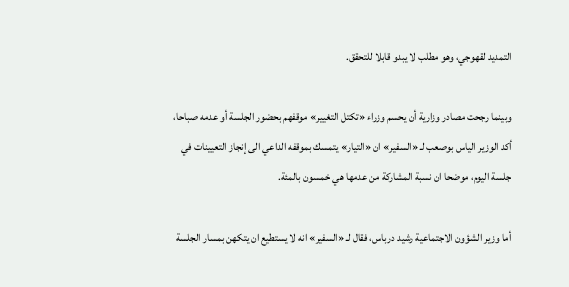التمديد لقهوجي، وهو مطلب لا يبدو قابلا للتحقق.

وبينما رجحت مصادر وزارية أن يحسم وزراء «تكتل التغيير» موقفهم بحضور الجلسة أو عدمه صباحا، أكد الوزير الياس بوصعب لـ «السفير» ان «التيار» يتمسك بموقفه الداعي الى إنجاز التعيينات في جلسة اليوم، موضحا ان نسبة المشاركة من عدمها هي خمسون بالمئة.

أما وزير الشؤون الاجتماعية رشيد درباس، فقال لـ «السفير» انه لا يستطيع ان يتكهن بمسار الجلسة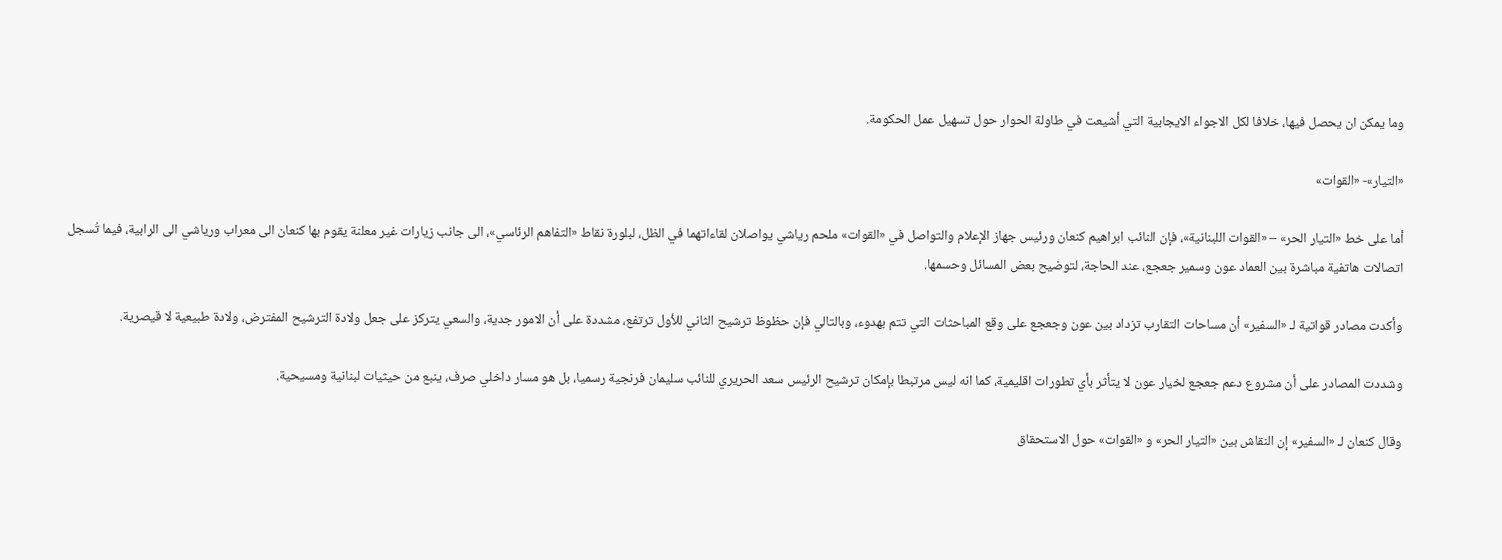وما يمكن ان يحصل فيها، خلافا لكل الاجواء الايجابية التي أشيعت في طاولة الحوار حول تسهيل عمل الحكومة.

«التيار»- «القوات»

أما على خط «التيار الحر» – «القوات اللبنانية»، فإن النائب ابراهيم كنعان ورئيس جهاز الإعلام والتواصل في «القوات» ملحم رياشي يواصلان لقاءاتهما في الظل، لبلورة نقاط «التفاهم الرئاسي»، الى جانب زيارات غير معلنة يقوم بها كنعان الى معراب ورياشي الى الرابية، فيما تُسجل اتصالات هاتفية مباشرة بين العماد عون وسمير جعجع، عند الحاجة، لتوضيح بعض المسائل وحسمها.

وأكدت مصادر قواتية لـ «السفير» أن مساحات التقارب تزداد بين عون وجعجع على وقع المباحثات التي تتم بهدوء، وبالتالي فإن حظوظ ترشيح الثاني للأول ترتفع، مشددة على أن الامور جدية، والسعي يتركز على جعل ولادة الترشيح المفترض، ولادة طبيعية لا قيصرية.

وشددت المصادر على أن مشروع دعم جعجع لخيار عون لا يتأثر بأي تطورات اقليمية، كما انه ليس مرتبطا بإمكان ترشيح الرئيس سعد الحريري للنائب سليمان فرنجية رسميا، بل هو مسار داخلي صرف، ينبع من حيثيات لبنانية ومسيحية.

وقال كنعان لـ «السفير» إن النقاش بين «التيار الحر» و «القوات» حول الاستحقاق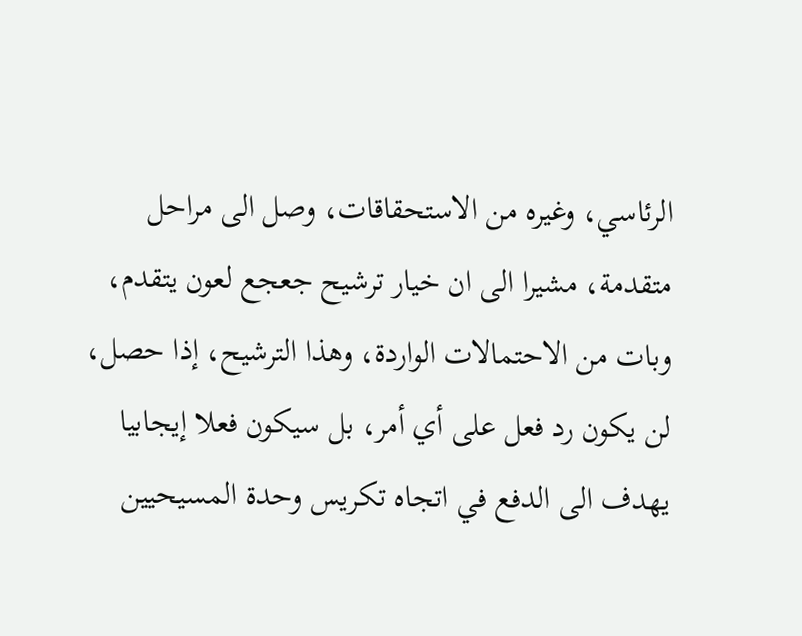الرئاسي، وغيره من الاستحقاقات، وصل الى مراحل متقدمة، مشيرا الى ان خيار ترشيح جعجع لعون يتقدم، وبات من الاحتمالات الواردة، وهذا الترشيح، إذا حصل، لن يكون رد فعل على أي أمر، بل سيكون فعلا إيجابيا يهدف الى الدفع في اتجاه تكريس وحدة المسيحيين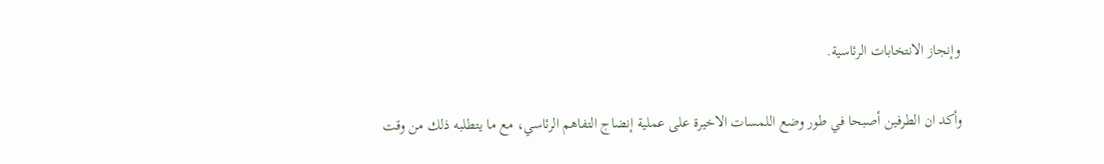وإنجاز الانتخابات الرئاسية.

وأكد ان الطرفين أصبحا في طور وضع اللمسات الاخيرة على عملية إنضاج التفاهم الرئاسي، مع ما يتطلبه ذلك من وقت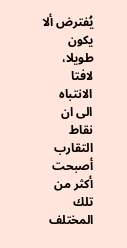يُفترض ألا يكون طويلا، لافتا الانتباه الى ان نقاط التقارب أصبحت أكثر من تلك المختلف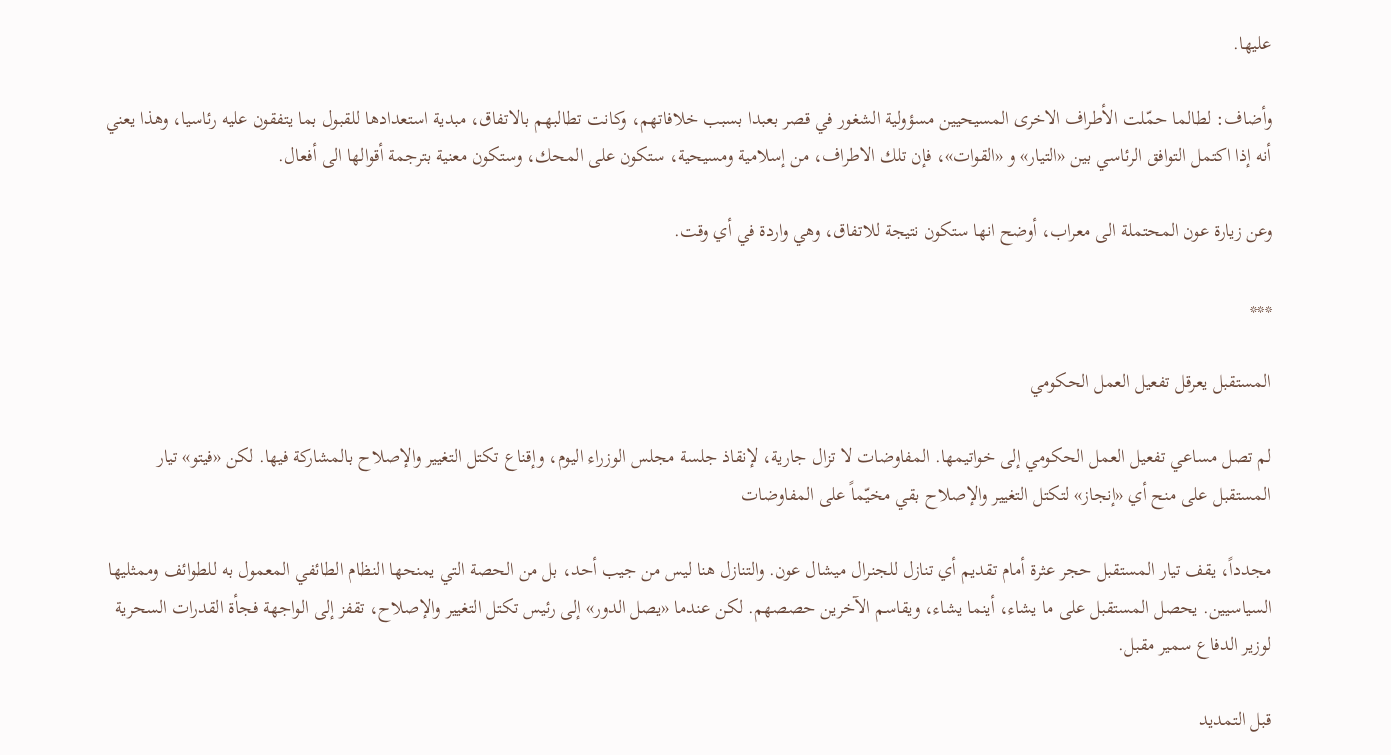عليها.

وأضاف: لطالما حمّلت الأطراف الاخرى المسيحيين مسؤولية الشغور في قصر بعبدا بسبب خلافاتهم، وكانت تطالبهم بالاتفاق، مبدية استعدادها للقبول بما يتفقون عليه رئاسيا، وهذا يعني أنه إذا اكتمل التوافق الرئاسي بين «التيار» و «القوات»، فإن تلك الاطراف، من إسلامية ومسيحية، ستكون على المحك، وستكون معنية بترجمة أقوالها الى أفعال.

وعن زيارة عون المحتملة الى معراب، أوضح انها ستكون نتيجة للاتفاق، وهي واردة في أي وقت.

***

المستقبل يعرقل تفعيل العمل الحكومي

لم تصل مساعي تفعيل العمل الحكومي إلى خواتيمها. المفاوضات لا تزال جارية، لإنقاذ جلسة مجلس الوزراء اليوم، وإقناع تكتل التغيير والإصلاح بالمشاركة فيها. لكن «فيتو» تيار المستقبل على منح أي «إنجاز» لتكتل التغيير والإصلاح بقي مخيّماً على المفاوضات

مجدداً، يقف تيار المستقبل حجر عثرة أمام تقديم أي تنازل للجنرال ميشال عون. والتنازل هنا ليس من جيب أحد، بل من الحصة التي يمنحها النظام الطائفي المعمول به للطوائف وممثليها السياسيين. يحصل المستقبل على ما يشاء، أينما يشاء، ويقاسم الآخرين حصصهم. لكن عندما «يصل الدور» إلى رئيس تكتل التغيير والإصلاح، تقفز إلى الواجهة فجأة القدرات السحرية لوزير الدفاع سمير مقبل.

قبل التمديد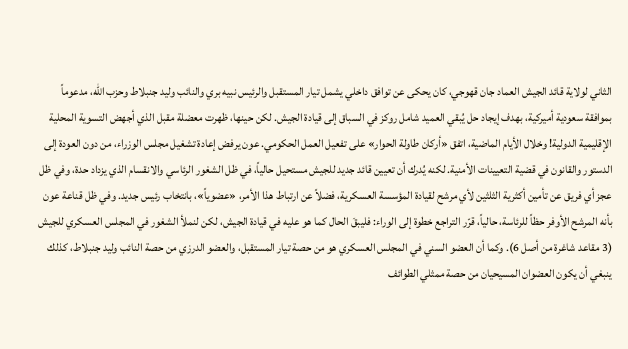الثاني لولاية قائد الجيش العماد جان قهوجي، كان يحكى عن توافق داخلي يشمل تيار المستقبل والرئيس نبيه بري والنائب وليد جنبلاط وحزب الله، مدعوماً بموافقة سعودية أميركية، بهدف إيجاد حل يُبقي العميد شامل روكز في السباق إلى قيادة الجيش. لكن حينها، ظهرت معضلة مقبل الذي أجهض التسوية المحلية الإقليمية الدولية! وخلال الأيام الماضية، اتفق «أركان طاولة الحوار» على تفعيل العمل الحكومي. عون يرفض إعادة تشغيل مجلس الوزراء، من دون العودة إلى الدستور والقانون في قضية التعيينات الأمنية. لكنه يُدرك أن تعيين قائد جديد للجيش مستحيل حالياً، في ظل الشغور الرئاسي والانقسام الذي يزداد حدة، وفي ظل عجز أي فريق عن تأمين أكثرية الثلثين لأي مرشح لقيادة المؤسسة العسكرية، فضلاً عن ارتباط هذا الأمر، «عضوياً»، بانتخاب رئيس جديد. وفي ظل قناعة عون بأنه المرشح الأوفر حظاً للرئاسة، حالياً، قرّر التراجع خطوة إلى الوراء: فليبقَ الحال كما هو عليه في قيادة الجيش، لكن لنملأ الشغور في المجلس العسكري للجيش (3 مقاعد شاغرة من أصل 6). وكما أن العضو السني في المجلس العسكري هو من حصة تيار المستقبل، والعضو الدرزي من حصة النائب وليد جنبلاط، كذلك ينبغي أن يكون العضوان المسيحيان من حصة ممثلي الطوائف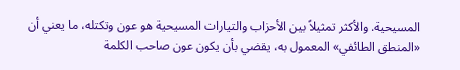المسيحية. والأكثر تمثيلاً بين الأحزاب والتيارات المسيحية هو عون وتكتله، ما يعني أن «المنطق الطائفي» المعمول به، يقضي بأن يكون عون صاحب الكلمة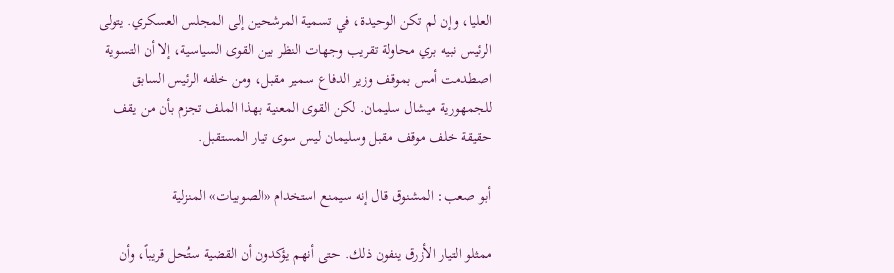العليا، وإن لم تكن الوحيدة، في تسمية المرشحين إلى المجلس العسكري. يتولى الرئيس نبيه بري محاولة تقريب وجهات النظر بين القوى السياسية، إلا أن التسوية اصطدمت أمس بموقف وزير الدفاع سمير مقبل، ومن خلفه الرئيس السابق للجمهورية ميشال سليمان. لكن القوى المعنية بهذا الملف تجزم بأن من يقف حقيقة خلف موقف مقبل وسليمان ليس سوى تيار المستقبل.

أبو صعب: المشنوق قال إنه سيمنع استخدام «الصوبيات» المنزلية

ممثلو التيار الأزرق ينفون ذلك. حتى أنهم يؤكدون أن القضية ستُحل قريباً، وأن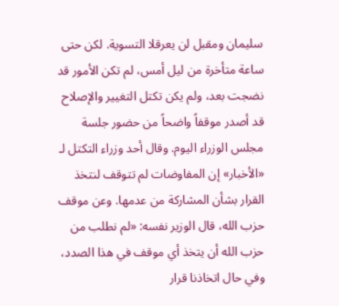سليمان ومقبل لن يعرقلا التسوية. لكن حتى ساعة متأخرة من ليل أمس، لم تكن الأمور قد نضجت بعد، ولم يكن تكتل التغيير والإصلاح قد أصدر موقفاً واضحاً من حضور جلسة مجلس الوزراء اليوم. وقال أحد وزراء التكتل لـ «الأخبار» إن المفاوضات لم تتوقف لنتخذ القرار بشأن المشاركة من عدمها. وعن موقف حزب الله، قال الوزير نفسه: «لم نطلب من حزب الله أن يتخذ أي موقف في هذا الصدد، وفي حال اتخاذنا قرار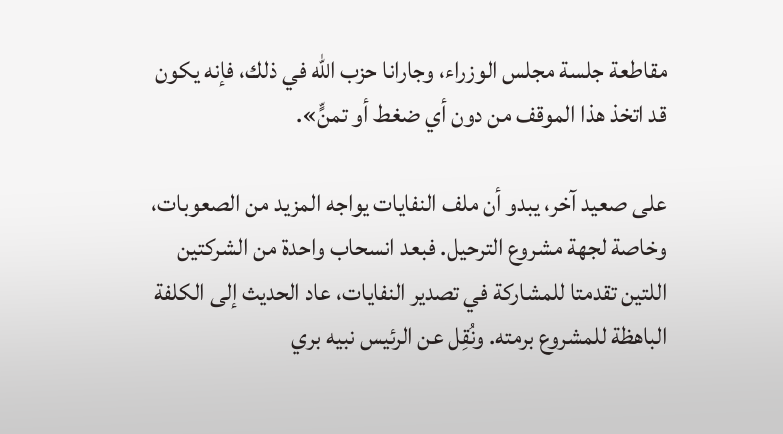مقاطعة جلسة مجلس الوزراء، وجارانا حزب الله في ذلك، فإنه يكون قد اتخذ هذا الموقف من دون أي ضغط أو تمنٍّ».

على صعيد آخر، يبدو أن ملف النفايات يواجه المزيد من الصعوبات، وخاصة لجهة مشروع الترحيل. فبعد انسحاب واحدة من الشركتين اللتين تقدمتا للمشاركة في تصدير النفايات، عاد الحديث إلى الكلفة الباهظة للمشروع برمته. ونُقِل عن الرئيس نبيه بري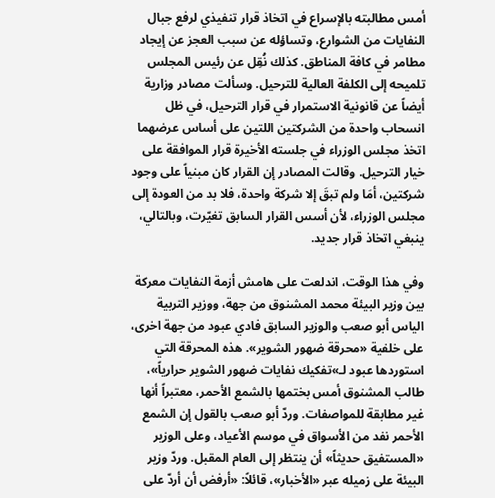أمس مطالبته بالإسراع في اتخاذ قرار تنفيذي لرفع جبال النفايات من الشوارع، وتساؤله عن سبب العجز عن إيجاد مطامر في كافة المناطق. كذلك نُقِل عن رئيس المجلس تلميحه إلى الكلفة العالية للترحيل. وسألت مصادر وزارية أيضاً عن قانونية الاستمرار في قرار الترحيل، في ظل انسحاب واحدة من الشركتين اللتين على أساس عرضهما اتخذ مجلس الوزراء في جلسته الأخيرة قرار الموافقة على خيار الترحيل. وقالت المصادر إن القرار كان مبنياً على وجود شركتين، أمَا ولم تبقَ إلا شركة واحدة، فلا بد من العودة إلى مجلس الوزراء، لأن أسس القرار السابق تغيّرت، وبالتالي، ينبغي اتخاذ قرار جديد.

وفي هذا الوقت، اندلعت على هامش أزمة النفايات معركة بين وزير البيئة محمد المشنوق من جهة، ووزير التربية الياس أبو صعب والوزير السابق فادي عبود من جهة اخرى، على خلفية «محرقة ضهور الشوير». هذه المحرقة التي استوردها عبود لـ»تفكيك نفايات ضهور الشوير حرارياً»، طالب المشنوق أمس بختمها بالشمع الأحمر، معتبراً أنها غير مطابقة للمواصفات. وردّ أبو صعب بالقول إن الشمع الأحمر نفد من الأسواق في موسم الأعياد، وعلى الوزير «المستفيق حديثاً» أن ينتظر إلى العام المقبل. وردّ وزير البيئة على زميله عبر «الأخبار»، قائلاً: «أرفض أن أردّ على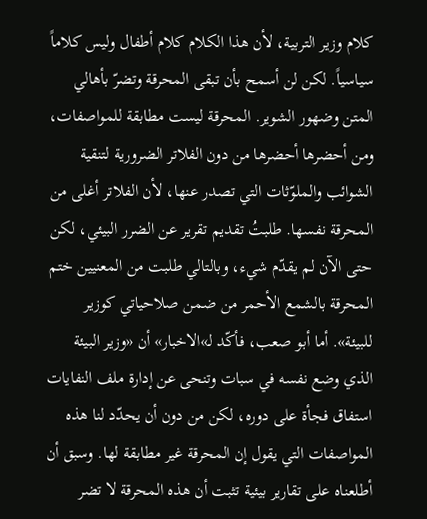كلام وزير التربية، لأن هذا الكلام كلام أطفال وليس كلاماً سياسياً. لكن لن أسمح بأن تبقى المحرقة وتضرّ بأهالي المتن وضهور الشوير. المحرقة ليست مطابقة للمواصفات، ومن أحضرها أحضرها من دون الفلاتر الضرورية لتنقية الشوائب والملوّثات التي تصدر عنها، لأن الفلاتر أغلى من المحرقة نفسها. طلبتُ تقديم تقرير عن الضرر البيئي، لكن حتى الآن لم يقدّم شيء، وبالتالي طلبت من المعنيين ختم المحرقة بالشمع الأحمر من ضمن صلاحياتي كوزير للبيئة». أما أبو صعب، فأكّد لـ»الاخبار» أن «وزير البيئة الذي وضع نفسه في سبات وتنحى عن إدارة ملف النفايات استفاق فجأة على دوره، لكن من دون أن يحدّد لنا هذه المواصفات التي يقول إن المحرقة غير مطابقة لها. وسبق أن أطلعناه على تقارير بيئية تثبت أن هذه المحرقة لا تضر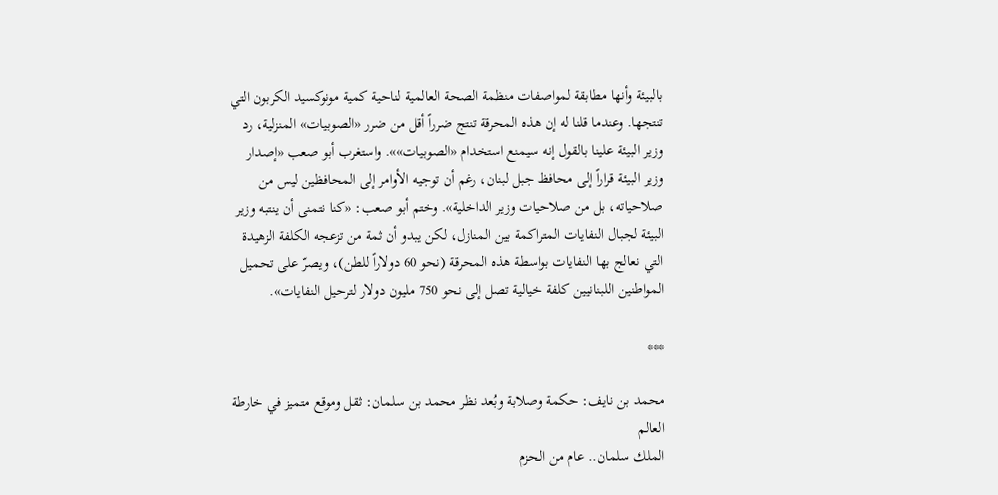بالبيئة وأنها مطابقة لمواصفات منظمة الصحة العالمية لناحية كمية مونوكسيد الكربون التي تنتجها. وعندما قلنا له إن هذه المحرقة تنتج ضرراً أقل من ضرر «الصوبيات» المنزلية، رد وزير البيئة علينا بالقول إنه سيمنع استخدام «الصوبيات»». واستغرب أبو صعب «إصدار وزير البيئة قراراً إلى محافظ جبل لبنان، رغم أن توجيه الأوامر إلى المحافظين ليس من صلاحياته، بل من صلاحيات وزير الداخلية». وختم أبو صعب: «كنا نتمنى أن ينتبه وزير البيئة لجبال النفايات المتراكمة بين المنازل، لكن يبدو أن ثمة من تزعجه الكلفة الزهيدة التي نعالج بها النفايات بواسطة هذه المحرقة (نحو 60 دولاراً للطن)، ويصرّ على تحميل المواطنين اللبنانيين كلفة خيالية تصل إلى نحو 750 مليون دولار لترحيل النفايات».

***

محمد بن نايف: حكمة وصلابة وبُعد نظر محمد بن سلمان: ثقل وموقع متميز في خارطة العالم
الملك سلمان.. عام من الحزم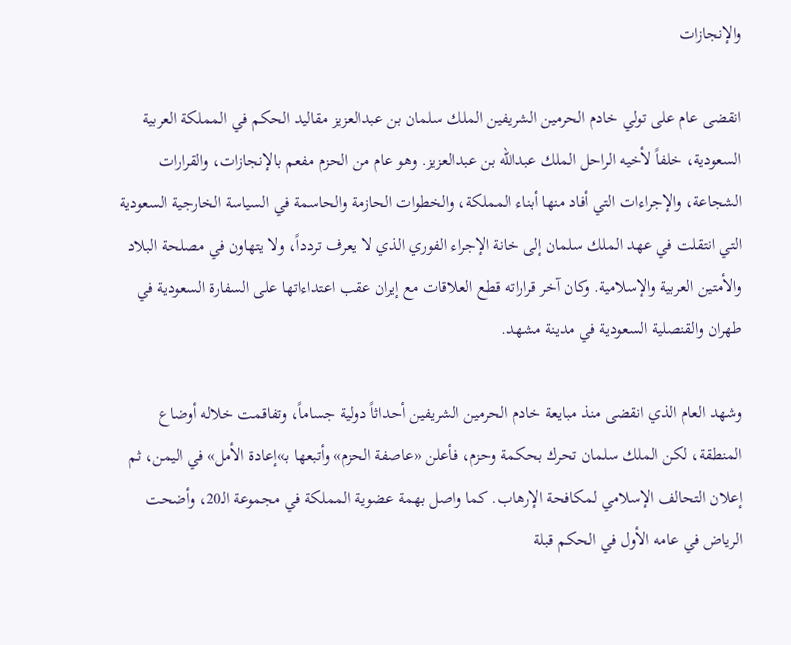والإنجازات

انقضى عام على تولي خادم الحرمين الشريفين الملك سلمان بن عبدالعزيز مقاليد الحكم في المملكة العربية السعودية، خلفاً لأخيه الراحل الملك عبدالله بن عبدالعزيز. وهو عام من الحزم مفعم بالإنجازات، والقرارات الشجاعة، والإجراءات التي أفاد منها أبناء المملكة، والخطوات الحازمة والحاسمة في السياسة الخارجية السعودية التي انتقلت في عهد الملك سلمان إلى خانة الإجراء الفوري الذي لا يعرف تردداً، ولا يتهاون في مصلحة البلاد والأمتين العربية والإسلامية. وكان آخر قراراته قطع العلاقات مع إيران عقب اعتداءاتها على السفارة السعودية في طهران والقنصلية السعودية في مدينة مشهد.

وشهد العام الذي انقضى منذ مبايعة خادم الحرمين الشريفين أحداثاً دولية جساماً، وتفاقمت خلاله أوضاع المنطقة، لكن الملك سلمان تحرك بحكمة وحزم، فأعلن «عاصفة الحزم» وأتبعها بـ»إعادة الأمل» في اليمن، ثم إعلان التحالف الإسلامي لمكافحة الإرهاب. كما واصل بهمة عضوية المملكة في مجموعة الـ20، وأضحت الرياض في عامه الأول في الحكم قبلة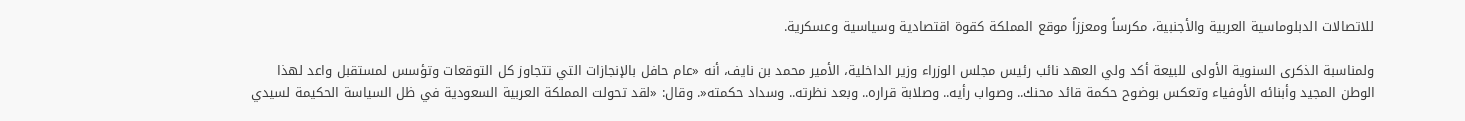للاتصالات الدبلوماسية العربية والأجنبية، مكرساً ومعززاً موقع المملكة كقوة اقتصادية وسياسية وعسكرية.

ولمناسبة الذكرى السنوية الأولى للبيعة أكد ولي العهد نائب رئيس مجلس الوزراء وزير الداخلية، الأمير محمد بن نايف، أنه «عام حافل بالإنجازات التي تتجاوز كل التوقعات وتؤسس لمستقبل واعد لهذا الوطن المجيد وأبنائه الأوفياء وتعكس بوضوح حكمة قائد محنك.. وصواب رأيه.. وصلابة قراره.. وبعد نظرته.. وسداد حكمته«. وقال: «لقد تحولت المملكة العربية السعودية في ظل السياسة الحكيمة لسيدي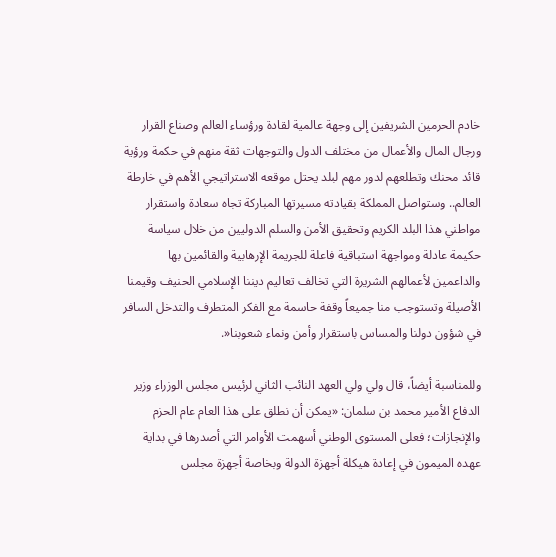خادم الحرمين الشريفين إلى وجهة عالمية لقادة ورؤساء العالم وصناع القرار ورجال المال والأعمال من مختلف الدول والتوجهات ثقة منهم في حكمة ورؤية قائد محنك وتطلعهم لدور مهم لبلد يحتل موقعه الاستراتيجي الأهم في خارطة العالم.. وستواصل المملكة بقيادته مسيرتها المباركة تجاه سعادة واستقرار مواطني هذا البلد الكريم وتحقيق الأمن والسلم الدوليين من خلال سياسة حكيمة عادلة ومواجهة استباقية فاعلة للجريمة الإرهابية والقائمين بها والداعمين لأعمالهم الشريرة التي تخالف تعاليم ديننا الإسلامي الحنيف وقيمنا الأصيلة وتستوجب منا جميعاً وقفة حاسمة مع الفكر المتطرف والتدخل السافر في شؤون دولنا والمساس باستقرار وأمن ونماء شعوبنا«.

وللمناسبة أيضاً، قال ولي ولي العهد النائب الثاني لرئيس مجلس الوزراء وزير الدفاع الأمير محمد بن سلمان: «يمكن أن نطلق على هذا العام عام الحزم والإنجازات؛ فعلى المستوى الوطني أسهمت الأوامر التي أصدرها في بداية عهده الميمون في إعادة هيكلة أجهزة الدولة وبخاصة أجهزة مجلس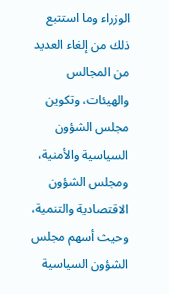الوزراء وما استتبع ذلك من إلغاء العديد من المجالس والهيئات، وتكوين مجلس الشؤون السياسية والأمنية، ومجلس الشؤون الاقتصادية والتنمية، وحيث أسهم مجلس الشؤون السياسية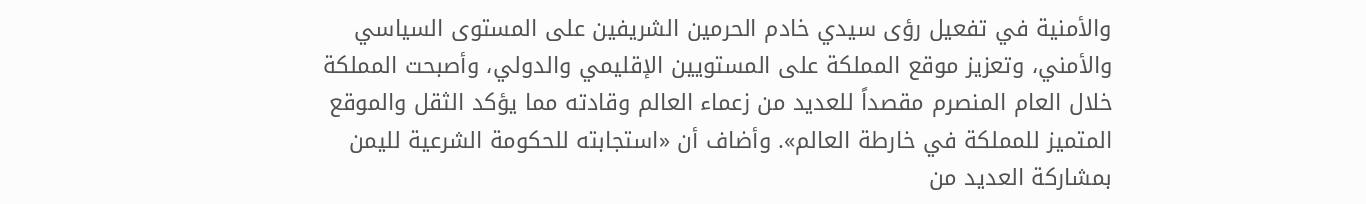والأمنية في تفعيل رؤى سيدي خادم الحرمين الشريفين على المستوى السياسي والأمني، وتعزيز موقع المملكة على المستويين الإقليمي والدولي، وأصبحت المملكة خلال العام المنصرم مقصداً للعديد من زعماء العالم وقادته مما يؤكد الثقل والموقع المتميز للمملكة في خارطة العالم». وأضاف أن «استجابته للحكومة الشرعية لليمن بمشاركة العديد من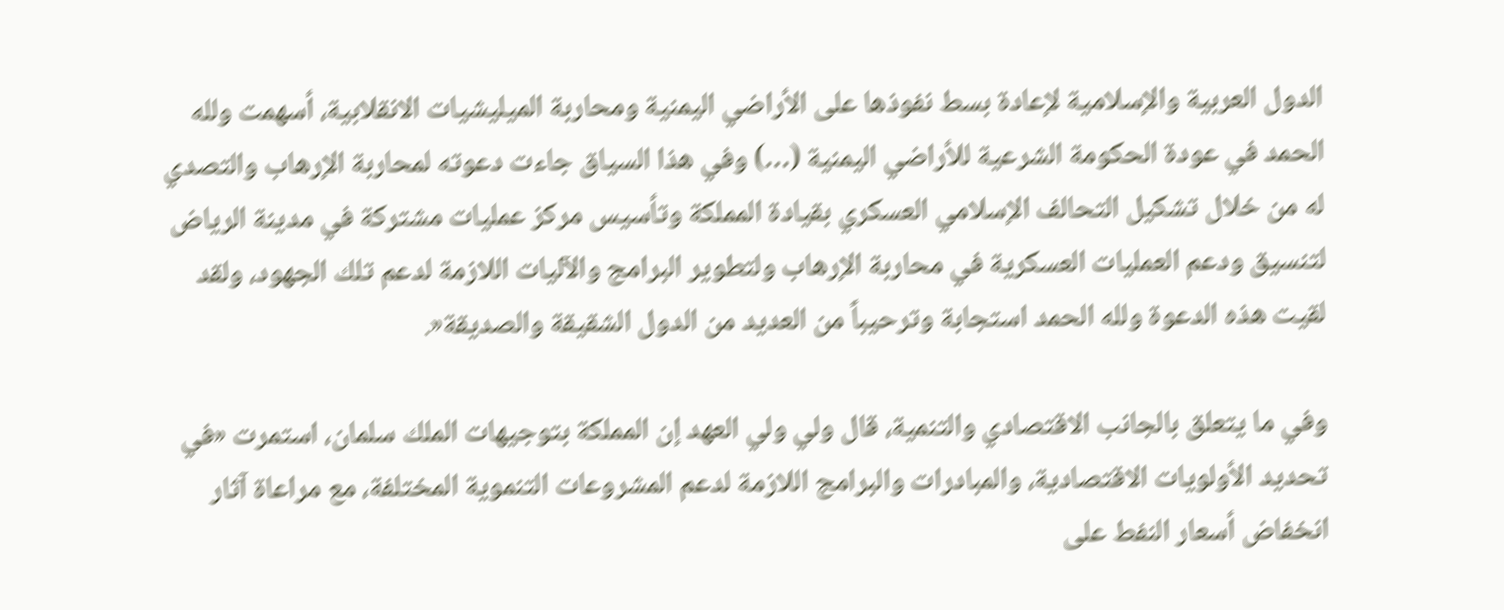الدول العربية والإسلامية لإعادة بسط نفوذها على الأراضي اليمنية ومحاربة الميليشيات الانقلابية، أسهمت ولله الحمد في عودة الحكومة الشرعية للأراضي اليمنية (…) وفي هذا السياق جاءت دعوته لمحاربة الإرهاب والتصدي له من خلال تشكيل التحالف الإسلامي العسكري بقيادة المملكة وتأسيس مركز عمليات مشتركة في مدينة الرياض لتنسيق ودعم العمليات العسكرية في محاربة الإرهاب ولتطوير البرامج والآليات اللازمة لدعم تلك الجهود، ولقد لقيت هذه الدعوة ولله الحمد استجابة وترحيباً من العديد من الدول الشقيقة والصديقة«.

وفي ما يتعلق بالجانب الاقتصادي والتنمية، قال ولي ولي العهد إن المملكة بتوجيهات الملك سلمان، استمرت «في تحديد الأولويات الاقتصادية، والمبادرات والبرامج اللازمة لدعم المشروعات التنموية المختلفة، مع مراعاة آثار انخفاض أسعار النفط على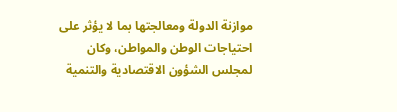موازنة الدولة ومعالجتها بما لا يؤثر على احتياجات الوطن والمواطن، وكان لمجلس الشؤون الاقتصادية والتنمية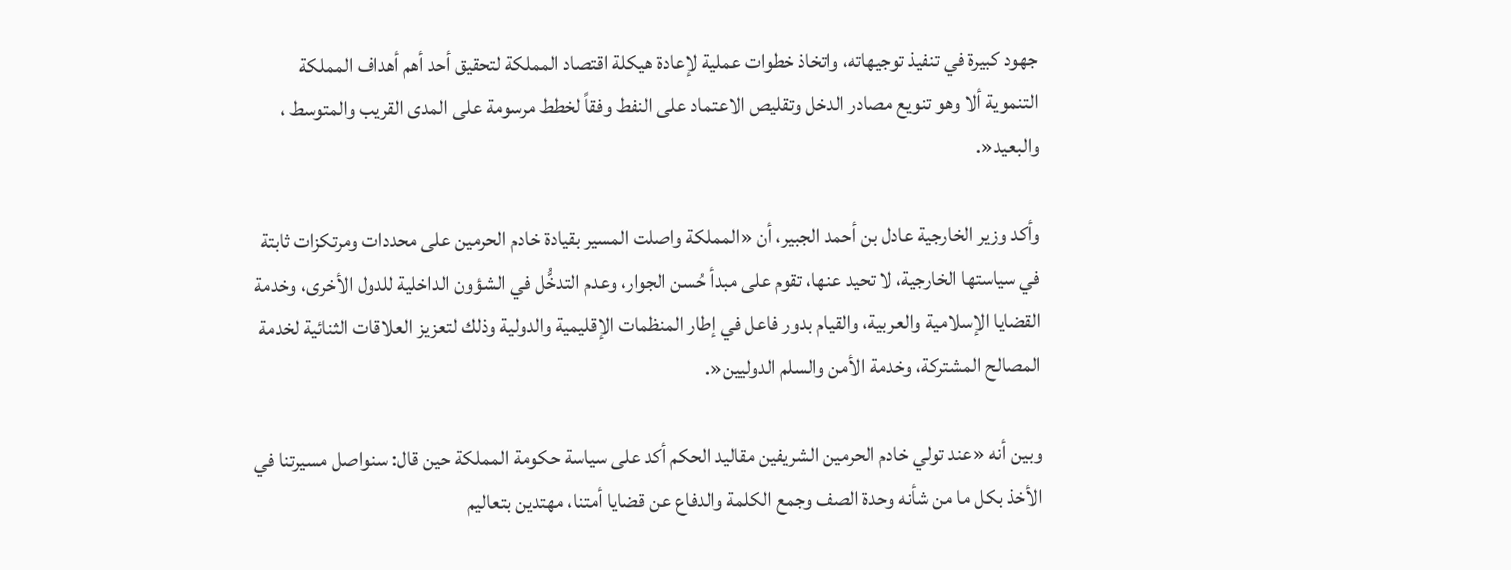جهود كبيرة في تنفيذ توجيهاته، واتخاذ خطوات عملية لإعادة هيكلة اقتصاد المملكة لتحقيق أحد أهم أهداف المملكة التنموية ألا وهو تنويع مصادر الدخل وتقليص الاعتماد على النفط وفقاً لخطط مرسومة على المدى القريب والمتوسط ، والبعيد«.

وأكد وزير الخارجية عادل بن أحمد الجبير، أن «المملكة واصلت المسير بقيادة خادم الحرمين على محددات ومرتكزات ثابتة في سياستها الخارجية، لا تحيد عنها، تقوم على مبدأ حُسن الجوار، وعدم التدخُّل في الشؤون الداخلية للدول الأخرى، وخدمة القضايا الإسلامية والعربية، والقيام بدور فاعل في إطار المنظمات الإقليمية والدولية وذلك لتعزيز العلاقات الثنائية لخدمة المصالح المشتركة، وخدمة الأمن والسلم الدوليين«.

وبين أنه «عند تولي خادم الحرمين الشريفين مقاليد الحكم أكد على سياسة حكومة المملكة حين قال: سنواصل مسيرتنا في الأخذ بكل ما من شأنه وحدة الصف وجمع الكلمة والدفاع عن قضايا أمتنا، مهتدين بتعاليم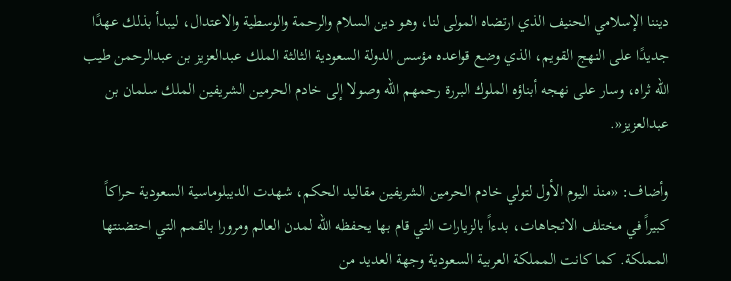ديننا الإسلامي الحنيف الذي ارتضاه المولى لنا، وهو دين السلام والرحمة والوسطية والاعتدال، ليبدأ بذلك عهدًا جديدًا على النهج القويم، الذي وضع قواعده مؤسس الدولة السعودية الثالثة الملك عبدالعزيز بن عبدالرحمن طيب الله ثراه، وسار على نهجه أبناؤه الملوك البررة رحمهم الله وصولا إلى خادم الحرمين الشريفين الملك سلمان بن عبدالعزيز«.

وأضاف: «منذ اليوم الأول لتولي خادم الحرمين الشريفين مقاليد الحكم، شهدت الديبلوماسية السعودية حراكاً كبيراً في مختلف الاتجاهات، بدءاً بالزيارات التي قام بها يحفظه الله لمدن العالم ومرورا بالقمم التي احتضنتها المملكة. كما كانت المملكة العربية السعودية وجهة العديد من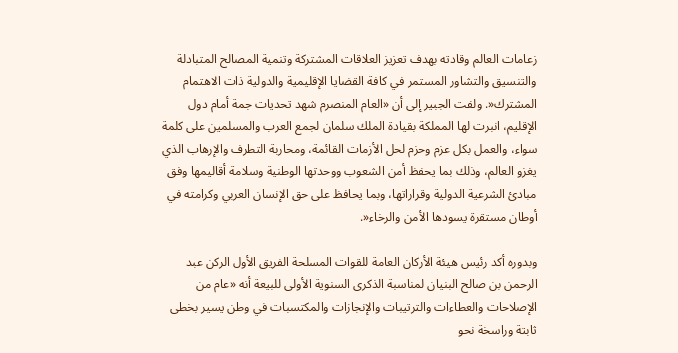زعامات العالم وقادته بهدف تعزيز العلاقات المشتركة وتنمية المصالح المتبادلة والتنسيق والتشاور المستمر في كافة القضايا الإقليمية والدولية ذات الاهتمام المشترك«. ولفت الجبير إلى أن «العام المنصرم شهد تحديات جمة أمام دول الإقليم، انبرت لها المملكة بقيادة الملك سلمان لجمع العرب والمسلمين على كلمة سواء، والعمل بكل عزم وحزم لحل الأزمات القائمة، ومحاربة التطرف والإرهاب الذي يغزو العالم، وذلك بما يحفظ أمن الشعوب ووحدتها الوطنية وسلامة أقاليمها وفق مبادئ الشرعية الدولية وقراراتها، وبما يحافظ على حق الإنسان العربي وكرامته في أوطان مستقرة يسودها الأمن والرخاء«.

وبدوره أكد رئيس هيئة الأركان العامة للقوات المسلحة الفريق الأول الركن عبد الرحمن بن صالح البنيان لمناسبة الذكرى السنوية الأولى للبيعة أنه «عام من الإصلاحات والعطاءات والترتيبات والإنجازات والمكتسبات في وطن يسير بخطى ثابتة وراسخة نحو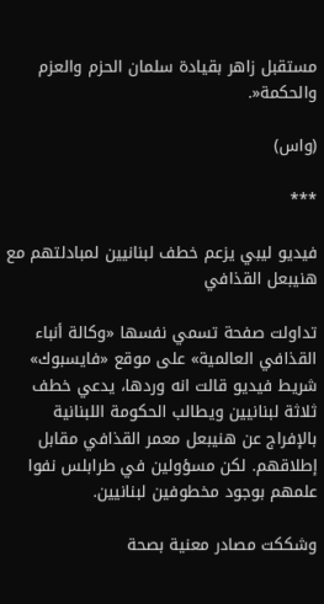مستقبل زاهر بقيادة سلمان الحزم والعزم والحكمة«.

(واس)

***

فيديو ليبي يزعم خطف لبنانيين لمبادلتهم مع هنيبعل القذافي

تداولت صفحة تسمي نفسها «وكالة أنباء القذافي العالمية» على موقع «فايسبوك» شريط فيديو قالت انه وردها، يدعي خطف ثلاثة لبنانيين ويطالب الحكومة اللبنانية بالإفراج عن هنيبعل معمر القذافي مقابل إطلاقهم. لكن مسؤولين في طرابلس نفوا علمهم بوجود مخطوفين لبنانيين.

وشككت مصادر معنية بصحة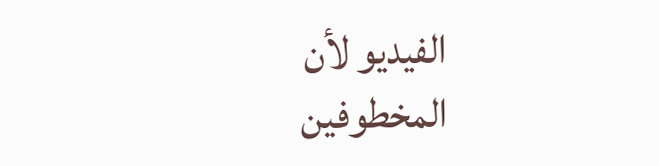الفيديو لأن المخطوفين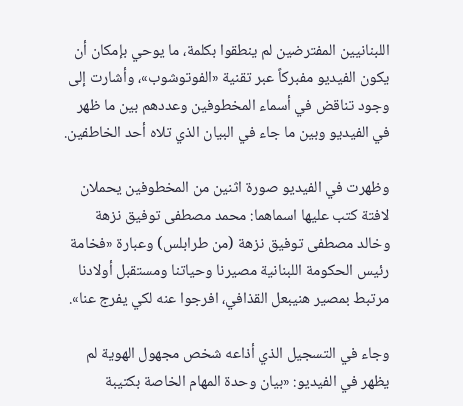اللبنانيين المفترضين لم ينطقوا بكلمة، ما يوحي بإمكان أن يكون الفيديو مفبركاً عبر تقنية «الفوتوشوب»، وأشارت إلى وجود تناقض في أسماء المخطوفين وعددهم بين ما ظهر في الفيديو وبين ما جاء في البيان الذي تلاه أحد الخاطفين.

وظهرت في الفيديو صورة اثنين من المخطوفين يحملان لافتة كتب عليها اسماهما: محمد مصطفى توفيق نزهة وخالد مصطفى توفيق نزهة (من طرابلس) وعبارة «فخامة رئيس الحكومة اللبنانية مصيرنا وحياتنا ومستقبل أولادنا مرتبط بمصير هنيبعل القذافي، افرجوا عنه لكي يفرج عنا».

وجاء في التسجيل الذي أذاعه شخص مجهول الهوية لم يظهر في الفيديو: «بيان وحدة المهام الخاصة بكتيبة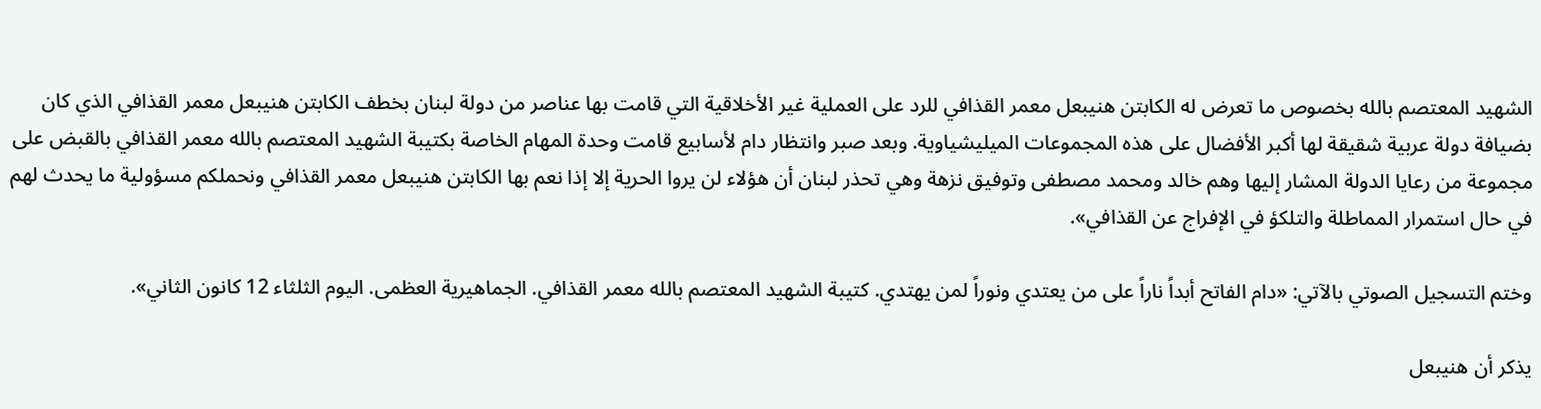الشهيد المعتصم بالله بخصوص ما تعرض له الكابتن هنيبعل معمر القذافي للرد على العملية غير الأخلاقية التي قامت بها عناصر من دولة لبنان بخطف الكابتن هنيبعل معمر القذافي الذي كان بضيافة دولة عربية شقيقة لها أكبر الأفضال على هذه المجموعات الميليشياوية. وبعد صبر وانتظار دام لأسابيع قامت وحدة المهام الخاصة بكتيبة الشهيد المعتصم بالله معمر القذافي بالقبض على مجموعة من رعايا الدولة المشار إليها وهم خالد ومحمد مصطفى وتوفيق نزهة وهي تحذر لبنان أن هؤلاء لن يروا الحرية إلا إذا نعم بها الكابتن هنيبعل معمر القذافي ونحملكم مسؤولية ما يحدث لهم في حال استمرار المماطلة والتلكؤ في الإفراج عن القذافي».

وختم التسجيل الصوتي بالآتي: «دام الفاتح أبداً ناراً على من يعتدي ونوراً لمن يهتدي. كتيبة الشهيد المعتصم بالله معمر القذافي. الجماهيرية العظمى. اليوم الثلثاء 12 كانون الثاني».

يذكر أن هنيبعل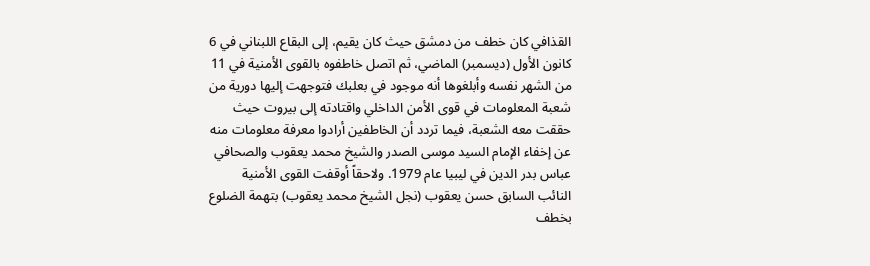القذافي كان خطف من دمشق حيث كان يقيم، إلى البقاع اللبناني في 6 كانون الأول (ديسمبر) الماضي، ثم اتصل خاطفوه بالقوى الأمنية في 11 من الشهر نفسه وأبلغوها أنه موجود في بعلبك فتوجهت إليها دورية من شعبة المعلومات في قوى الأمن الداخلي واقتادته إلى بيروت حيث حققت معه الشعبة، فيما تردد أن الخاطفين أرادوا معرفة معلومات منه عن إخفاء الإمام السيد موسى الصدر والشيخ محمد يعقوب والصحافي عباس بدر الدين في ليبيا عام 1979. ولاحقاً أوقفت القوى الأمنية النائب السابق حسن يعقوب (نجل الشيخ محمد يعقوب) بتهمة الضلوع بخطف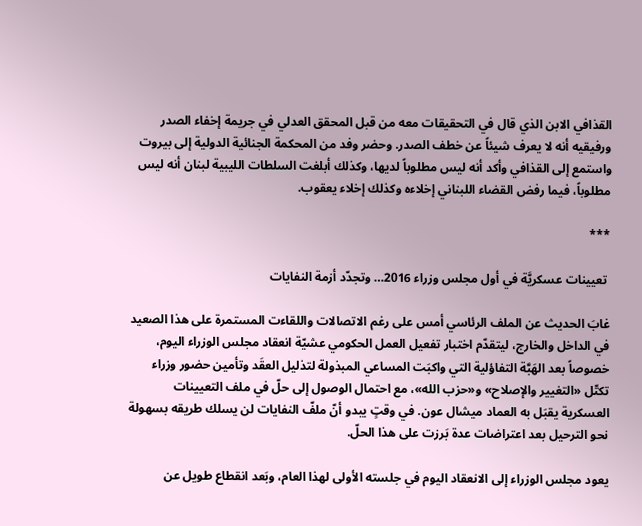القذافي الابن الذي قال في التحقيقات معه من قبل المحقق العدلي في جريمة إخفاء الصدر ورفيقيه أنه لا يعرف شيئاً عن خطف الصدر. وحضر وفد من المحكمة الجنائية الدولية إلى بيروت واستمع إلى القذافي وأكد أنه ليس مطلوباً لديها، وكذلك أبلغت السلطات الليبية لبنان أنه ليس مطلوباً، فيما رفض القضاء اللبناني إخلاءه وكذلك إخلاء يعقوب.

***

 تعيينات عسكريَّة في أول مجلس وزراء 2016… وتجدّد أزمة النفايات

غابَ الحديث عن الملف الرئاسي أمس على رغم الاتصالات واللقاءت المستمرة على هذا الصعيد في الداخل والخارج، ليتقدّم اختبار تفعيل العمل الحكومي عشيّة انعقاد مجلس الوزراء اليوم، خصوصاً بعد الهَبَّة التفاؤلية التي واكبَت المساعي المبذولة لتذليل العقَد وتأمين حضور وزراء تكتّل «التغيير والإصلاح» و«حزب الله»، مع احتمال الوصول إلى حلّ في ملف التعيينات العسكرية يقبَل به العماد ميشال عون. في وقتٍ يبدو أنّ ملفّ النفايات لن يسلك طريقه بسهولة نحو الترحيل بعد اعتراضات عدة بَرزت على هذا الحلّ.

يعود مجلس الوزراء إلى الانعقاد اليوم في جلسته الأولى لهذا العام، وبَعد انقطاع طويل عن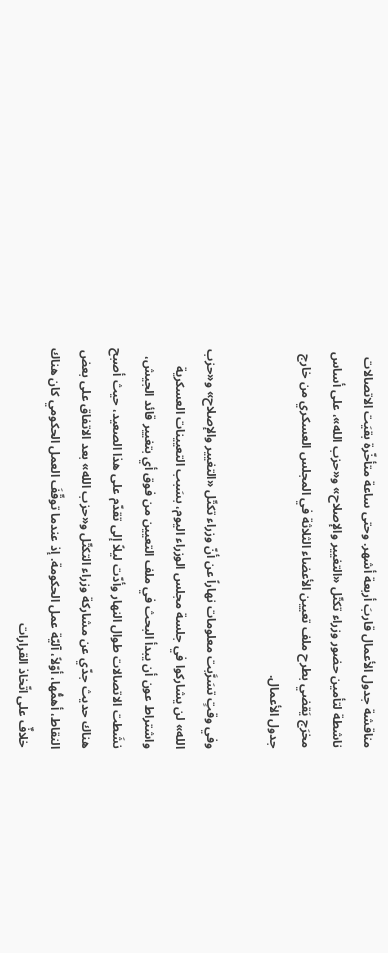مناقشة جدول الأعمال قاربَ أربعة أشهر. وحتى ساعة متأخّرة بقيَت الاتصالات ناشطة لتأمين حضور وزراء تكتّل «التغيير والإصلاح» و«حزب الله»، على أساس مخرَج يَقضي بطرح ملف تعيين الأعضاء الثلاثة في المجلس العسكري من خارج جدول الأعمال.

وفي وقتٍ تسَرَّبت معلومات نهاراً عن أنّ وزراء تكتّل «التغيير والإصلاح» و«حزب الله» لن يشاركوا في جلسة مجلس الوزراء اليوم، بسَبب التعيينات العسكرية واشتراط عون أن يبدأ البحث في ملف التعيين من فوق أي بتغيير قائد الجيش، نشَطت الاتصالات طوال النهار وأدّت ليلاً إلى تقدّم على هذا الصعيد، حيث أصبح هناك حديث جدّي عن مشاركة وزراء التكتّل و«حزب الله» بعد الاتفاق على بعض النقاط، أهمُّها، أوّلاً، آليّة عمل الحكومة. إذ عندما توقّفَ العمل الحكومي كان هناك خلافٌ على اتّخاذ القرارات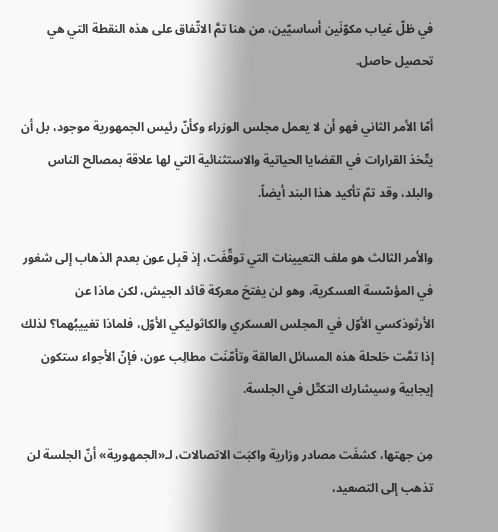في ظلّ غياب مكوّنَين أساسيّين، من هنا تمَّ الاتّفاق على هذه النقطة التي هي تحصيل حاصل.

أمّا الأمر الثاني فهو أن لا يعمل مجلس الوزراء وكأنّ رئيس الجمهورية موجود، بل أن يتّخذ القرارات في القضايا الحياتية والاستثنائية التي لها علاقة بمصالح الناس والبلد، وقد تمّ تأكيد هذا البند أيضاً.

والأمر الثالث هو ملف التعيينات التي توقّفَت، إذ قبِل عون بعدم الذهاب إلى شغور في المؤسّسة العسكرية، وهو لن يفتحَ معركة قائد الجيش، لكن ماذا عن الأرثوذكسي الأوّل في المجلس العسكري والكاثوليكي الأوّل، فلماذا تغييبُهما؟ لذلك إذا تمَّت حَلحلة هذه المسائل العالقة وتأمّنَت مطالِب عون، فإنّ الأجواء ستكون إيجابية وسيشارك التكتّل في الجلسة.

مِن جهتها، كشفَت مصادر وزارية واكبَت الاتصالات، لـ«الجمهورية» أنّ الجلسة لن تذهب إلى التصعيد،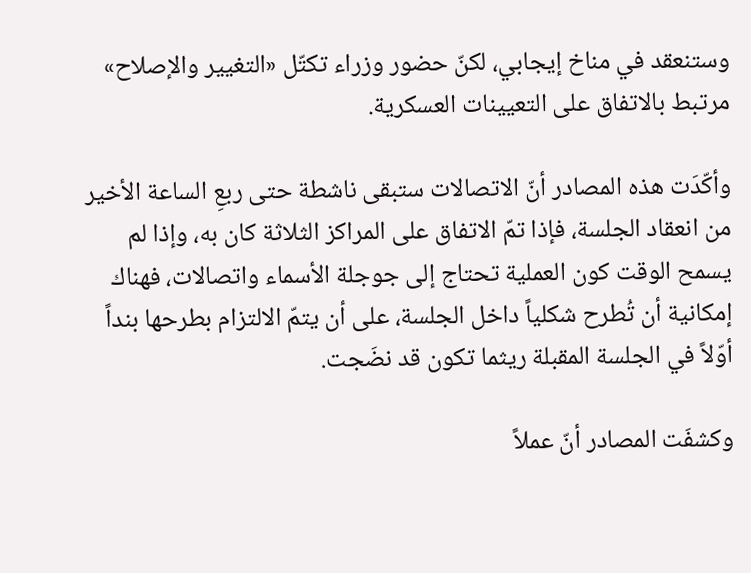وستنعقد في مناخ إيجابي، لكنّ حضور وزراء تكتّل «التغيير والإصلاح» مرتبط بالاتفاق على التعيينات العسكرية.

وأكّدَت هذه المصادر أنّ الاتصالات ستبقى ناشطة حتى ربعِ الساعة الأخير من انعقاد الجلسة، فإذا تمّ الاتفاق على المراكز الثلاثة كان به، وإذا لم يسمح الوقت كون العملية تحتاج إلى جوجلة الأسماء واتصالات، فهناك إمكانية أن تُطرح شكلياً داخل الجلسة، على أن يتمّ الالتزام بطرحها بنداً أوّلاً في الجلسة المقبلة ريثما تكون قد نضَجت.

وكشفَت المصادر أنّ عملاً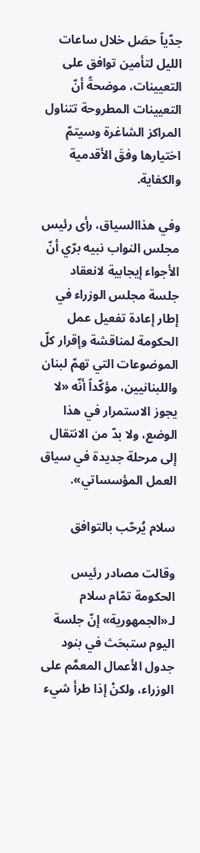جدّياً حصَل خلال ساعات الليل لتأمين توافق على التعيينات، موضحةً أنّ التعيينات المطروحة تتناول المراكز الشاغرة وسيتمّ اختيارها وفقَ الأقدمية والكفاية.

وفي هذاالسياق، رأى رئيس مجلس النواب نبيه برّي أنّ الأجواء إيجابية لانعقاد جلسة مجلس الوزراء في إطار إعادة تفعيل عمل الحكومة لمناقشة وإقرار كلّ الموضوعات التي تهمّ لبنان واللبنانيين، مؤكّداً أنّه «لا يجوز الاستمرار في هذا الوضع، ولا بدّ من الانتقال إلى مرحلة جديدة في سياق العمل المؤسساتي».

سلام يُرحّب بالتوافق

وقالت مصادر رئيس الحكومة تمّام سلام لـ«الجمهورية» إنّ جلسة اليوم ستبحَث في بنود جدول الأعمال المعمَّم على الوزراء، ولكنْ إذا طرأ شيء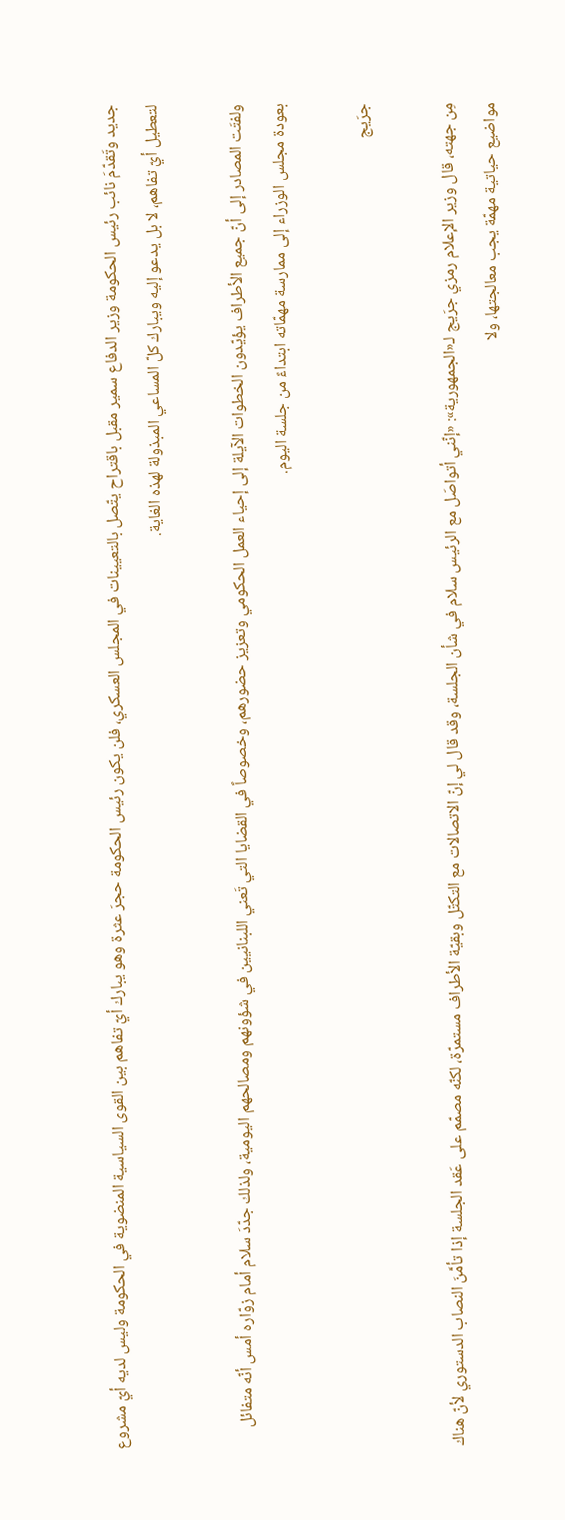جديد وتَقدّمَ نائب رئيس الحكومة وزير الدفاع سمير مقبل باقتراح يتّصل بالتعيينات في المجلس العسكري، فلن يكون رئيس الحكومة حجرَ عثرة وهو يبارك أيّ تفاهم بين القوى السياسية المنضوية في الحكومة وليس لديه أيّ مشروع لتعطيل أيّ تفاهم، لا بل يدعو إليه ويبارك كلّ المساعي المبذولة لهذه الغاية.

ولفتَت المصادر إلى أنّ جميع الأطراف يؤيّدون الخطوات الآيلة إلى إحياء العمل الحكومي وتعزيز حضورهم، وخصوصاً في القضايا التي تَعني اللبنانيين في شؤونهم ومصالحهم اليومية، ولذلك جدّدَ سلام أمام زوّاره أمس أنّه متفائل بعودة مجلس الوزراء إلى ممارسة مهمّاته ابتداءً من جلسة اليوم.

جرَيج

مِن جهته، قال وزير الإعلام رمزي جرَيج لـ«الجمهورية»: «إنّني أتواصَل مع الرئيس سلام في شأن الجلسة، وقد قال لي إنّ الاتصالات مع التكتّل وبقيّة الأطراف مستمرّة، لكنّه مصمّم على عَقد الجلسة إذا تأمَّنَ النصاب الدستوري لأنّ هناك مواضيع حياتية مهمّة يجب معالجتها، ولا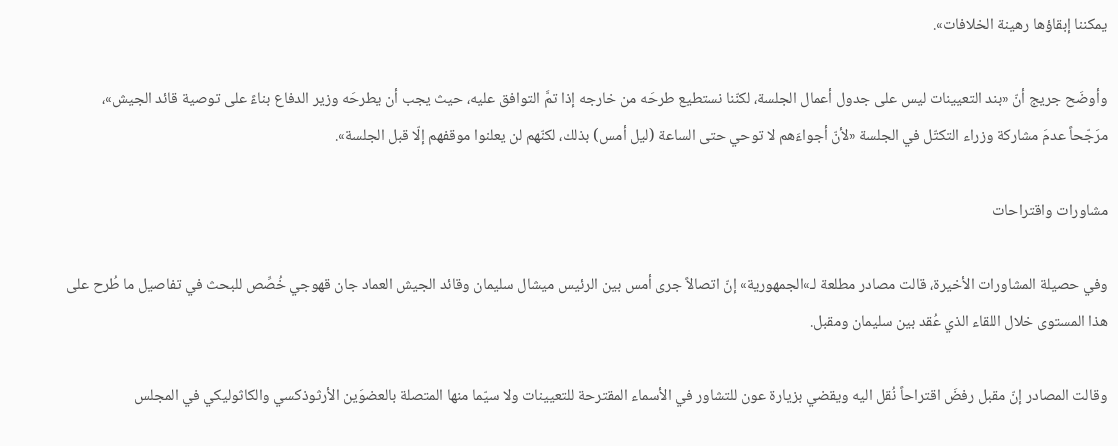يمكننا إبقاؤها رهينة الخلافات».

وأوضَح جريج أنّ «بند التعيينات ليس على جدول أعمال الجلسة، لكنّنا نستطيع طرحَه من خارجه إذا تمَّ التوافق عليه، حيث يجب أن يطرحَه وزير الدفاع بناءً على توصية قائد الجيش»، مرَجّحاً عدمَ مشاركة وزراء التكتّل في الجلسة «لأنّ أجواءَهم لا توحي حتى الساعة (ليل أمس) بذلك، لكنّهم لن يعلنوا موقفهم إلّا قبل الجلسة».

مشاورات واقتراحات

وفي حصيلة المشاورات الأخيرة، قالت مصادر مطلعة لـ»الجمهورية» إنّ اتصالاً جرى أمس بين الرئيس ميشال سليمان وقائد الجيش العماد جان قهوجي خُصِّص للبحث في تفاصيل ما طُرح على هذا المستوى خلال اللقاء الذي عُقد بين سليمان ومقبل.

وقالت المصادر إنّ مقبل رفضَ اقتراحاً نُقل اليه ويقضي بزيارة عون للتشاور في الأسماء المقترحة للتعيينات ولا سيّما منها المتصلة بالعضوَين الأرثوذكسي والكاثوليكي في المجلس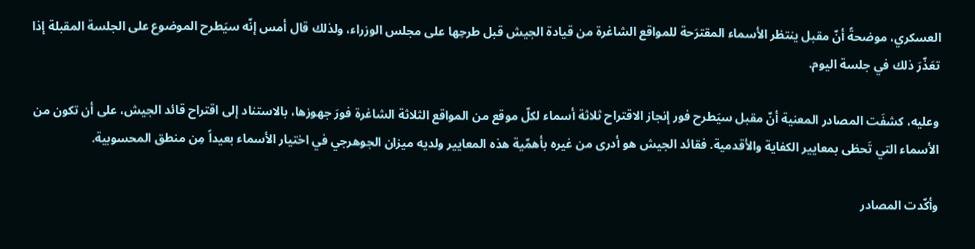العسكري، موضحةً أنّ مقبل ينتظر الأسماء المقترَحة للمواقع الشاغرة من قيادة الجيش قبل طرحِها على مجلس الوزراء، ولذلك قال أمس إنّه سيَطرح الموضوع على الجلسة المقبلة إذا تعَذّرَ ذلك في جلسة اليوم.

وعليه، كشفَت المصادر المعنية أنّ مقبل سيَطرح فور إنجاز الاقتراح ثلاثة أسماء لكلّ موقع من المواقع الثلاثة الشاغرة فورَ جهوزها، بالاستناد إلى اقتراح قائد الجيش، على أن تكون من الأسماء التي تَحظى بمعايير الكفاية والأقدمية. فقائد الجيش هو أدرى من غيره بأهمّية هذه المعايير ولديه ميزان الجوهرجي في اختيار الأسماء بعيداً مِن منطق المحسوبية.

وأكّدت المصادر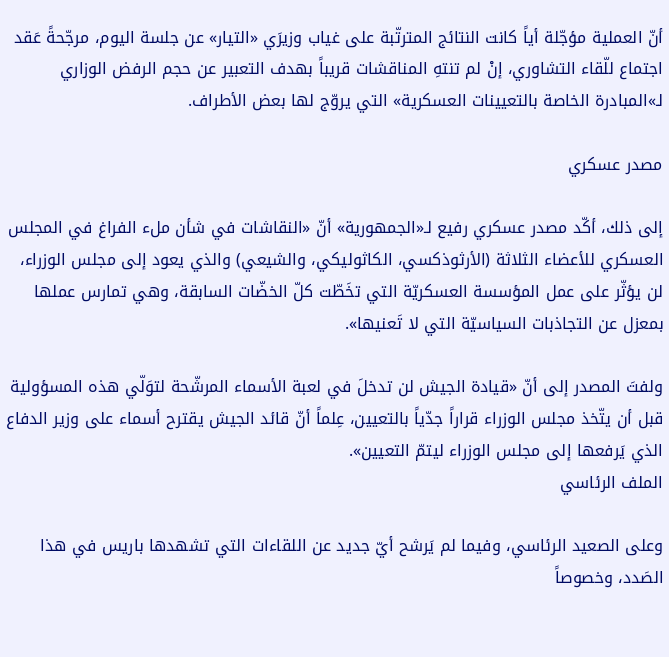أنّ العملية مؤجّلة أياً كانت النتائج المترتّبة على غياب وزيرَي «التيار» عن جلسة اليوم، مرجّحةً عَقد اجتماع للّقاء التشاوري، إنْ لم تنتهِ المناقشات قريباً بهدف التعبير عن حجم الرفض الوزاري لـ»المبادرة الخاصة بالتعيينات العسكرية» التي يروّج لها بعض الأطراف.

مصدر عسكري

إلى ذلك، أكّد مصدر عسكري رفيع لـ«الجمهورية» أنّ «النقاشات في شأن ملء الفراغ في المجلس العسكري للأعضاء الثلاثة (الأرثوذكسي، الكاثوليكي، والشيعي) والذي يعود إلى مجلس الوزراء، لن يؤثّر على عمل المؤسسة العسكريّة التي تخَطّت كلّ الخضّات السابقة، وهي تمارس عملها بمعزل عن التجاذبات السياسيّة التي لا تَعنيها».

ولفتَ المصدر إلى أنّ «قيادة الجيش لن تدخلَ في لعبة الأسماء المرشّحة لتوَلّي هذه المسؤولية قبل أن يتّخذ مجلس الوزراء قراراً جدّياً بالتعيين، عِلماً أنّ قائد الجيش يقترح أسماء على وزير الدفاع الذي يَرفعها إلى مجلس الوزراء ليتمّ التعيين».
الملف الرئاسي

وعلى الصعيد الرئاسي، وفيما لم يَرشح أيّ جديد عن اللقاءات التي تشهدها باريس في هذا الصَدد، وخصوصاً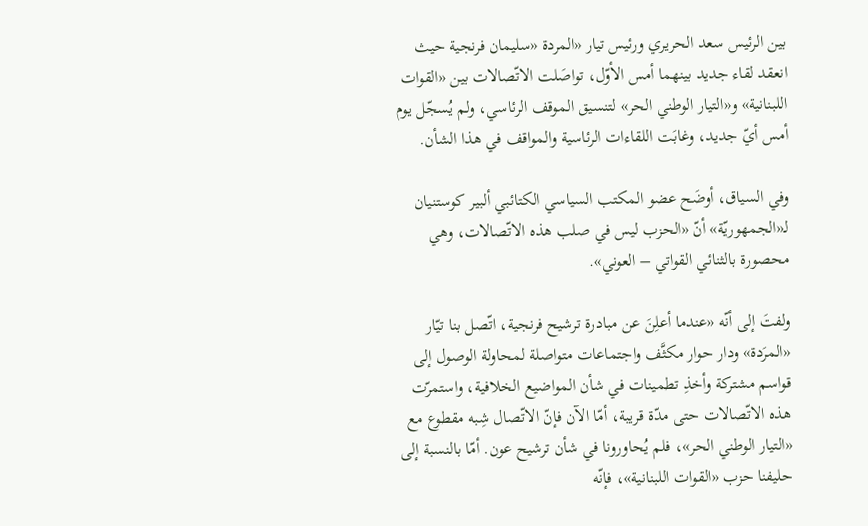بين الرئيس سعد الحريري ورئيس تيار «المردة «سليمان فرنجية حيث انعقد لقاء جديد بينهما أمس الأوّل، تواصَلت الاتّصالات بين «القوات اللبنانية» و«التيار الوطني الحر» لتنسيق الموقف الرئاسي، ولم يُسجّل يوم أمس أيّ جديد، وغابَت اللقاءات الرئاسية والمواقف في هذا الشأن.

وفي السياق، أوضَح عضو المكتب السياسي الكتائبي ألبير كوستنيان لـ«الجمهوريّة» أنّ «الحزب ليس في صلب هذه الاتّصالات، وهي محصورة بالثنائي القواتي – العوني».

ولفتَ إلى أنّه «عندما أعلِنَ عن مبادرة ترشيح فرنجية، اتّصل بنا تيّار «المرَدة» ودار حوار مكثَّف واجتماعات متواصلة لمحاولة الوصول إلى قواسم مشتركة وأخذِ تطمينات في شأن المواضيع الخلافية، واستمرّت هذه الاتّصالات حتى مدّة قريبة، أمّا الآن فإنّ الاتّصال شِبه مقطوع مع «التيار الوطني الحر»، فلم يُحاورونا في شأن ترشيح عون. أمّا بالنسبة إلى حليفنا حزب «القوات اللبنانية»، فإنّه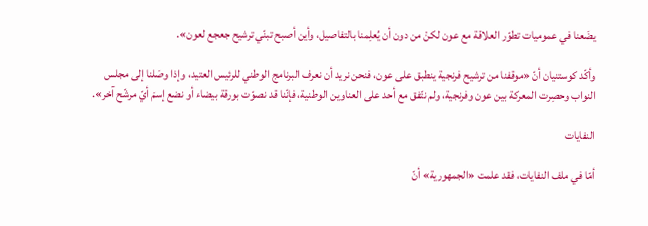يضَعنا في عموميات تطوّر العلاقة مع عون لكنْ من دون أن يُعلِمنا بالتفاصيل، وأين أصبح تبنّي ترشيح جعجع لعون».

وأكّد كوستنيان أنّ «موقفنا من ترشيح فرنجية ينطبق على عون، فنحن نريد أن نعرف البرنامج الوطني للرئيس العتيد، وإذا وصَلنا إلى مجلس النواب وحصِرت المعركة بين عون وفرنجية، ولم نتّفق مع أحد على العناوين الوطنية، فإنّنا قد نصوّت بورقة بيضاء أو نضع إسمَ أيّ مرشّح آخر».

النفايات

أمّا في ملف النفايات، فقد علمت «الجمهورية» أنّ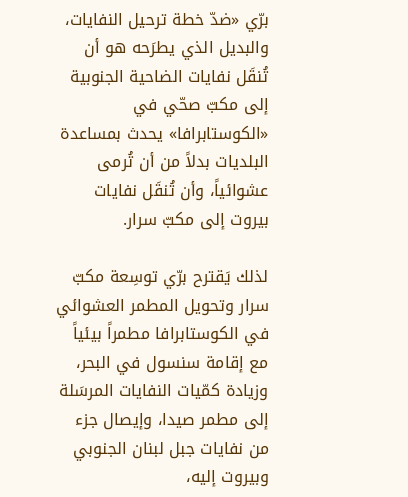برّي «ضدّ خطة ترحيل النفايات، والبديل الذي يطرَحه هو أن تُنقَل نفايات الضاحية الجنوبية إلى مكبّ صحّي في «الكوستابرافا» يحدث بمساعدة البلديات بدلاً من أن تُرمى عشوائياً، وأن تُنقَل نفايات بيروت إلى مكبّ سرار.

لذلك يَقترح برّي توسِعة مكبّ سرار وتحويل المطمر العشوائي في الكوستابرافا مطمراً بيئياً مع إقامة سنسول في البحر، وزيادة كمّيات النفايات المرسَلة إلى مطمر صيدا، وإيصال جزء من نفايات جبل لبنان الجنوبي وبيروت إليه،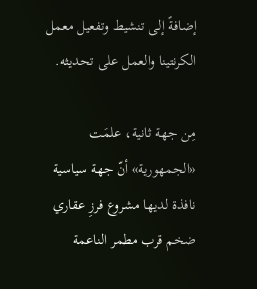إضافةً إلى تنشيط وتفعيل معمل الكرنتينا والعمل على تحديثه.

مِن جهة ثانية، علمَت «الجمهورية» أنّ جهة سياسية نافذة لديها مشروع فرزِ عقاري ضخم قرب مطمر الناعمة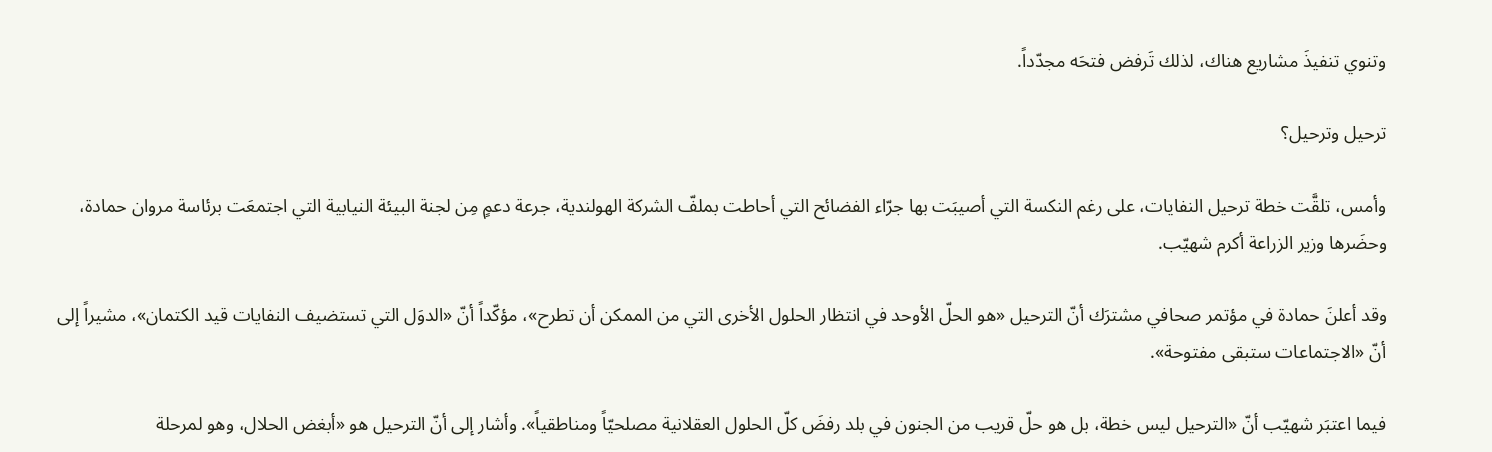وتنوي تنفيذَ مشاريع هناك، لذلك تَرفض فتحَه مجدّداً.

ترحيل وترحيل؟

وأمس، تلقَّت خطة ترحيل النفايات، على رغم النكسة التي أصيبَت بها جرّاء الفضائح التي أحاطت بملفّ الشركة الهولندية، جرعة دعمٍ مِن لجنة البيئة النيابية التي اجتمعَت برئاسة مروان حمادة، وحضَرها وزير الزراعة أكرم شهيّب.

وقد أعلنَ حمادة في مؤتمر صحافي مشترَك أنّ الترحيل «هو الحلّ الأوحد في انتظار الحلول الأخرى التي من الممكن أن تطرح»، مؤكّداً أنّ «الدوَل التي تستضيف النفايات قيد الكتمان»، مشيراً إلى أنّ «الاجتماعات ستبقى مفتوحة».

فيما اعتبَر شهيّب أنّ «الترحيل ليس خطة، بل هو حلّ قريب من الجنون في بلد رفضَ كلّ الحلول العقلانية مصلحيّاً ومناطقياً». وأشار إلى أنّ الترحيل هو «أبغض الحلال، وهو لمرحلة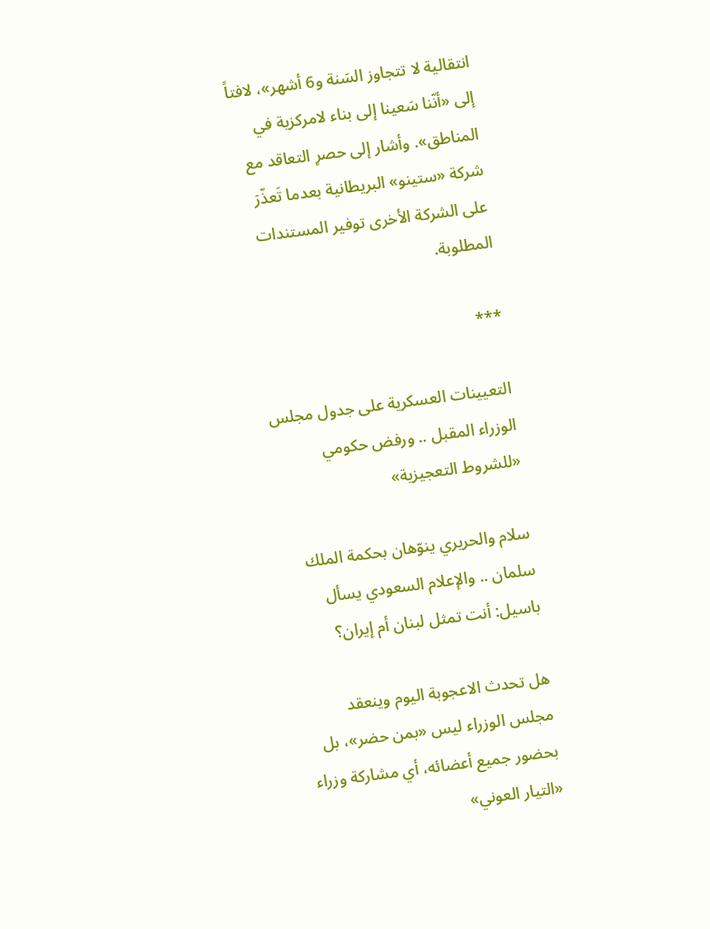انتقالية لا تتجاوز السَنة و6 أشهر»، لافتاً إلى «أنّنا سَعينا إلى بناء لامركزية في المناطق». وأشار إلى حصرِ التعاقد مع شركة «ستينو» البريطانية بعدما تَعذّرَ على الشركة الأخرى توفير المستندات المطلوبة.

***

التعيينات العسكرية على جدول مجلس الوزراء المقبل .. ورفض حكومي «للشروط التعجيزية»

سلام والحريري ينوّهان بحكمة الملك سلمان .. والإعلام السعودي يسأل باسيل: أنت تمثل لبنان أم إيران؟

هل تحدث الاعجوبة اليوم وينعقد مجلس الوزراء ليس «بمن حضر»، بل بحضور جميع أعضائه، أي مشاركة وزراء «التيار العوني»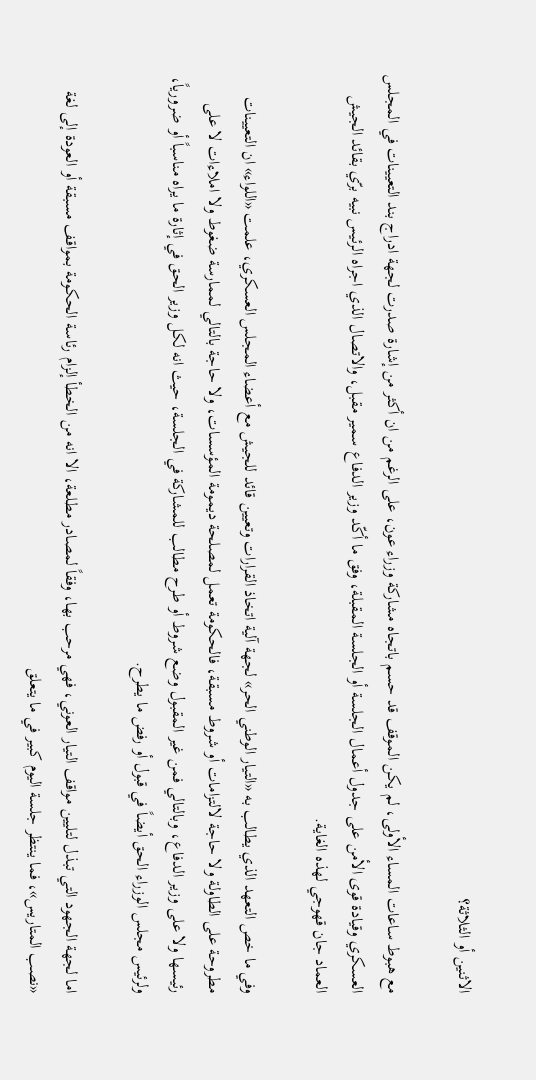الاثنين أو الثلاثة؟

مع هبوط ساعات المساء الأولى، لم يكن الموقف قد حسم باتجاه مشاركة وزراء عون، على الرغم من ان أكثر من إشارة صدرت لجهة ادراج بند التعيينات في المجلس العسكري وقيادة قوى الأمن على جدول أعمال الجلسة أو الجلسة المقبلة، وفق ما أكّد وزير الدفاع سمير مقبل، والاتصال الذي اجراه الرئيس نبيه برّي بقائد الجيش العماد جان قهوجي لهذه الغاية.

وفي ما خص التعهد الذي يطالب به «التيار الوطني الحر» لجهة آلية اتخاذ القرارات وتعيين قائد للجيش مع أعضاء المجلس العسكري، علمت «اللواء» ان التعيينات مطروحة على الطاولة ولا حاجة لالتزامات أو شروط مسبقة، فالحكومة تعمل لمصلحة ديمومة المؤسسات، ولا حاجة بالتالي لممارسة ضغوط ولا املاءات لا على رئيسها ولا على وزير الدفاع، وبالتالي فمن غير المقبول وضع شروط أو طرح مطالب للمشاركة في الجلسة، حيث انه لكل وزير الحق في إثارة ما يراه مناسباً أو ضرورياً، ولرئيس مجلس الوزراء الحق أيضاً في قبول أو رفض ما يطرح.

اما لجهة الجهود التي تبذل لتليين مواقف التيار العوني، فهي مرحب بها، وفقاً لمصادر مطلعة، الا انه من الخطأ إلزام رئاسة الحكومة بمواقف مسبقة أو العودة إلى لغة «نصب المتاريس»، فما ينتظر جلسة اليوم كبير في ما يتعلق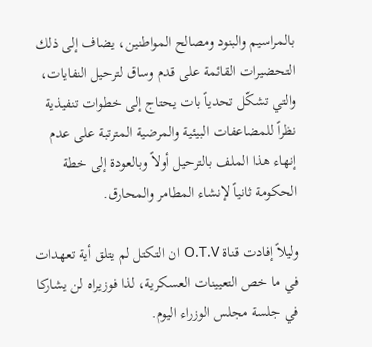بالمراسيم والبنود ومصالح المواطنين، يضاف إلى ذلك التحضيرات القائمة على قدم وساق لترحيل النفايات، والتي تشكّل تحدياً بات يحتاج إلى خطوات تنفيذية نظراً للمضاعفات البيئية والمرضية المترتبة على عدم إنهاء هذا الملف بالترحيل أولاً وبالعودة إلى خطة الحكومة ثانياً لإنشاء المطامر والمحارق.

وليلاً إفادت قناة O.T.V ان التكتل لم يتلق أية تعهدات في ما خص التعيينات العسكرية، لذا فوزيراه لن يشاركا في جلسة مجلس الوزراء اليوم.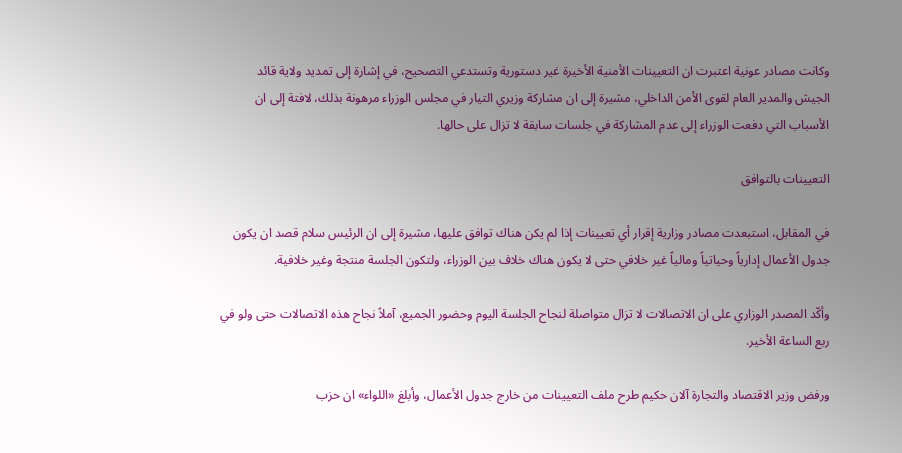وكانت مصادر عونية اعتبرت ان التعيينات الأمنية الأخيرة غير دستورية وتستدعي التصحيح، في إشارة إلى تمديد ولاية قائد الجيش والمدير العام لقوى الأمن الداخلي، مشيرة إلى ان مشاركة وزيري التيار في مجلس الوزراء مرهونة بذلك، لافتة إلى ان الأسباب التي دفعت الوزراء إلى عدم المشاركة في جلسات سابقة لا تزال على حالها.

التعيينات بالتوافق

في المقابل، استبعدت مصادر وزارية إقرار أي تعيينات إذا لم يكن هناك توافق عليها، مشيرة إلى ان الرئيس سلام قصد ان يكون جدول الأعمال إدارياً وحياتياً ومالياً غير خلافي حتى لا يكون هناك خلاف بين الوزراء، ولتكون الجلسة منتجة وغير خلافية.

وأكّد المصدر الوزاري على ان الاتصالات لا تزال متواصلة لنجاح الجلسة اليوم وحضور الجميع، آملاً نجاح هذه الاتصالات حتى ولو في ربع الساعة الأخير.

ورفض وزير الاقتصاد والتجارة آلان حكيم طرح ملف التعيينات من خارج جدول الأعمال، وأبلغ «اللواء» ان حزب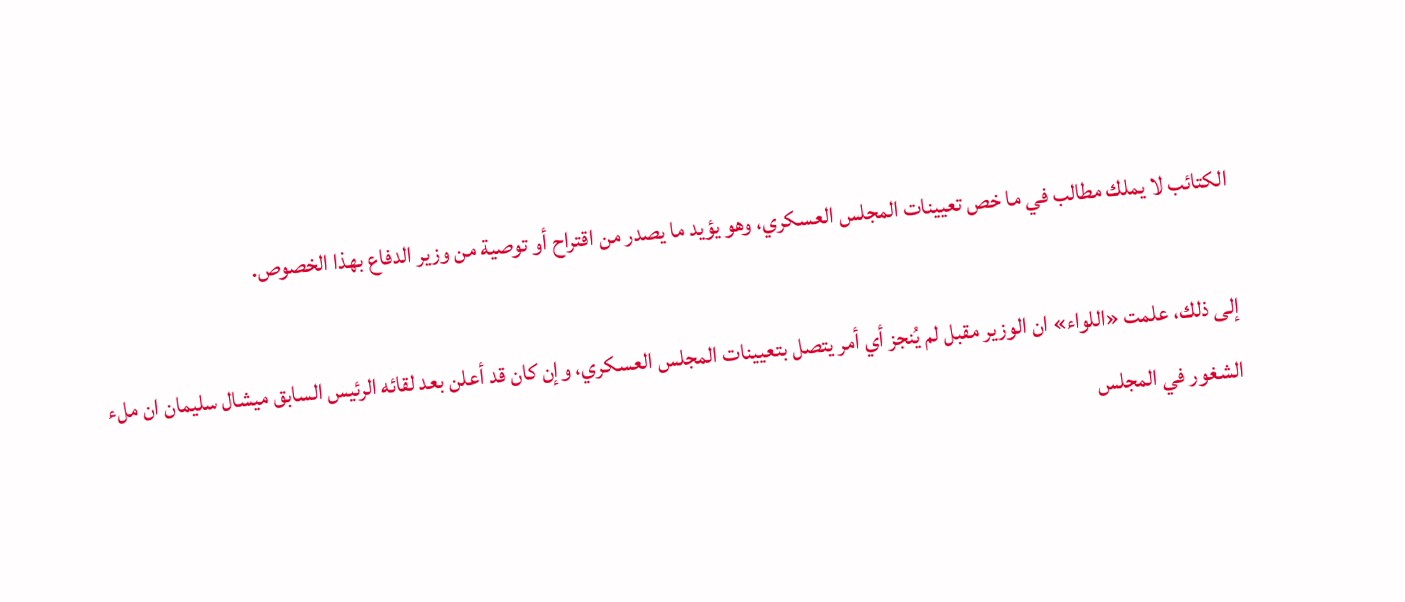الكتائب لا يملك مطالب في ما خص تعيينات المجلس العسكري، وهو يؤيد ما يصدر من اقتراح أو توصية من وزير الدفاع بهذا الخصوص.

إلى ذلك، علمت «اللواء» ان الوزير مقبل لم يُنجز أي أمر يتصل بتعيينات المجلس العسكري، وإن كان قد أعلن بعد لقائه الرئيس السابق ميشال سليمان ان ملء الشغور في المجلس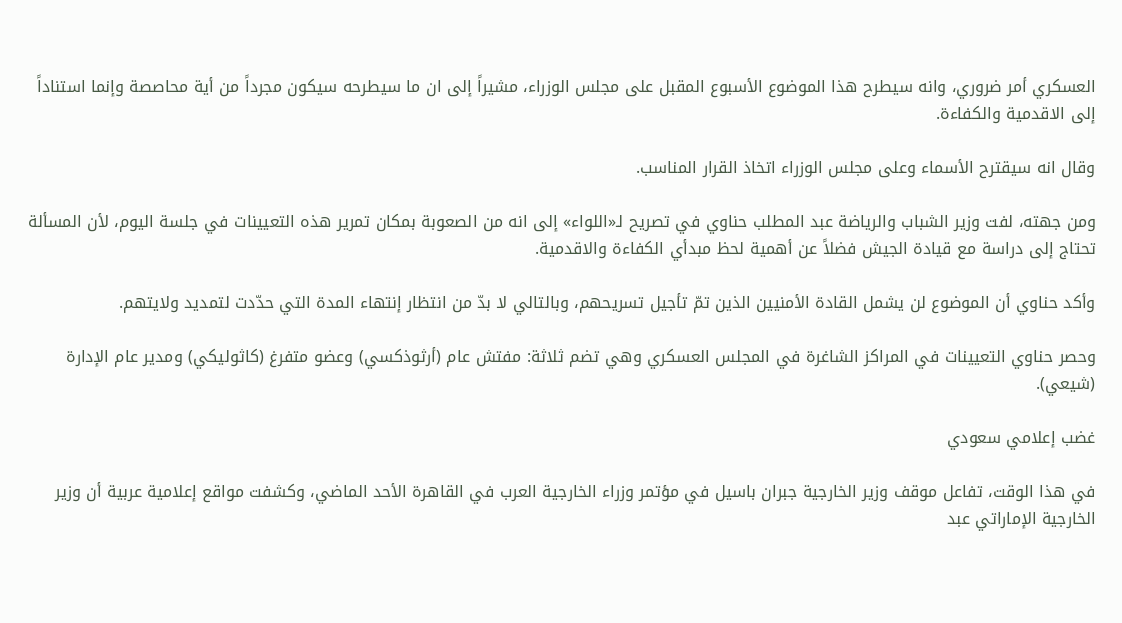العسكري أمر ضروري، وانه سيطرح هذا الموضوع الأسبوع المقبل على مجلس الوزراء، مشيراً إلى ان ما سيطرحه سيكون مجرداً من أية محاصصة وإنما استناداً إلى الاقدمية والكفاءة.

وقال انه سيقترح الأسماء وعلى مجلس الوزراء اتخاذ القرار المناسب.

ومن جهته، لفت وزير الشباب والرياضة عبد المطلب حناوي في تصريح لـ«اللواء» إلى انه من الصعوبة بمكان تمرير هذه التعيينات في جلسة اليوم، لأن المسألة تحتاج إلى دراسة مع قيادة الجيش فضلاً عن أهمية لحظ مبدأي الكفاءة والاقدمية.

وأكد حناوي أن الموضوع لن يشمل القادة الأمنيين الذين تمّ تأجيل تسريحهم، وبالتالي لا بدّ من انتظار إنتهاء المدة التي حدّدت لتمديد ولايتهم.

وحصر حناوي التعيينات في المراكز الشاغرة في المجلس العسكري وهي تضم ثلاثة: مفتش عام (أرثوذكسي) وعضو متفرغ (كاثوليكي) ومدير عام الإدارة (شيعي).

غضب إعلامي سعودي

في هذا الوقت، تفاعل موقف وزير الخارجية جبران باسيل في مؤتمر وزراء الخارجية العرب في القاهرة الأحد الماضي، وكشفت مواقع إعلامية عربية أن وزير الخارجية الإماراتي عبد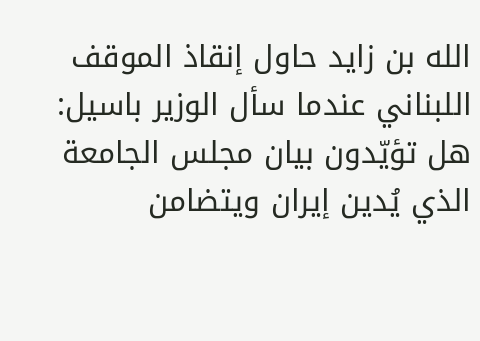الله بن زايد حاول إنقاذ الموقف اللبناني عندما سأل الوزير باسيل: هل تؤيّدون بيان مجلس الجامعة الذي يُدين إيران ويتضامن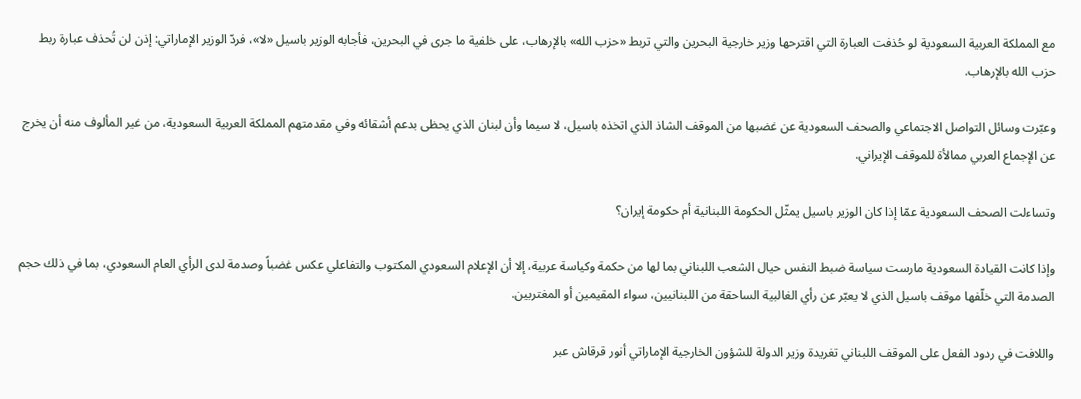مع المملكة العربية السعودية لو حُذفت العبارة التي اقترحها وزير خارجية البحرين والتي تربط «حزب الله» بالإرهاب، على خلفية ما جرى في البحرين، فأجابه الوزير باسيل «لا»، فردّ الوزير الإماراتي: إذن لن تُحذف عبارة ربط حزب الله بالإرهاب.

وعبّرت وسائل التواصل الاجتماعي والصحف السعودية عن غضبها من الموقف الشاذ الذي اتخذه باسيل، لا سيما وأن لبنان الذي يحظى بدعم أشقائه وفي مقدمتهم المملكة العربية السعودية، من غير المألوف منه أن يخرج عن الإجماع العربي ممالأة للموقف الإيراني.

وتساءلت الصحف السعودية عمّا إذا كان الوزير باسيل يمثّل الحكومة اللبنانية أم حكومة إيران؟

وإذا كانت القيادة السعودية مارست سياسة ضبط النفس حيال الشعب اللبناني بما لها من حكمة وكياسة عربية، إلا أن الإعلام السعودي المكتوب والتفاعلي عكس غضباً وصدمة لدى الرأي العام السعودي، بما في ذلك حجم الصدمة التي خلّفها موقف باسيل الذي لا يعبّر عن رأي الغالبية الساحقة من اللبنانيين، سواء المقيمين أو المغتربين.

واللافت في ردود الفعل على الموقف اللبناني تغريدة وزير الدولة للشؤون الخارجية الإماراتي أنور قرقاش عبر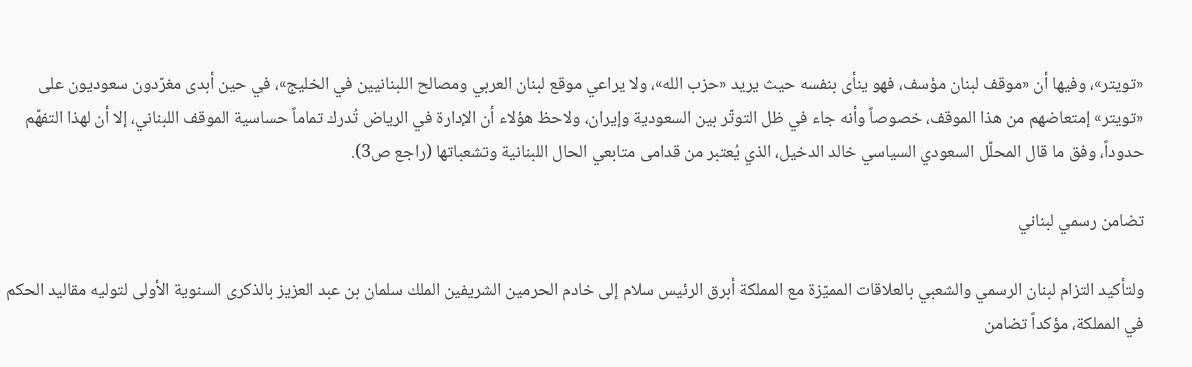«تويتر»، وفيها أن «موقف لبنان مؤسف، فهو ينأى بنفسه حيث يريد «حزب الله»، ولا يراعي موقع لبنان العربي ومصالح اللبنانيين في الخليج»، في حين أبدى مغرّدون سعوديون على «تويتر» إمتعاضهم من هذا الموقف، خصوصاً وأنه جاء في ظل التوتّر بين السعودية وإيران، ولاحظ هؤلاء أن الإدارة في الرياض تُدرك تماماً حساسية الموقف اللبناني، إلا أن لهذا التفهّم حدوداً، وفق ما قال المحلّل السعودي السياسي خالد الدخيل، الذي يُعتبر من قدامى متابعي الحال اللبنانية وتشعباتها (راجع ص3).

تضامن رسمي لبناني

ولتأكيد التزام لبنان الرسمي والشعبي بالعلاقات المميّزة مع المملكة أبرق الرئيس سلام إلى خادم الحرمين الشريفين الملك سلمان بن عبد العزيز بالذكرى السنوية الأولى لتوليه مقاليد الحكم في المملكة، مؤكداً تضامن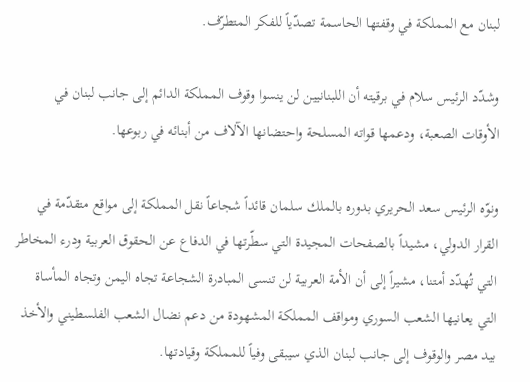لبنان مع المملكة في وقفتها الحاسمة تصدّياً للفكر المتطرّف.

وشدّد الرئيس سلام في برقيته أن اللبنانيين لن ينسوا وقوف المملكة الدائم إلى جانب لبنان في الأوقات الصعبة، ودعمها قواته المسلحة واحتضانها الآلاف من أبنائه في ربوعها.

ونوّه الرئيس سعد الحريري بدوره بالملك سلمان قائداً شجاعاً نقل المملكة إلى مواقع متقدّمة في القرار الدولي، مشيداً بالصفحات المجيدة التي سطّرتها في الدفاع عن الحقوق العربية ودرء المخاطر التي تُهدّد أمتنا، مشيراً إلى أن الأمة العربية لن تنسى المبادرة الشجاعة تجاه اليمن وتجاه المأساة التي يعانيها الشعب السوري ومواقف المملكة المشهودة من دعم نضال الشعب الفلسطيني والأخذ بيد مصر والوقوف إلى جانب لبنان الذي سيبقى وفياً للمملكة وقيادتها.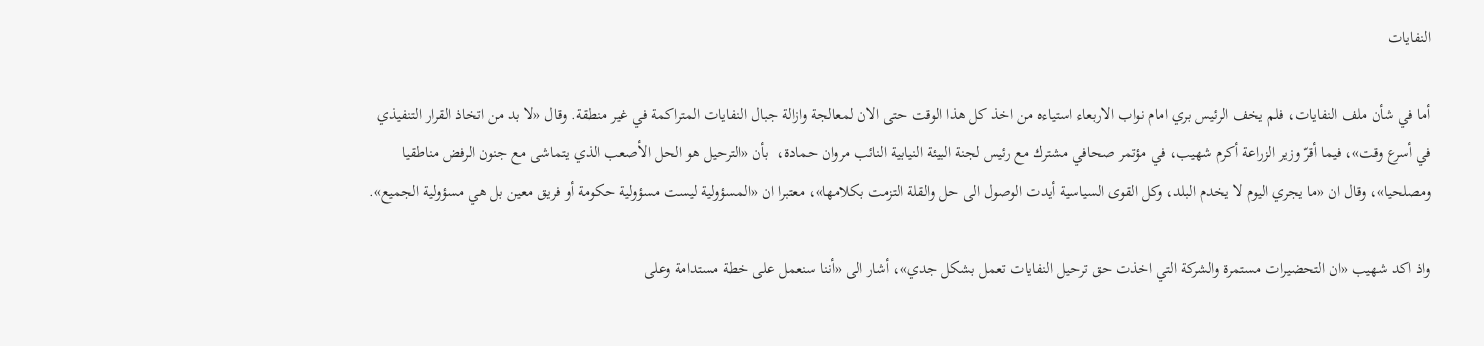النفايات

أما في شأن ملف النفايات، فلم يخف الرئيس بري امام نواب الاربعاء استياءه من اخذ كل هذا الوقت حتى الان لمعالجة وازالة جبال النفايات المتراكمة في غير منطقة. وقال «لا بد من اتخاذ القرار التنفيذي في أسرع وقت»، فيما أقرّ وزير الزراعة أكرم شهيب، في مؤتمر صحافي مشترك مع رئيس لجنة البيئة النيابية النائب مروان حمادة،  بأن «الترحيل هو الحل الأصعب الذي يتماشى مع جنون الرفض مناطقيا ومصلحيا»، وقال ان «ما يجري اليوم لا يخدم البلد، وكل القوى السياسية أيدت الوصول الى حل والقلة التزمت بكلامها»، معتبرا ان «المسؤولية ليست مسؤولية حكومة أو فريق معين بل هي مسؤولية الجميع».

واذ اكد شهيب «ان التحضيرات مستمرة والشركة التي اخذت حق ترحيل النفايات تعمل بشكل جدي»، أشار الى «أننا سنعمل على خطة مستدامة وعلى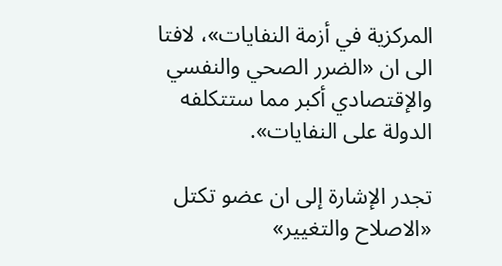المركزية في أزمة النفايات»، لافتا الى ان «الضرر الصحي والنفسي والإقتصادي أكبر مما ستتكلفه الدولة على النفايات».

تجدر الإشارة إلى ان عضو تكتل «الاصلاح والتغيير»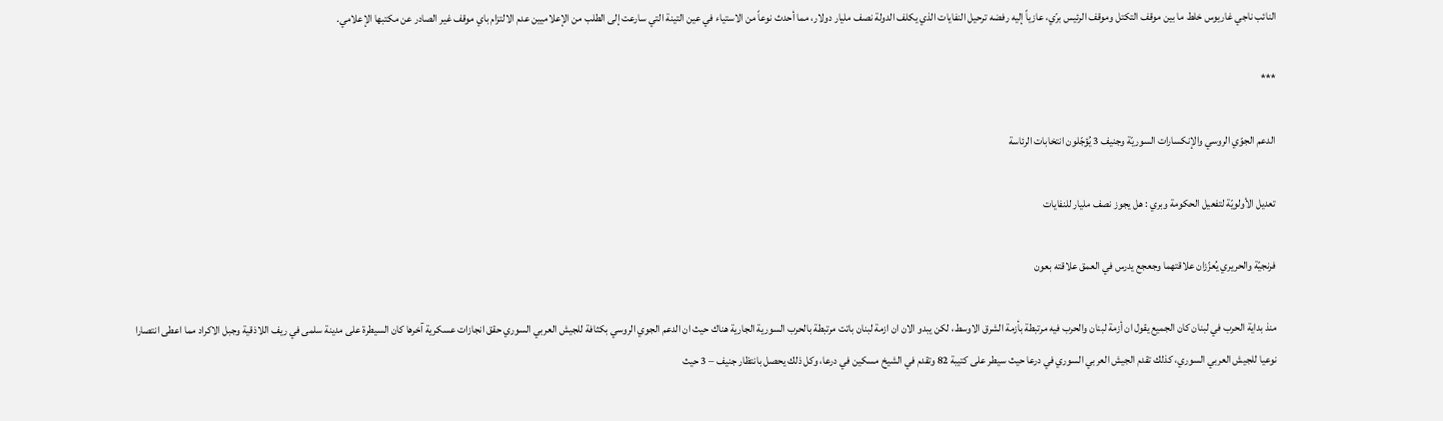النائب ناجي غاريوس خلط ما بين موقف التكتل وموقف الرئيس برّي، عازياً إليه رفضه ترحيل النفايات الذي يكلف الدولة نصف مليار دولار، مما أحدث نوعاً من الاستياء في عين التينة التي سارعت إلى الطلب من الإعلاميين عدم الالتزام باي موقف غير الصادر عن مكتبها الإعلامي.

***

الدعم الجوّي الروسي والإنكسارات السوريّة وجنيف 3 يُؤجّلون انتخابات الرئاسة

تعديل الأولويّة لتفعيل الحكومة وبري : هل يجوز نصف مليار للنفايات

فرنجيّة والحريري يُعزّزان علاقتهما وجعجع يدرس في العمق علاقته بعون

منذ بداية الحرب في لبنان كان الجميع يقول ان أزمة لبنان والحرب فيه مرتبطة بأزمة الشرق الاوسط، لكن يبدو الان ان ازمة لبنان باتت مرتبطة بالحرب السورية الجارية هناك حيث ان الدعم الجوي الروسي بكثافة للجيش العربي السوري حقق انجازات عسكرية آخرها كان السيطرة على مدينة سلمى في ريف اللاذقية وجبل الاكراد مما اعطى انتصارا نوعيا للجيش العربي السوري، كذلك تقدم الجيش العربي السوري في درعا حيث سيطر على كتيبة 82 وتقدم في الشيخ مسكين في درعا، وكل ذلك يحصل بانتظار جنيف – 3 حيث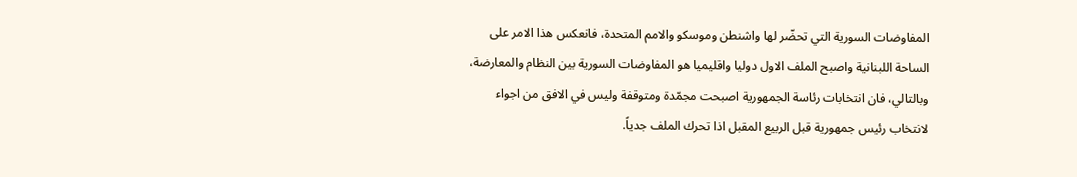المفاوضات السورية التي تحضّر لها واشنطن وموسكو والامم المتحدة، فانعكس هذا الامر على الساحة اللبنانية واصبح الملف الاول دوليا واقليميا هو المفاوضات السورية بين النظام والمعارضة، وبالتالي، فان انتخابات رئاسة الجمهورية اصبحت مجمّدة ومتوقفة وليس في الافق من اجواء لانتخاب رئيس جمهورية قبل الربيع المقبل اذا تحرك الملف جدياً.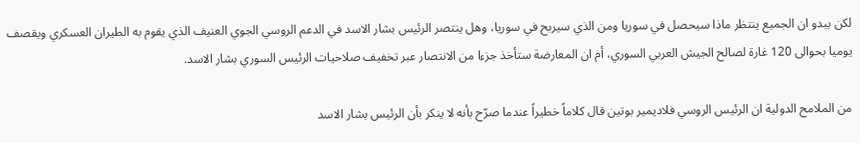لكن يبدو ان الجميع ينتظر ماذا سيحصل في سوريا ومن الذي سيربح في سوريا، وهل ينتصر الرئيس بشار الاسد في الدعم الروسي الجوي العنيف الذي يقوم به الطيران العسكري ويقصف يوميا بحوالى 120 غارة لصالح الجيش العربي السوري، أم ان المعارضة ستأخذ جزءا من الانتصار عبر تخفيف صلاحيات الرئيس السوري بشار الاسد.

من الملامح الدولية ان الرئيس الروسي فلاديمير بوتين قال كلاماً خطيراً عندما صرّح بأنه لا ينكر بأن الرئيس بشار الاسد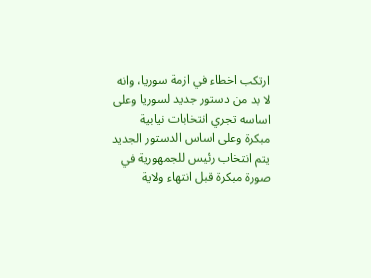ارتكب اخطاء في ازمة سوريا، وانه لا بد من دستور جديد لسوريا وعلى اساسه تجري انتخابات نيابية مبكرة وعلى اساس الدستور الجديد يتم انتخاب رئيس للجمهورية في صورة مبكرة قبل انتهاء ولاية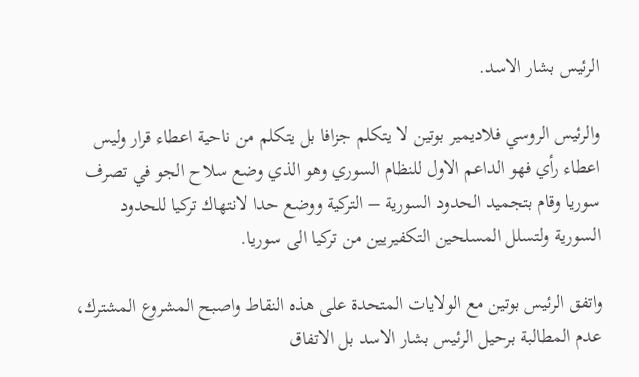الرئيس بشار الاسد.

والرئيس الروسي فلاديمير بوتين لا يتكلم جزافا بل يتكلم من ناحية اعطاء قرار وليس اعطاء رأي فهو الداعم الاول للنظام السوري وهو الذي وضع سلاح الجو في تصرف سوريا وقام بتجميد الحدود السورية – التركية ووضع حدا لانتهاك تركيا للحدود السورية ولتسلل المسلحين التكفيريين من تركيا الى سوريا.

واتفق الرئيس بوتين مع الولايات المتحدة على هذه النقاط واصبح المشروع المشترك، عدم المطالبة برحيل الرئيس بشار الاسد بل الاتفاق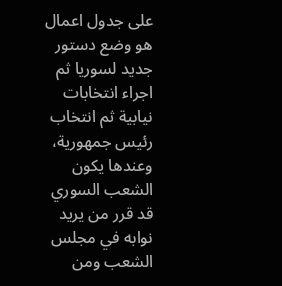على جدول اعمال هو وضع دستور جديد لسوريا ثم اجراء انتخابات نيابية ثم انتخاب رئيس جمهورية، وعندها يكون الشعب السوري قد قرر من يريد نوابه في مجلس الشعب ومن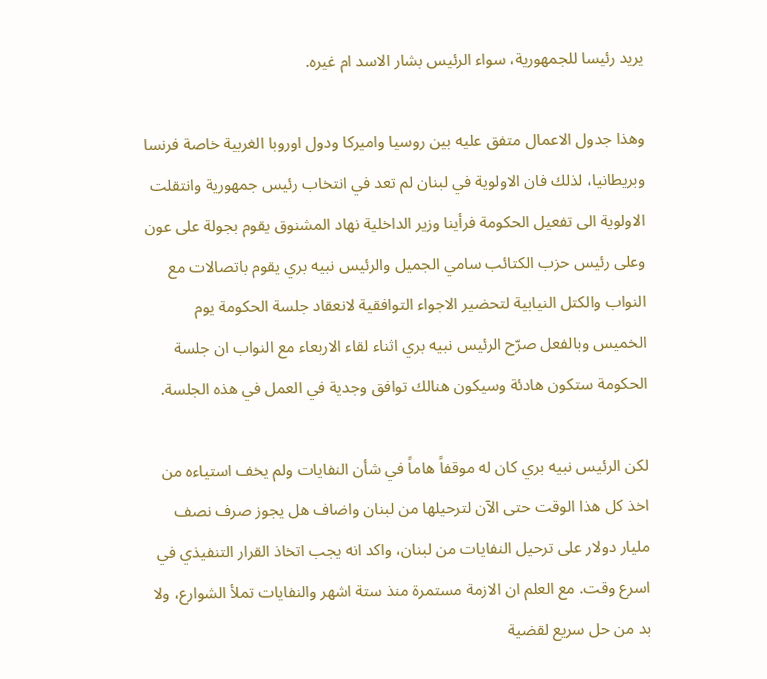يريد رئيسا للجمهورية، سواء الرئيس بشار الاسد ام غيره.

وهذا جدول الاعمال متفق عليه بين روسيا واميركا ودول اوروبا الغربية خاصة فرنسا وبريطانيا، لذلك فان الاولوية في لبنان لم تعد في انتخاب رئيس جمهورية وانتقلت الاولوية الى تفعيل الحكومة فرأينا وزير الداخلية نهاد المشنوق يقوم بجولة على عون وعلى رئيس حزب الكتائب سامي الجميل والرئيس نبيه بري يقوم باتصالات مع النواب والكتل النيابية لتحضير الاجواء التوافقية لانعقاد جلسة الحكومة يوم الخميس وبالفعل صرّح الرئيس نبيه بري اثناء لقاء الاربعاء مع النواب ان جلسة الحكومة ستكون هادئة وسيكون هنالك توافق وجدية في العمل في هذه الجلسة.

لكن الرئيس نبيه بري كان له موقفاً هاماً في شأن النفايات ولم يخف استياءه من اخذ كل هذا الوقت حتى الآن لترحيلها من لبنان واضاف هل يجوز صرف نصف مليار دولار على ترحيل النفايات من لبنان، واكد انه يجب اتخاذ القرار التنفيذي في اسرع وقت. مع العلم ان الازمة مستمرة منذ ستة اشهر والنفايات تملأ الشوارع، ولا بد من حل سريع لقضية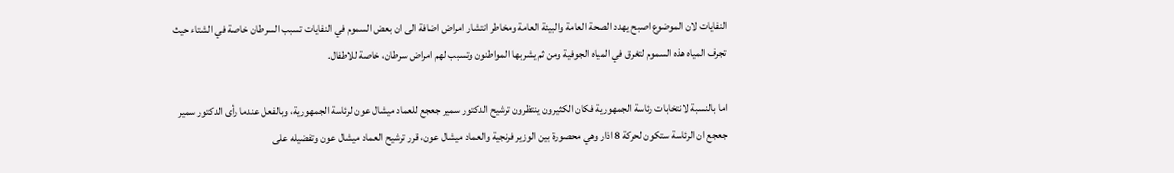النفايات لان الموضوع اصبح يهدد الصحة العامة والبيئة العامة ومخاطر انتشار امراض اضافة الى ان بعض السموم في النفايات تسبب السرطان خاصة في الشتاء حيث تجرف المياه هذه السموم لتغرق في المياه الجوفية ومن ثم يشربها المواطنون وتسبب لهم امراض سرطان، خاصة للاطفال.

اما بالنسبة لانتخابات رئاسة الجمهورية فكان الكثيرون ينتظرون ترشيح الدكتور سمير جعجع للعماد ميشال عون لرئاسة الجمهورية، وبالفعل عندما رأى الدكتور سمير جعجع ان الرئاسة ستكون لحركة 8 اذار وهي محصورة بين الوزير فرنجية والعماد ميشال عون، قرر ترشيح العماد ميشال عون وتفضيله على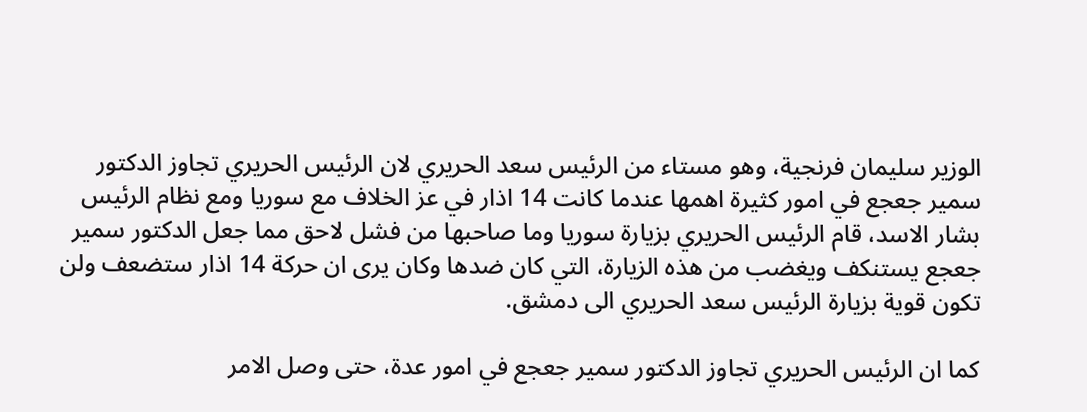الوزير سليمان فرنجية، وهو مستاء من الرئيس سعد الحريري لان الرئيس الحريري تجاوز الدكتور سمير جعجع في امور كثيرة اهمها عندما كانت 14 اذار في عز الخلاف مع سوريا ومع نظام الرئيس بشار الاسد، قام الرئيس الحريري بزيارة سوريا وما صاحبها من فشل لاحق مما جعل الدكتور سمير جعجع يستنكف ويغضب من هذه الزيارة، التي كان ضدها وكان يرى ان حركة 14 اذار ستضعف ولن تكون قوية بزيارة الرئيس سعد الحريري الى دمشق.

كما ان الرئيس الحريري تجاوز الدكتور سمير جعجع في امور عدة، حتى وصل الامر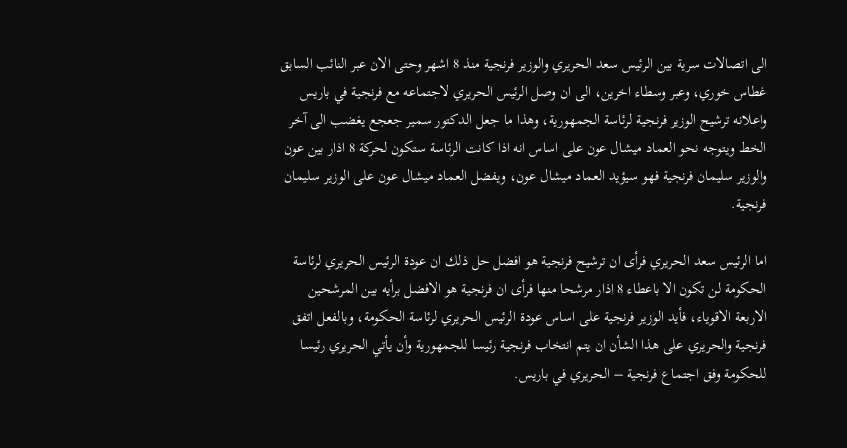الى اتصالات سرية بين الرئيس سعد الحريري والوزير فرنجية منذ 8 اشهر وحتى الان عبر النائب السابق غطاس خوري، وعبر وسطاء اخرين، الى ان وصل الرئيس الحريري لاجتماعه مع فرنجية في باريس واعلانه ترشيح الوزير فرنجية لرئاسة الجمهورية، وهذا ما جعل الدكتور سمير جعجع يغضب الى آخر الخط ويتوجه نحو العماد ميشال عون على اساس انه اذا كانت الرئاسة ستكون لحركة 8 اذار بين عون والوزير سليمان فرنجية فهو سيؤيد العماد ميشال عون، ويفضل العماد ميشال عون على الوزير سليمان فرنجية.

اما الرئيس سعد الحريري فرأى ان ترشيح فرنجية هو افضل حل ذلك ان عودة الرئيس الحريري لرئاسة الحكومة لن تكون الا باعطاء 8 اذار مرشحا منها فرأى ان فرنجية هو الافضل برأيه بين المرشحين الاربعة الاقوياء، فأيد الوزير فرنجية على اساس عودة الرئيس الحريري لرئاسة الحكومة، وبالفعل اتفق فرنجية والحريري على هذا الشأن ان يتم انتخاب فرنجية رئيسا للجمهورية وأن يأتي الحريري رئيسا للحكومة وفق اجتماع فرنجية – الحريري في باريس.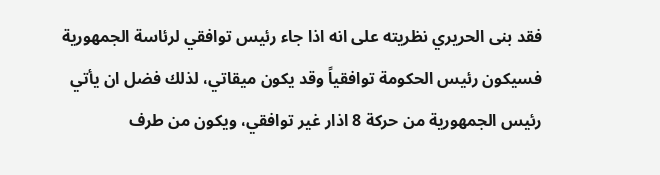فقد بنى الحريري نظريته على انه اذا جاء رئيس توافقي لرئاسة الجمهورية فسيكون رئيس الحكومة توافقياً وقد يكون ميقاتي، لذلك فضل ان يأتي رئيس الجمهورية من حركة 8 اذار غير توافقي، ويكون من طرف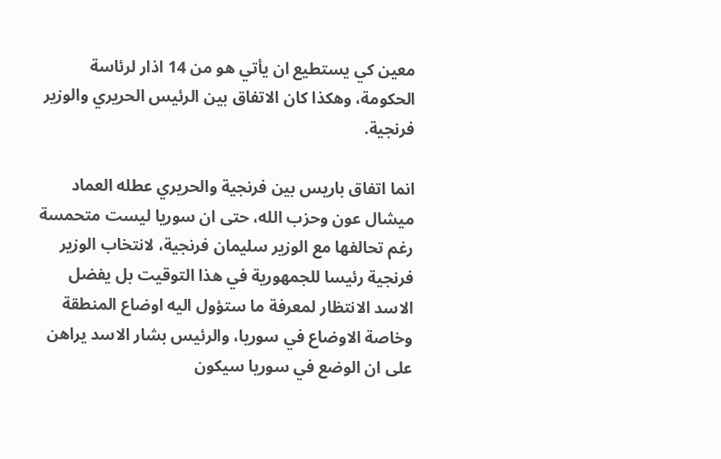معين كي يستطيع ان يأتي هو من 14 اذار لرئاسة الحكومة، وهكذا كان الاتفاق بين الرئيس الحريري والوزير فرنجية.

انما اتفاق باريس بين فرنجية والحريري عطله العماد ميشال عون وحزب الله، حتى ان سوريا ليست متحمسة رغم تحالفها مع الوزير سليمان فرنجية، لانتخاب الوزير فرنجية رئيسا للجمهورية في هذا التوقيت بل يفضل الاسد الانتظار لمعرفة ما ستؤول اليه اوضاع المنطقة وخاصة الاوضاع في سوريا، والرئيس بشار الاسد يراهن على ان الوضع في سوريا سيكون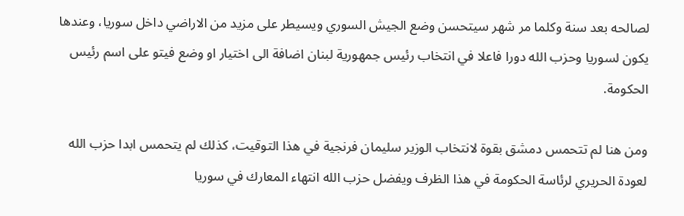لصالحه بعد سنة وكلما مر شهر سيتحسن وضع الجيش السوري ويسيطر على مزيد من الاراضي داخل سوريا، وعندها يكون لسوريا وحزب الله دورا فاعلا في انتخاب رئيس جمهورية لبنان اضافة الى اختيار او وضع فيتو على اسم رئيس الحكومة.

ومن هنا لم تتحمس دمشق بقوة لانتخاب الوزير سليمان فرنجية في هذا التوقيت، كذلك لم يتحمس ابدا حزب الله لعودة الحريري لرئاسة الحكومة في هذا الظرف ويفضل حزب الله انتهاء المعارك في سوريا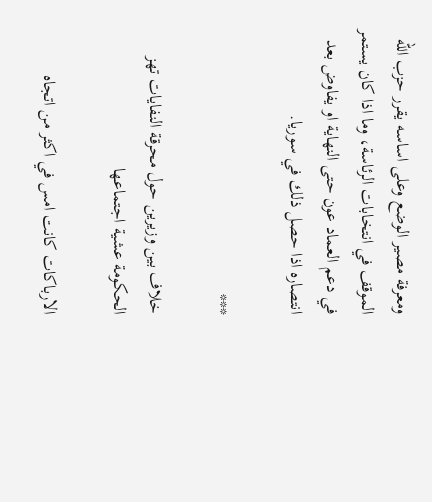ومعرفة مصير الوضع وعلى اساسه يقرر حزب الله الموقف في انتخابات الرئاسة، وما اذا كان يستمر في دعم العماد عون حتى النهاية او يفاوض بعد انتصاره اذا حصل ذلك في سوريا.

***

خلاف بين وزيرين حول محرقة النفايات تهز الحكومة عشية اجتماعها

الارباكات كانت امس في اكثر من اتجاه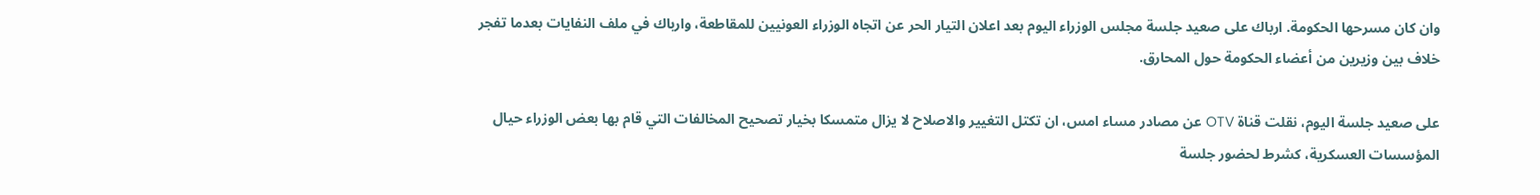وان كان مسرحها الحكومة. ارباك على صعيد جلسة مجلس الوزراء اليوم بعد اعلان التيار الحر عن اتجاه الوزراء العونيين للمقاطعة، وارباك في ملف النفايات بعدما تفجر خلاف بين وزيرين من أعضاء الحكومة حول المحارق.

على صعيد جلسة اليوم، نقلت قناة OTV عن مصادر مساء امس، ان تكتل التغيير والاصلاح لا يزال متمسكا بخيار تصحيح المخالفات التي قام بها بعض الوزراء حيال المؤسسات العسكرية، كشرط لحضور جلسة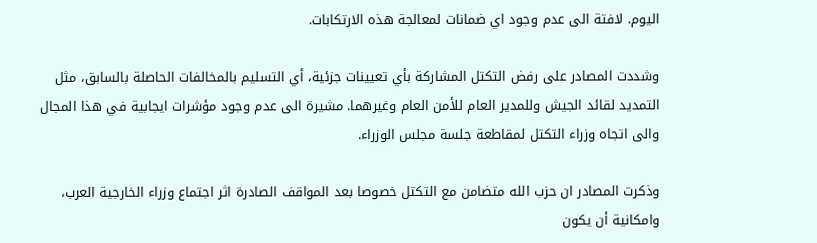اليوم. لافتة الى عدم وجود اي ضمانات لمعالجة هذه الارتكابات.

وشددت المصادر على رفض التكتل المشاركة بأي تعيينات جزئية، أي التسليم بالمخالفات الحاصلة بالسابق، مثل التمديد لقائد الجيش وللمدير العام للأمن العام وغيرهما. مشيرة الى عدم وجود مؤشرات ايجابية في هذا المجال والى اتجاه وزراء التكتل لمقاطعة جلسة مجلس الوزراء.

وذكرت المصادر ان حزب الله متضامن مع التكتل خصوصا بعد المواقف الصادرة اثر اجتماع وزراء الخارجية العرب، وامكانية أن يكون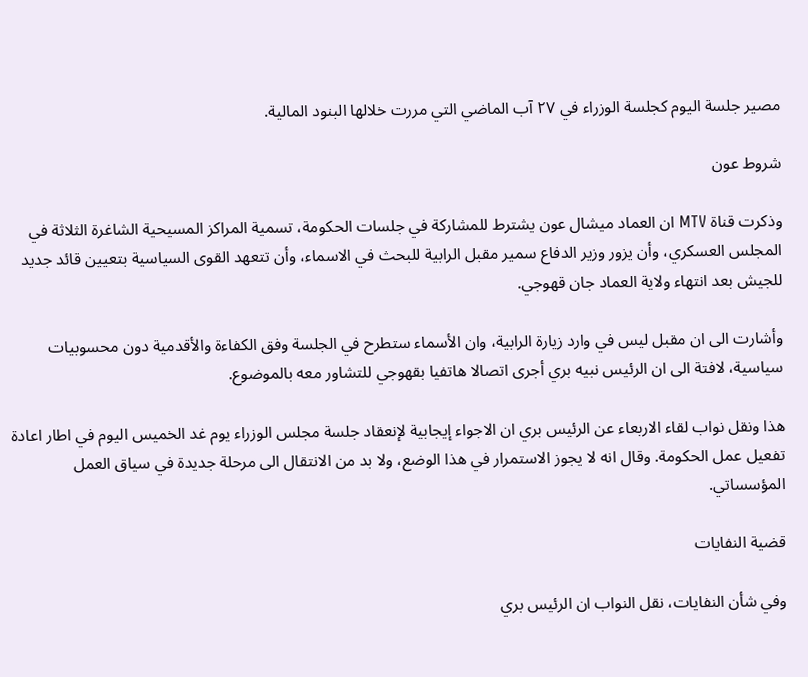مصير جلسة اليوم كجلسة الوزراء في ٢٧ آب الماضي التي مررت خلالها البنود المالية.

شروط عون

وذكرت قناة MTV ان العماد ميشال عون يشترط للمشاركة في جلسات الحكومة، تسمية المراكز المسيحية الشاغرة الثلاثة في المجلس العسكري، وأن يزور وزير الدفاع سمير مقبل الرابية للبحث في الاسماء، وأن تتعهد القوى السياسية بتعيين قائد جديد للجيش بعد انتهاء ولاية العماد جان قهوجي.

وأشارت الى ان مقبل ليس في وارد زيارة الرابية، وان الأسماء ستطرح في الجلسة وفق الكفاءة والأقدمية دون محسوبيات سياسية، لافتة الى ان الرئيس نبيه بري أجرى اتصالا هاتفيا بقهوجي للتشاور معه بالموضوع.

هذا ونقل نواب لقاء الاربعاء عن الرئيس بري ان الاجواء إيجابية لإنعقاد جلسة مجلس الوزراء يوم غد الخميس اليوم في اطار اعادة تفعيل عمل الحكومة. وقال انه لا يجوز الاستمرار في هذا الوضع، ولا بد من الانتقال الى مرحلة جديدة في سياق العمل المؤسساتي.

قضية النفايات

وفي شأن النفايات، نقل النواب ان الرئيس بري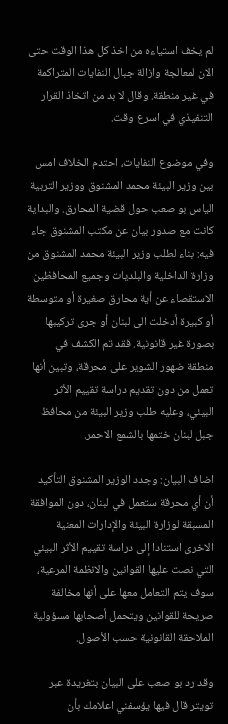لم يخف استياءه من اخذ كل هذا الوقت حتى الان لمعالجة وازالة جبال النفايات المتراكمة في غير منطقة. وقال لا بد من اتخاذ القرار التنفيذي في اسرع وقت.

وفي موضوع النفايات، احتدم الخلاف امس بين وزير البيئة محمد المشنوق ووزير التربية الياس بو صعب حول قضية المحارق. والبداية كانت مع صدور بيان عن مكتب المشنوق جاء فيه: بناء لطلب وزير البيئة محمد المشنوق من وزارة الداخلية والبلديات وجميع المحافظين الاستقصاء عن أية محارق صغيرة أو متوسطة أو كبيرة أدخلت الى لبنان أو جرى تركيبها بصورة غير قانونية. فقد تم الكشف في منطقة ضهور الشوير على محرقة، وتبين أنها تعمل من دون تقديم دراسة تقييم الأثر البيئي، وعليه طلب وزير البيئة من محافظ جبل لبنان ختمها بالشمع الاحمر.

اضاف البيان: وجدد الوزير المشنوق التأكيد أن أي محرقة ستعمل في لبنان، دون الموافقة المسبقة لوزارة البيئة والإدارات المعنية الاخرى استنادا إلى دراسة تقييم الأثر البيئي التي نصت عليها القوانين والانظمة المرعية، سوف يتم التعامل معها على أنها مخالفة صريحة للقوانين ويتحمل أصحابها مسؤولية الملاحقة القانونية حسب الأصول.

وقد رد بو صعب على البيان بتغريدة عبر تويتر قال فيها يؤسفني اعلامك بأن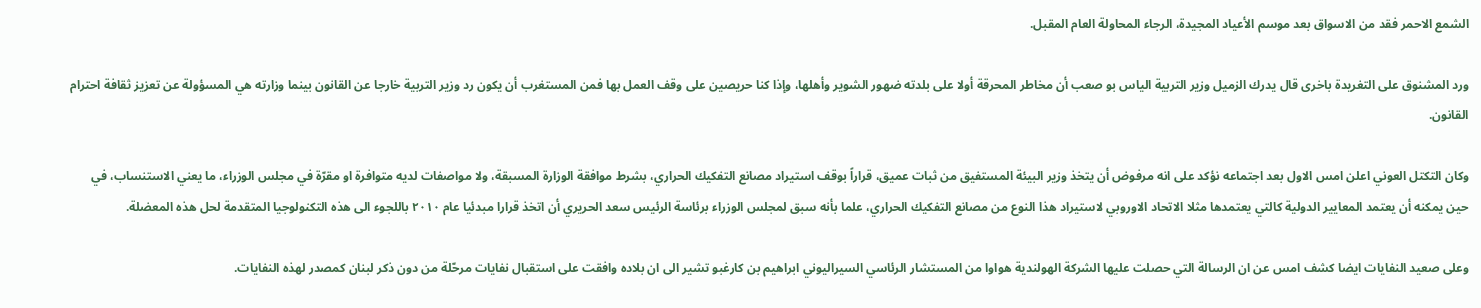الشمع الاحمر فقد من الاسواق بعد موسم الأعياد المجيدة، الرجاء المحاولة العام المقبل.

ورد المشنوق على التغريدة باخرى قال يدرك الزميل وزير التربية الياس بو صعب أن مخاطر المحرقة أولا على بلدته ضهور الشوير وأهلها، وإذا كنا حريصين على وقف العمل بها فمن المستغرب أن يكون رد وزير التربية خارجا عن القانون بينما وزارته هي المسؤولة عن تعزيز ثقافة احترام القانون.

وكان التكتل العوني اعلن امس الاول بعد اجتماعه نؤكد على انه مرفوض أن يتخذ وزير البيئة المستفيق من ثبات عميق، قراراً بوقف استيراد مصانع التفكيك الحراري، بشرط موافقة الوزارة المسبقة، ولا مواصفات لديه متوافرة او مقرّة في مجلس الوزراء، ما يعني الاستنساب، في حين يمكنه أن يعتمد المعايير الدولية كالتي يعتمدها مثلا الاتحاد الاوروبي لاستيراد هذا النوع من مصانع التفكيك الحراري، علما بأنه سبق لمجلس الوزراء برئاسة الرئيس سعد الحريري أن اتخذ قرارا مبدئيا عام ٢٠١٠ باللجوء الى هذه التكنولوجيا المتقدمة لحل هذه المعضلة.

وعلى صعيد النفايات ايضا كشف امس عن ان الرسالة التي حصلت عليها الشركة الهولندية هواوا من المستشار الرئاسي السيراليوني ابراهيم بن كارغبو تشير الى ان بلاده وافقت على استقبال نفايات مرحّلة من دون ذكر لبنان كمصدر لهذه النفايات.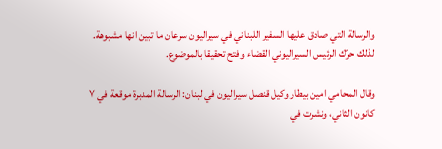والرسالة التي صادق عليها السفير اللبناني في سيراليون سرعان ما تبين انها مشبوهة. لذلك حرّك الرئيس السيراليوني القضاء وفتح تحقيقا بالموضوع.

وقال المحامي امين بيطار وكيل قنصل سيراليون في لبنان: الرسالة المدبرة موقعة في ٧ كانون الثاني، ونشرت في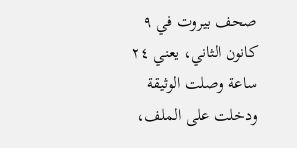صحف بيروت في ٩ كانون الثاني، يعني ٢٤ ساعة وصلت الوثيقة ودخلت على الملف،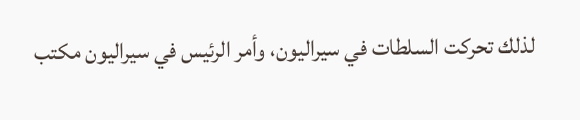لذلك تحركت السلطات في سيراليون، وأمر الرئيس في سيراليون مكتب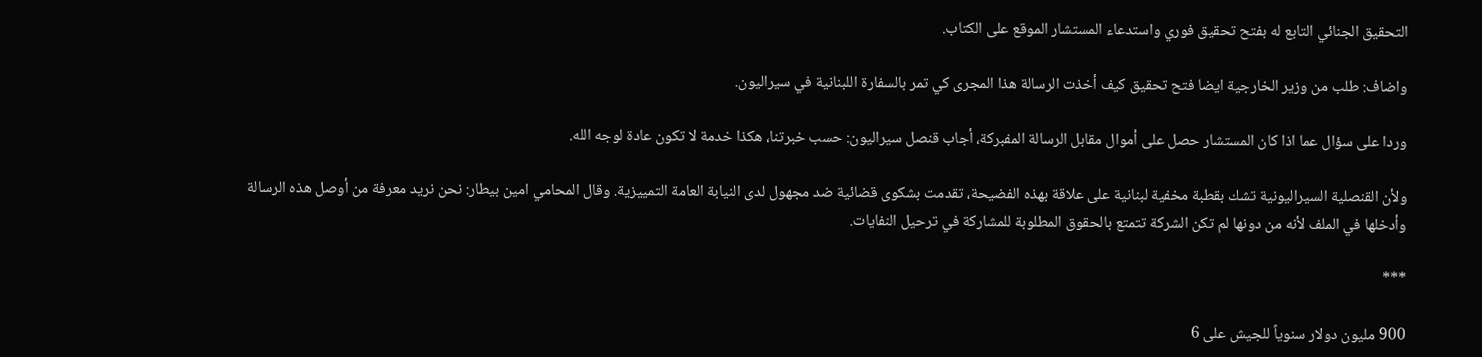التحقيق الجنائي التابع له بفتح تحقيق فوري واستدعاء المستشار الموقع على الكتاب.

واضاف: طلب من وزير الخارجية ايضا فتح تحقيق كيف أخذت الرسالة هذا المجرى كي تمر بالسفارة اللبنانية في سيراليون.

وردا على سؤال عما اذا كان المستشار حصل على أموال مقابل الرسالة المفبركة، أجاب قنصل سيراليون: حسب خبرتنا، هكذا خدمة لا تكون عادة لوجه الله.

ولأن القنصلية السيراليونية تشك بقطبة مخفية لبنانية على علاقة بهذه الفضيحة، تقدمت بشكوى قضائية ضد مجهول لدى النيابة العامة التمييزية. وقال المحامي امين بيطار: نحن نريد معرفة من أوصل هذه الرسالة وأدخلها في الملف لأنه من دونها لم تكن الشركة تتمتع بالحقوق المطلوبة للمشاركة في ترحيل النفايات.

***

900 مليون دولار سنوياً للجيش على 6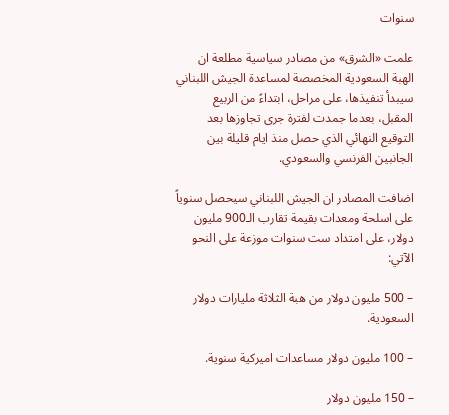سنوات

علمت «الشرق» من مصادر سياسية مطلعة ان الهبة السعودية المخصصة لمساعدة الجيش اللبناني سيبدأ تنفيذها، على مراحل، ابتداءً من الربيع المقبل، بعدما جمدت لفترة جرى تجاوزها بعد التوقيع النهائي الذي حصل منذ ايام قليلة بين الجانبين الفرنسي والسعودي.

اضافت المصادر ان الجيش اللبناني سيحصل سنوياً على اسلحة ومعدات بقيمة تقارب الـ900 مليون دولار، على امتداد ست سنوات موزعة على النحو الآتي:

– 500 مليون دولار من هبة الثلاثة مليارات دولار السعودية.

– 100 مليون دولار مساعدات اميركية سنوية.

– 150 مليون دولار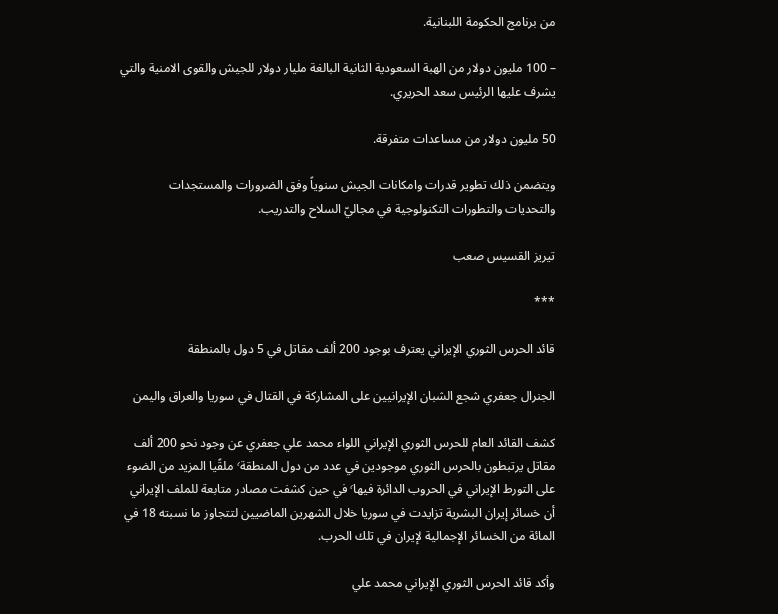من برنامج الحكومة اللبنانية.

– 100 مليون دولار من الهبة السعودية الثانية البالغة مليار دولار للجيش والقوى الامنية والتي يشرف عليها الرئيس سعد الحريري.

50 مليون دولار من مساعدات متفرقة.

ويتضمن ذلك تطوير قدرات وامكانات الجيش سنوياً وفق الضرورات والمستجدات والتحديات والتطورات التكنولوجية في مجاليّ السلاح والتدريب.

تيريز القسيس صعب

***

قائد الحرس الثوري الإيراني يعترف بوجود 200 ألف مقاتل في 5 دول بالمنطقة

الجنرال جعفري شجع الشبان الإيرانيين على المشاركة في القتال في سوريا والعراق واليمن

كشف القائد العام للحرس الثوري الإيراني اللواء محمد علي جعفري عن وجود نحو 200 ألف مقاتل يرتبطون بالحرس الثوري موجودين في عدد من دول المنطقة٬ ملقًيا المزيد من الضوء على التورط الإيراني في الحروب الدائرة فيها٬ في حين كشفت مصادر متابعة للملف الإيراني أن خسائر إيران البشرية تزايدت في سوريا خلال الشهرين الماضيين لتتجاوز ما نسبته 18 في المائة من الخسائر الإجمالية لإيران في تلك الحرب.

وأكد قائد الحرس الثوري الإيراني محمد علي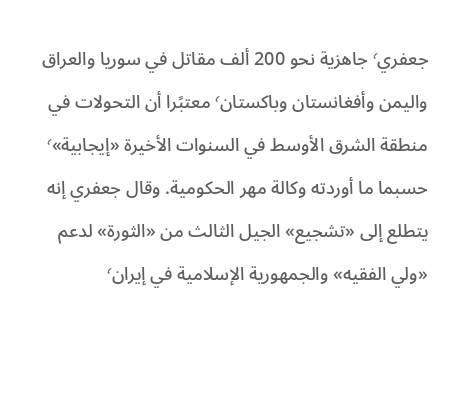جعفري٬ جاهزية نحو 200 ألف مقاتل في سوريا والعراق واليمن وأفغانستان وباكستان٬ معتبًرا أن التحولات في منطقة الشرق الأوسط في السنوات الأخيرة «إيجابية»٬ حسبما ما أوردته وكالة مهر الحكومية. وقال جعفري إنه يتطلع إلى «تشجيع» الجيل الثالث من «الثورة» لدعم «ولي الفقيه» والجمهورية الإسلامية في إيران٬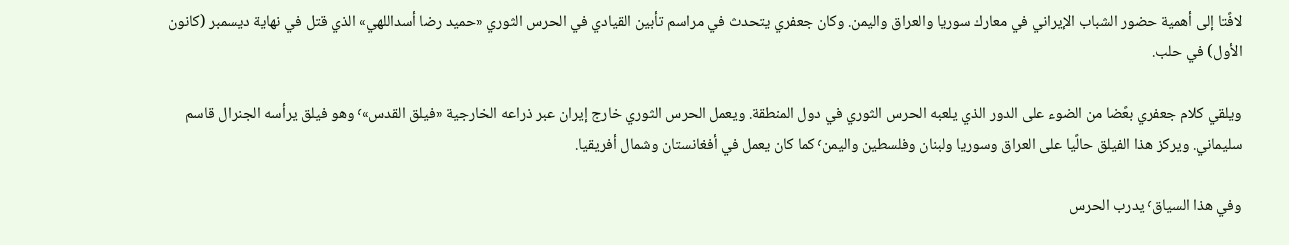لافًتا إلى أهمية حضور الشباب الإيراني في معارك سوريا والعراق واليمن. وكان جعفري يتحدث في مراسم تأبين القيادي في الحرس الثوري «حميد رضا أسداللهي» الذي قتل في نهاية ديسمبر (كانون الأول) في حلب.

ويلقي كلام جعفري بعًضا من الضوء على الدور الذي يلعبه الحرس الثوري في دول المنطقة. ويعمل الحرس الثوري خارج إيران عبر ذراعه الخارجية «فيلق القدس»٬ وهو فيلق يرأسه الجنرال قاسم سليماني. ويركز هذا الفيلق حالًيا على العراق وسوريا ولبنان وفلسطين واليمن٬ كما كان يعمل في أفغانستان وشمال أفريقيا.

وفي هذا السياق٬ يدرب الحرس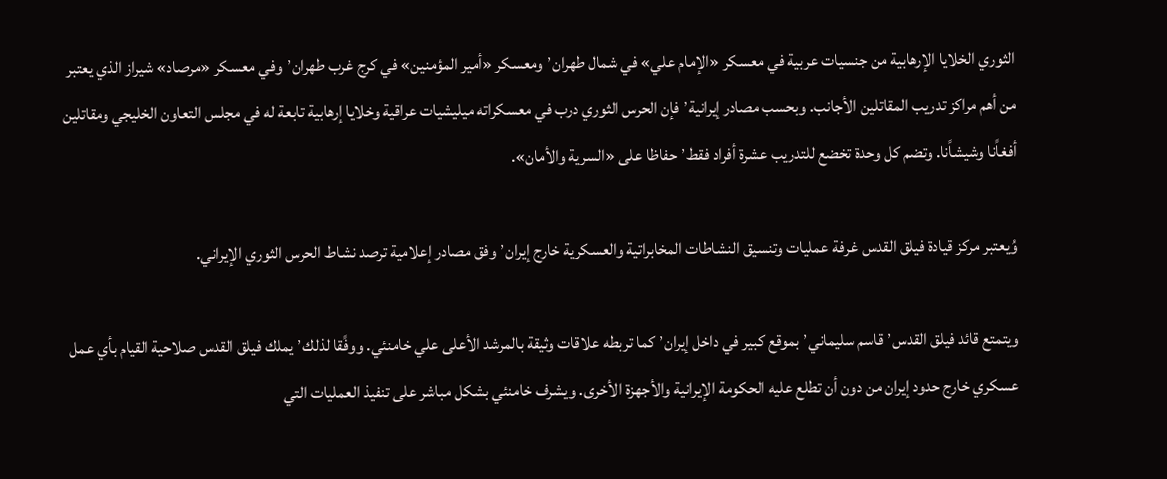الثوري الخلايا الإرهابية من جنسيات عربية في معسكر «الإمام علي» في شمال طهران٬ ومعسكر «أمير المؤمنين» في كرج غرب طهران٬ وفي معسكر «مرصاد» شيراز الذي يعتبر من أهم مراكز تدريب المقاتلين الأجانب. وبحسب مصادر إيرانية٬ فإن الحرس الثوري درب في معسكراته ميليشيات عراقية وخلايا إرهابية تابعة له في مجلس التعاون الخليجي ومقاتلين أفغاًنا وشيشاًنا. وتضم كل وحدة تخضع للتدريب عشرة أفراد فقط٬ حفاظا على «السرية والأمان».

وُيعتبر مركز قيادة فيلق القدس غرفة عمليات وتنسيق النشاطات المخابراتية والعسكرية خارج إيران٬ وفق مصادر إعلامية ترصد نشاط الحرس الثوري الإيراني.

ويتمتع قائد فيلق القدس٬ قاسم سليماني٬ بموقع كبير في داخل إيران٬ كما تربطه علاقات وثيقة بالمرشد الأعلى علي خامنئي. ووفًقا لذلك٬ يملك فيلق القدس صلاحية القيام بأي عمل عسكري خارج حدود إيران من دون أن تطلع عليه الحكومة الإيرانية والأجهزة الأخرى. ويشرف خامنئي بشكل مباشر على تنفيذ العمليات التي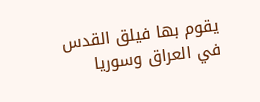يقوم بها فيلق القدس في العراق وسوريا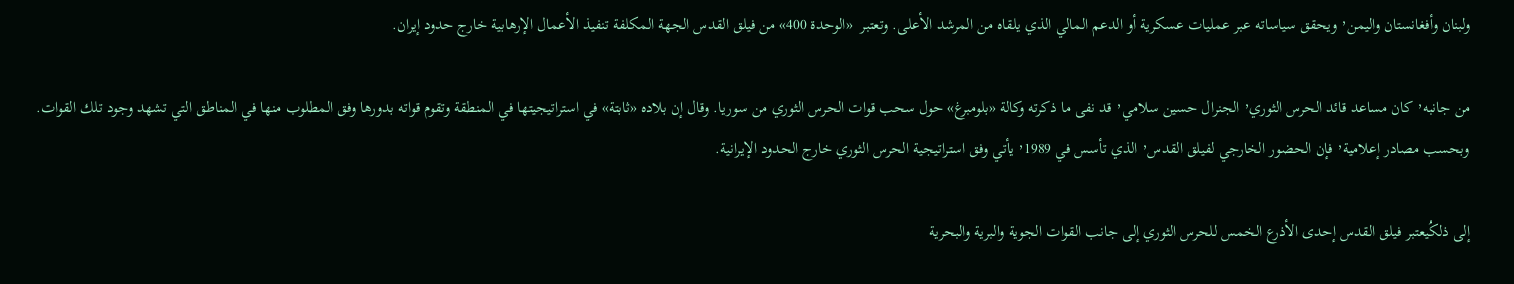ولبنان وأفغانستان واليمن٬ ويحقق سياساته عبر عمليات عسكرية أو الدعم المالي الذي يلقاه من المرشد الأعلى. وتعتبر  «الوحدة 400» من فيلق القدس الجهة المكلفة تنفيذ الأعمال الإرهابية خارج حدود إيران.

من جانبه٬ كان مساعد قائد الحرس الثوري٬ الجنرال حسين سلامي٬ قد نفى ما ذكرته وكالة «بلومبرغ» حول سحب قوات الحرس الثوري من سوريا. وقال إن بلاده «ثابتة» في استراتيجيتها في المنطقة وتقوم قواته بدورها وفق المطلوب منها في المناطق التي تشهد وجود تلك القوات. وبحسب مصادر إعلامية٬ فإن الحضور الخارجي لفيلق القدس٬ الذي تأسس في ٬1989 يأتي وفق استراتيجية الحرس الثوري خارج الحدود الإيرانية.

إلى ذلكُيعتبر فيلق القدس إحدى الأذرع الخمس للحرس الثوري إلى جانب القوات الجوية والبرية والبحرية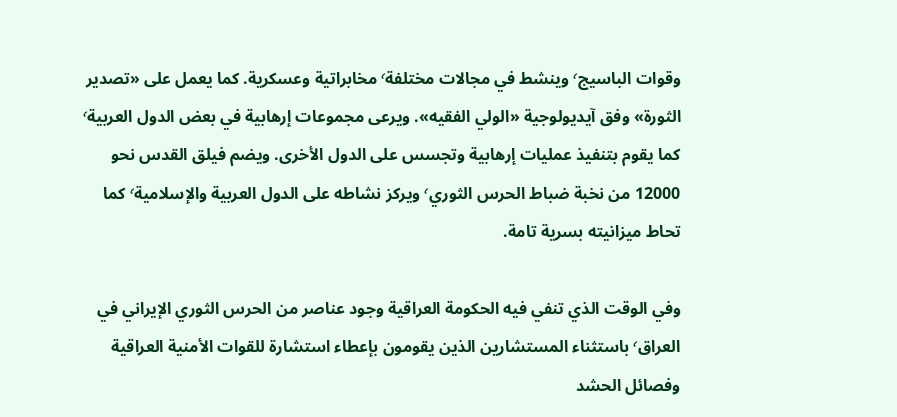وقوات الباسيج٬ وينشط في مجالات مختلفة٬ مخابراتية وعسكرية. كما يعمل على «تصدير الثورة» وفق آيديولوجية «الولي الفقيه». ويرعى مجموعات إرهابية في بعض الدول العربية٬ كما يقوم بتنفيذ عمليات إرهابية وتجسس على الدول الأخرى. ويضم فيلق القدس نحو 12000 من نخبة ضباط الحرس الثوري٬ ويركز نشاطه على الدول العربية والإسلامية٬ كما تحاط ميزانيته بسرية تامة.

وفي الوقت الذي تنفي فيه الحكومة العراقية وجود عناصر من الحرس الثوري الإيراني في العراق٬ باستثناء المستشارين الذين يقومون بإعطاء استشارة للقوات الأمنية العراقية وفصائل الحشد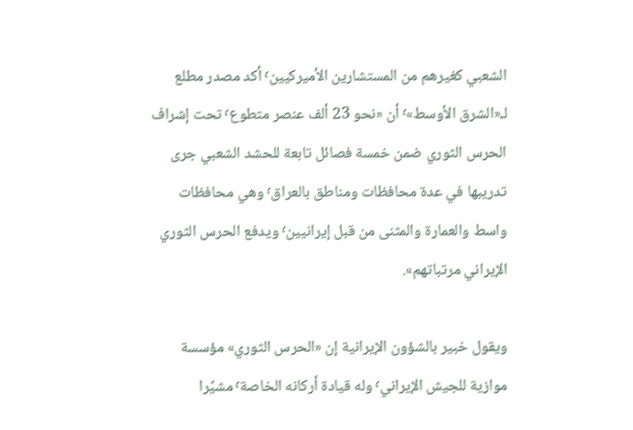الشعبي كغيرهم من المستشارين الأميركيين٬ أكد مصدر مطلع لـ«الشرق الأوسط»٬ أن «نحو 23 ألف عنصر متطوع٬ تحت إشراف الحرس الثوري ضمن خمسة فصائل تابعة للحشد الشعبي جرى تدريبها في عدة محافظات ومناطق بالعراق٬ وهي محافظات واسط والعمارة والمثنى من قبل إيرانيين٬ ويدفع الحرس الثوري الإيراني مرتباتهم».

ويقول خبير بالشؤون الإيرانية إن «الحرس الثوري» مؤسسة موازية للجيش الإيراني٬ وله قيادة أركانه الخاصة٬ مشيًرا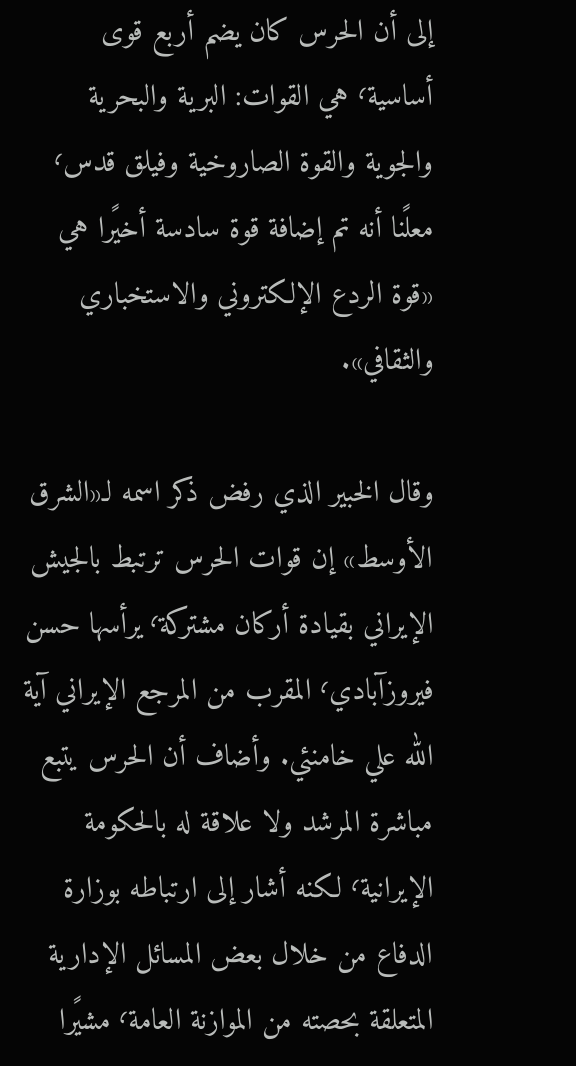إلى أن الحرس كان يضم أربع قوى أساسية٬ هي القوات: البرية والبحرية والجوية والقوة الصاروخية وفيلق قدس٬ معلًنا أنه تم إضافة قوة سادسة أخيًرا هي «قوة الردع الإلكتروني والاستخباري والثقافي».

وقال الخبير الذي رفض ذكر اسمه لـ«الشرق الأوسط» إن قوات الحرس ترتبط بالجيش الإيراني بقيادة أركان مشتركة٬ يرأسها حسن فيروزآبادي٬ المقرب من المرجع الإيراني آية الله علي خامنئي. وأضاف أن الحرس يتبع مباشرة المرشد ولا علاقة له بالحكومة الإيرانية٬ لكنه أشار إلى ارتباطه بوزارة الدفاع من خلال بعض المسائل الإدارية المتعلقة بحصته من الموازنة العامة٬ مشيًرا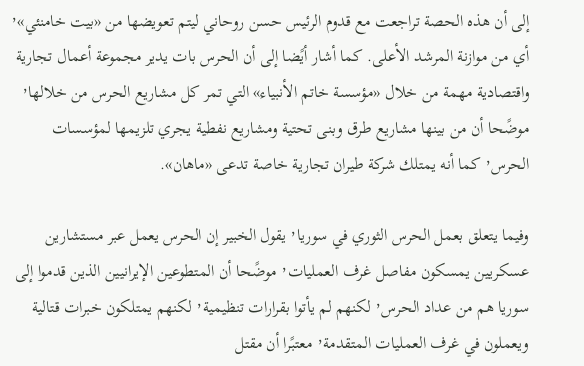إلى أن هذه الحصة تراجعت مع قدوم الرئيس حسن روحاني ليتم تعويضها من «بيت خامنئي»٬ أي من موازنة المرشد الأعلى. كما أشار أيًضا إلى أن الحرس بات يدير مجموعة أعمال تجارية واقتصادية مهمة من خلال «مؤسسة خاتم الأنبياء» التي تمر كل مشاريع الحرس من خلالها٬ موضًحا أن من بينها مشاريع طرق وبنى تحتية ومشاريع نفطية يجري تلزيمها لمؤسسات الحرس٬ كما أنه يمتلك شركة طيران تجارية خاصة تدعى «ماهان».

وفيما يتعلق بعمل الحرس الثوري في سوريا٬ يقول الخبير إن الحرس يعمل عبر مستشارين عسكريين يمسكون مفاصل غرف العمليات٬ موضًحا أن المتطوعين الإيرانيين الذين قدموا إلى سوريا هم من عداد الحرس٬ لكنهم لم يأتوا بقرارات تنظيمية٬ لكنهم يمتلكون خبرات قتالية ويعملون في غرف العمليات المتقدمة٬ معتبًرا أن مقتل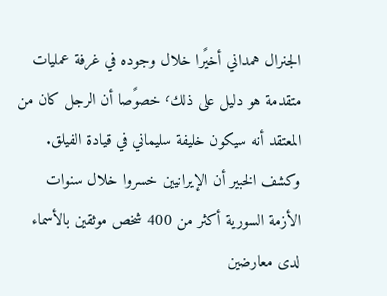الجنرال همداني أخيًرا خلال وجوده في غرفة عمليات متقدمة هو دليل على ذلك٬ خصوًصا أن الرجل كان من المعتقد أنه سيكون خليفة سليماني في قيادة الفيلق. وكشف الخبير أن الإيرانيين خسروا خلال سنوات الأزمة السورية أكثر من 400 شخص موثقين بالأسماء لدى معارضين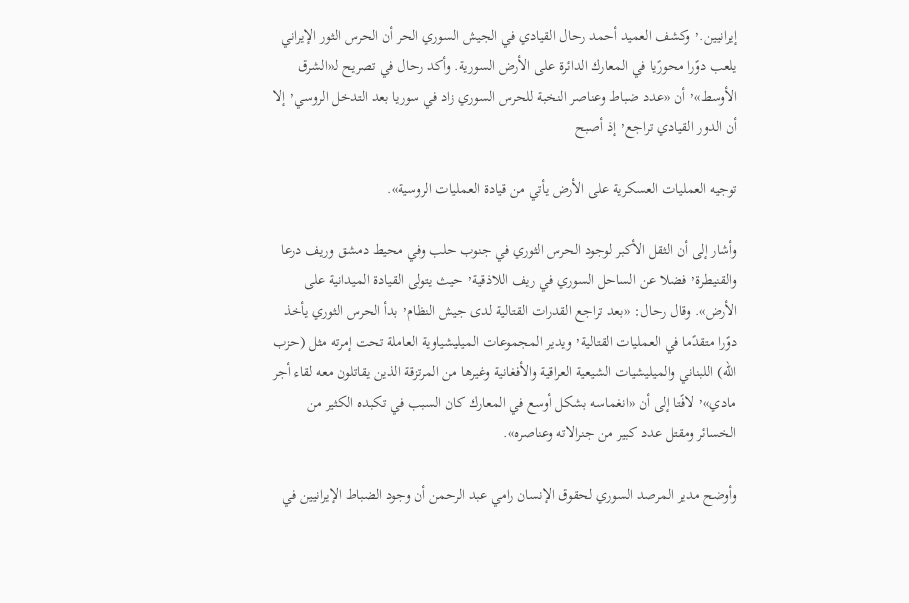إيرانيين.٬ وكشف العميد أحمد رحال القيادي في الجيش السوري الحر أن الحرس الثور الإيراني يلعب دوًرا محورًيا في المعارك الدائرة على الأرض السورية. وأكد رحال في تصريح لـ«الشرق الأوسط»٬ أن «عدد ضباط وعناصر النخبة للحرس السوري زاد في سوريا بعد التدخل الروسي٬ إلا أن الدور القيادي تراجع٬ إذ أصبح

توجيه العمليات العسكرية على الأرض يأتي من قيادة العمليات الروسية».

وأشار إلى أن الثقل الأكبر لوجود الحرس الثوري في جنوب حلب وفي محيط دمشق وريف درعا والقنيطرة٬ فضلا عن الساحل السوري في ريف اللاذقية٬ حيث يتولى القيادة الميدانية على الأرض». وقال رحال: «بعد تراجع القدرات القتالية لدى جيش النظام٬ بدأ الحرس الثوري يأخذ دوًرا متقدًما في العمليات القتالية٬ ويدير المجموعات الميليشياوية العاملة تحت إمرته مثل (حزب الله) اللبناني والميليشيات الشيعية العراقية والأفغانية وغيرها من المرتزقة الذين يقاتلون معه لقاء أجر مادي»٬ لافًتا إلى أن «انغماسه بشكل أوسع في المعارك كان السبب في تكبده الكثير من الخسائر ومقتل عدد كبير من جنرالاته وعناصره».

وأوضح مدير المرصد السوري لحقوق الإنسان رامي عبد الرحمن أن وجود الضباط الإيرانيين في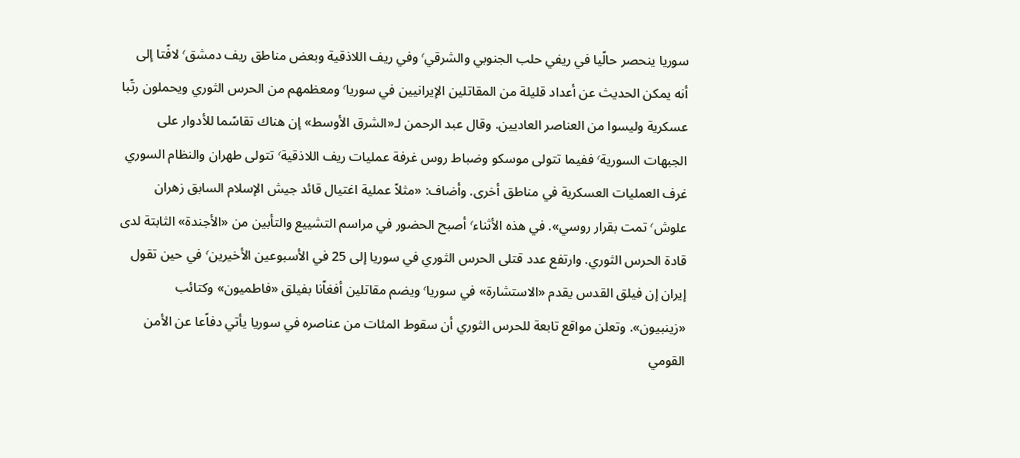سوريا ينحصر حالًيا في ريفي حلب الجنوبي والشرقي٬ وفي ريف اللاذقية وبعض مناطق ريف دمشق٬ لافًتا إلى أنه يمكن الحديث عن أعداد قليلة من المقاتلين الإيرانيين في سوريا٬ ومعظمهم من الحرس الثوري ويحملون رتًبا عسكرية وليسوا من العناصر العاديين. وقال عبد الرحمن لـ«الشرق الأوسط» إن هناك تقاسًما للأدوار على الجبهات السورية٬ ففيما تتولى موسكو وضباط روس غرفة عمليات ريف اللاذقية٬ تتولى طهران والنظام السوري غرف العمليات العسكرية في مناطق أخرى. وأضاف: «مثلاً عملية اغتيال قائد جيش الإسلام السابق زهران علوش٬ تمت بقرار روسي». في هذه الأثناء٬ أصبح الحضور في مراسم التشييع والتأبين من «الأجندة» الثابتة لدى قادة الحرس الثوري. وارتفع عدد قتلى الحرس الثوري في سوريا إلى 25 في الأسبوعين الأخيرين٬ في حين تقول إيران إن فيلق القدس يقدم «الاستشارة» في سوريا٬ ويضم مقاتلين أفغاًنا بفيلق «فاطميون» وكتائب «زينبيون». وتعلن مواقع تابعة للحرس الثوري أن سقوط المئات من عناصره في سوريا يأتي دفاًعا عن الأمن القومي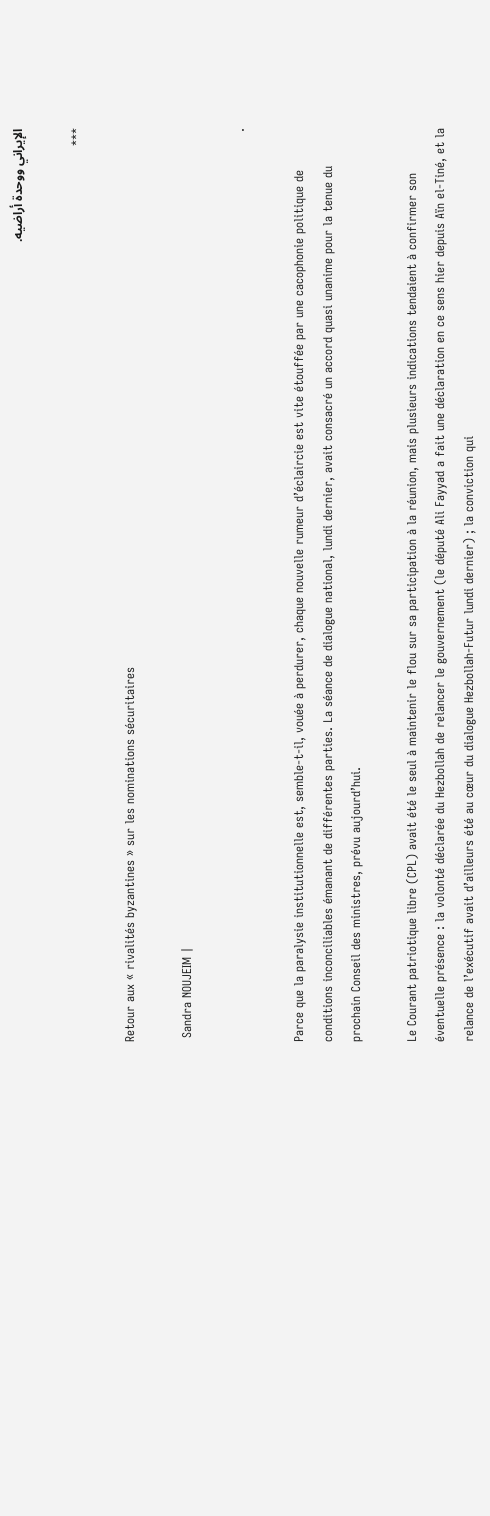الإيراني ووحدة أراضيه.

***

Retour aux « rivalités byzantines » sur les nominations sécuritaires

 Sandra NOUJEIM |

·

Parce que la paralysie institutionnelle est, semble-t-il, vouée à perdurer, chaque nouvelle rumeur d’éclaircie est vite étouffée par une cacophonie politique de conditions inconciliables émanant de différentes parties. La séance de dialogue national, lundi dernier, avait consacré un accord quasi unanime pour la tenue du prochain Conseil des ministres, prévu aujourd’hui.

Le Courant patriotique libre (CPL) avait été le seul à maintenir le flou sur sa participation à la réunion, mais plusieurs indications tendaient à confirmer son éventuelle présence : la volonté déclarée du Hezbollah de relancer le gouvernement (le député Ali Fayyad a fait une déclaration en ce sens hier depuis Aïn el-Tiné, et la relance de l’exécutif avait d’ailleurs été au cœur du dialogue Hezbollah-Futur lundi dernier) ; la conviction qui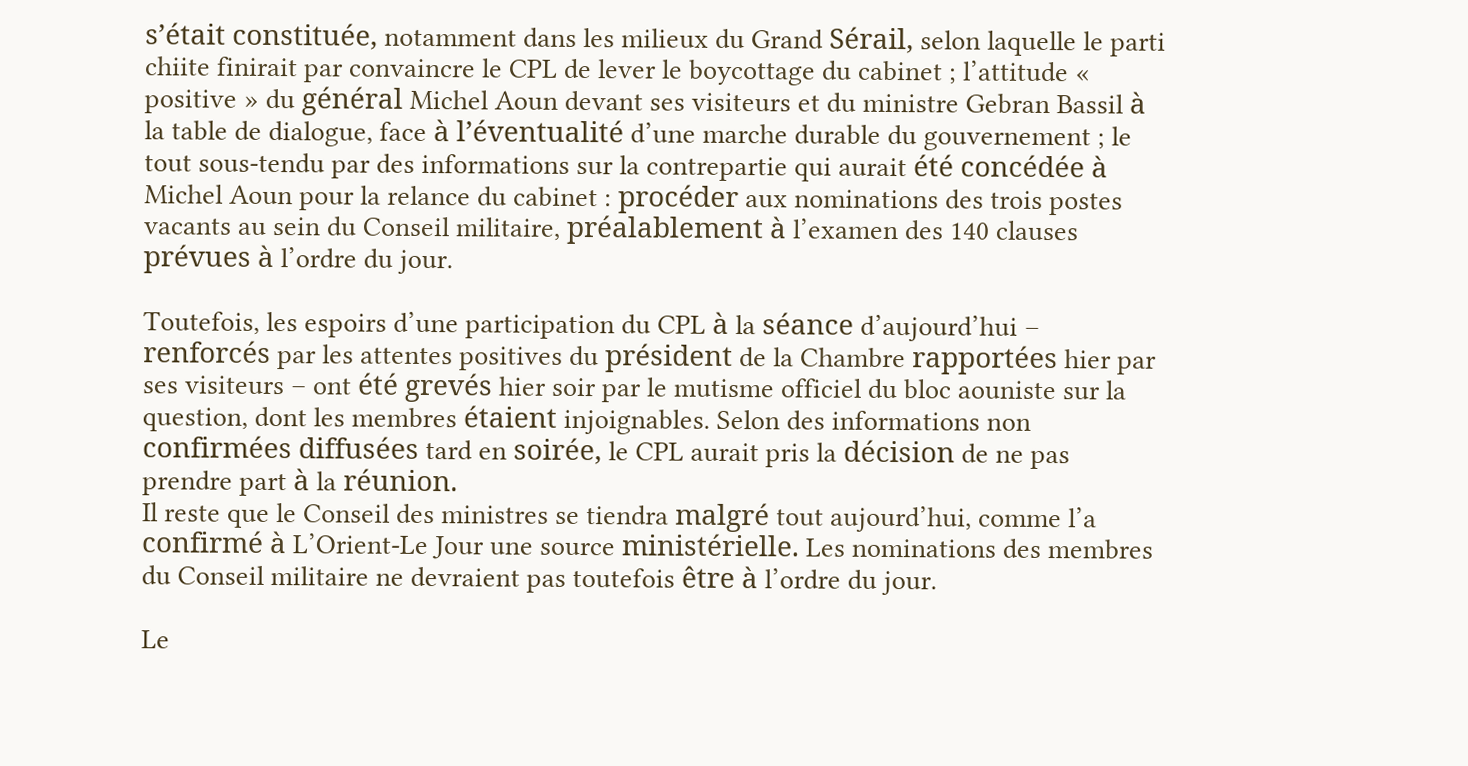s’était constituée, notamment dans les milieux du Grand Sérail, selon laquelle le parti chiite finirait par convaincre le CPL de lever le boycottage du cabinet ; l’attitude « positive » du général Michel Aoun devant ses visiteurs et du ministre Gebran Bassil à la table de dialogue, face à l’éventualité d’une marche durable du gouvernement ; le tout sous-tendu par des informations sur la contrepartie qui aurait été concédée à Michel Aoun pour la relance du cabinet : procéder aux nominations des trois postes vacants au sein du Conseil militaire, préalablement à l’examen des 140 clauses prévues à l’ordre du jour.

Toutefois, les espoirs d’une participation du CPL à la séance d’aujourd’hui – renforcés par les attentes positives du président de la Chambre rapportées hier par ses visiteurs – ont été grevés hier soir par le mutisme officiel du bloc aouniste sur la question, dont les membres étaient injoignables. Selon des informations non confirmées diffusées tard en soirée, le CPL aurait pris la décision de ne pas prendre part à la réunion.
Il reste que le Conseil des ministres se tiendra malgré tout aujourd’hui, comme l’a confirmé à L’Orient-Le Jour une source ministérielle. Les nominations des membres du Conseil militaire ne devraient pas toutefois être à l’ordre du jour.

Le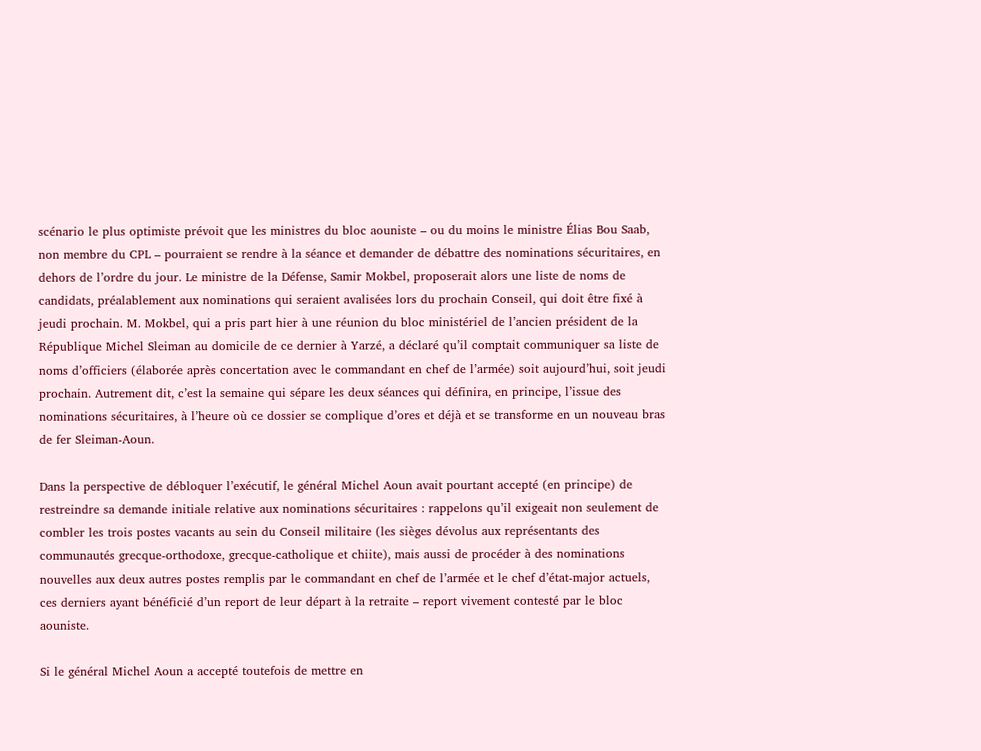scénario le plus optimiste prévoit que les ministres du bloc aouniste – ou du moins le ministre Élias Bou Saab, non membre du CPL – pourraient se rendre à la séance et demander de débattre des nominations sécuritaires, en dehors de l’ordre du jour. Le ministre de la Défense, Samir Mokbel, proposerait alors une liste de noms de candidats, préalablement aux nominations qui seraient avalisées lors du prochain Conseil, qui doit être fixé à jeudi prochain. M. Mokbel, qui a pris part hier à une réunion du bloc ministériel de l’ancien président de la République Michel Sleiman au domicile de ce dernier à Yarzé, a déclaré qu’il comptait communiquer sa liste de noms d’officiers (élaborée après concertation avec le commandant en chef de l’armée) soit aujourd’hui, soit jeudi prochain. Autrement dit, c’est la semaine qui sépare les deux séances qui définira, en principe, l’issue des nominations sécuritaires, à l’heure où ce dossier se complique d’ores et déjà et se transforme en un nouveau bras de fer Sleiman-Aoun.

Dans la perspective de débloquer l’exécutif, le général Michel Aoun avait pourtant accepté (en principe) de restreindre sa demande initiale relative aux nominations sécuritaires : rappelons qu’il exigeait non seulement de combler les trois postes vacants au sein du Conseil militaire (les sièges dévolus aux représentants des communautés grecque-orthodoxe, grecque-catholique et chiite), mais aussi de procéder à des nominations nouvelles aux deux autres postes remplis par le commandant en chef de l’armée et le chef d’état-major actuels, ces derniers ayant bénéficié d’un report de leur départ à la retraite – report vivement contesté par le bloc aouniste.

Si le général Michel Aoun a accepté toutefois de mettre en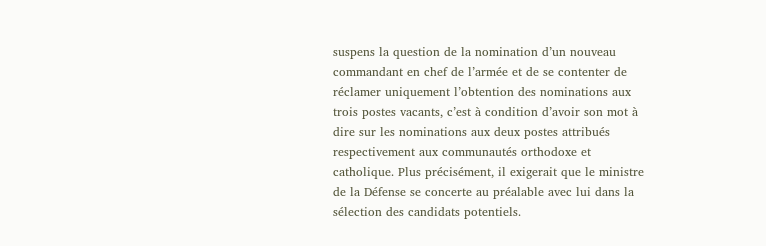suspens la question de la nomination d’un nouveau commandant en chef de l’armée et de se contenter de réclamer uniquement l’obtention des nominations aux trois postes vacants, c’est à condition d’avoir son mot à dire sur les nominations aux deux postes attribués respectivement aux communautés orthodoxe et catholique. Plus précisément, il exigerait que le ministre de la Défense se concerte au préalable avec lui dans la sélection des candidats potentiels.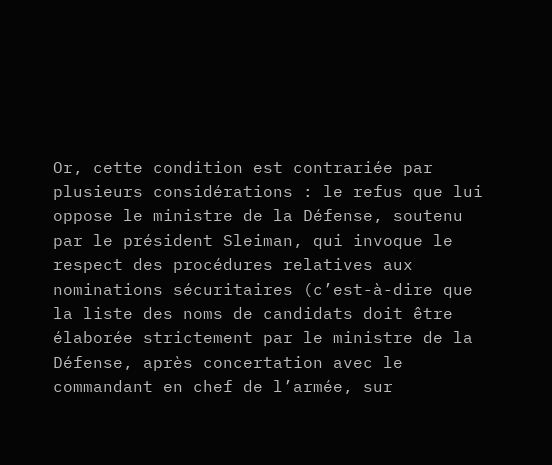Or, cette condition est contrariée par plusieurs considérations : le refus que lui oppose le ministre de la Défense, soutenu par le président Sleiman, qui invoque le respect des procédures relatives aux nominations sécuritaires (c’est-à-dire que la liste des noms de candidats doit être élaborée strictement par le ministre de la Défense, après concertation avec le commandant en chef de l’armée, sur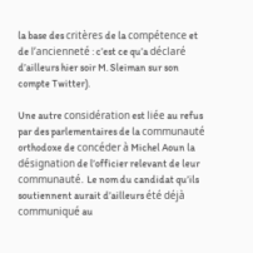la base des critères de la compétence et de l’ancienneté : c’est ce qu’a déclaré d’ailleurs hier soir M. Sleiman sur son compte Twitter).

Une autre considération est liée au refus par des parlementaires de la communauté orthodoxe de concéder à Michel Aoun la désignation de l’officier relevant de leur communauté. Le nom du candidat qu’ils soutiennent aurait d’ailleurs été déjà communiqué au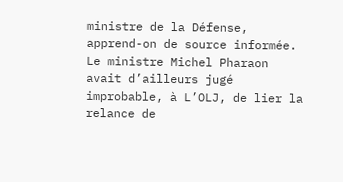ministre de la Défense, apprend-on de source informée. Le ministre Michel Pharaon avait d’ailleurs jugé improbable, à L’OLJ, de lier la relance de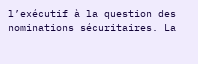l’exécutif à la question des nominations sécuritaires. La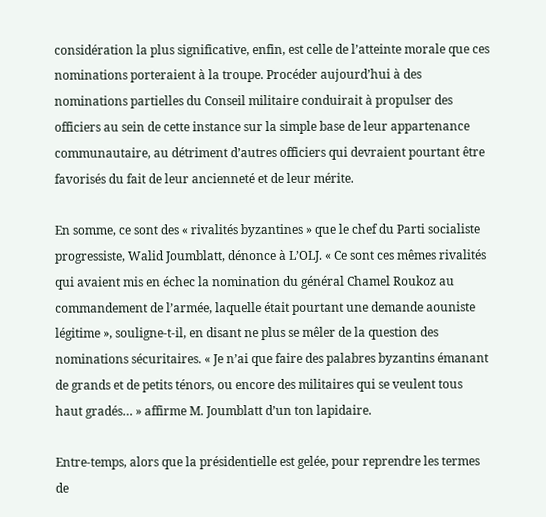considération la plus significative, enfin, est celle de l’atteinte morale que ces nominations porteraient à la troupe. Procéder aujourd’hui à des nominations partielles du Conseil militaire conduirait à propulser des officiers au sein de cette instance sur la simple base de leur appartenance communautaire, au détriment d’autres officiers qui devraient pourtant être favorisés du fait de leur ancienneté et de leur mérite.

En somme, ce sont des « rivalités byzantines » que le chef du Parti socialiste progressiste, Walid Joumblatt, dénonce à L’OLJ. « Ce sont ces mêmes rivalités qui avaient mis en échec la nomination du général Chamel Roukoz au commandement de l’armée, laquelle était pourtant une demande aouniste légitime », souligne-t-il, en disant ne plus se mêler de la question des nominations sécuritaires. « Je n’ai que faire des palabres byzantins émanant de grands et de petits ténors, ou encore des militaires qui se veulent tous haut gradés… » affirme M. Joumblatt d’un ton lapidaire.

Entre-temps, alors que la présidentielle est gelée, pour reprendre les termes de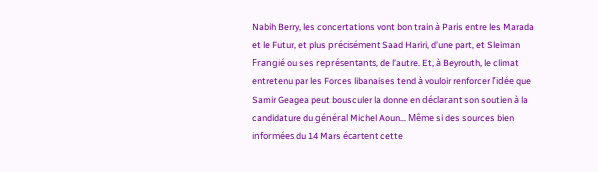Nabih Berry, les concertations vont bon train à Paris entre les Marada et le Futur, et plus précisément Saad Hariri, d’une part, et Sleiman Frangié ou ses représentants, de l’autre. Et, à Beyrouth, le climat entretenu par les Forces libanaises tend à vouloir renforcer l’idée que Samir Geagea peut bousculer la donne en déclarant son soutien à la candidature du général Michel Aoun… Même si des sources bien informées du 14 Mars écartent cette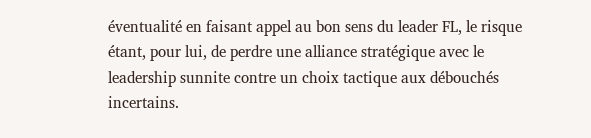éventualité en faisant appel au bon sens du leader FL, le risque étant, pour lui, de perdre une alliance stratégique avec le leadership sunnite contre un choix tactique aux débouchés incertains.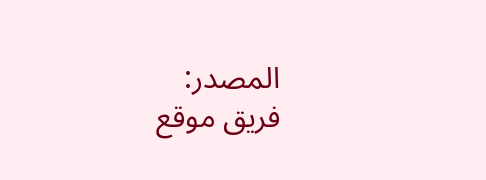المصدر:
فريق موقع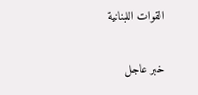القوات اللبنانية

خبر عاجل